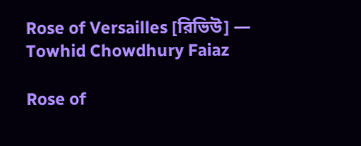Rose of Versailles [রিভিউ] — Towhid Chowdhury Faiaz

Rose of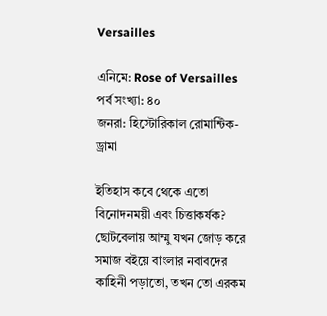Versailles

এনিমে: Rose of Versailles
পর্ব সংখ্যা: ৪০
জনরা: হিস্টোরিকাল রোমান্টিক-ড্রামা

ইতিহাস কবে থেকে এতো বিনোদনময়ী এবং চিত্তাকর্ষক? ছোটবেলায় আম্মু যখন জোড় করে সমাজ বইয়ে বাংলার নবাবদের কাহিনী পড়াতো, তখন তো এরকম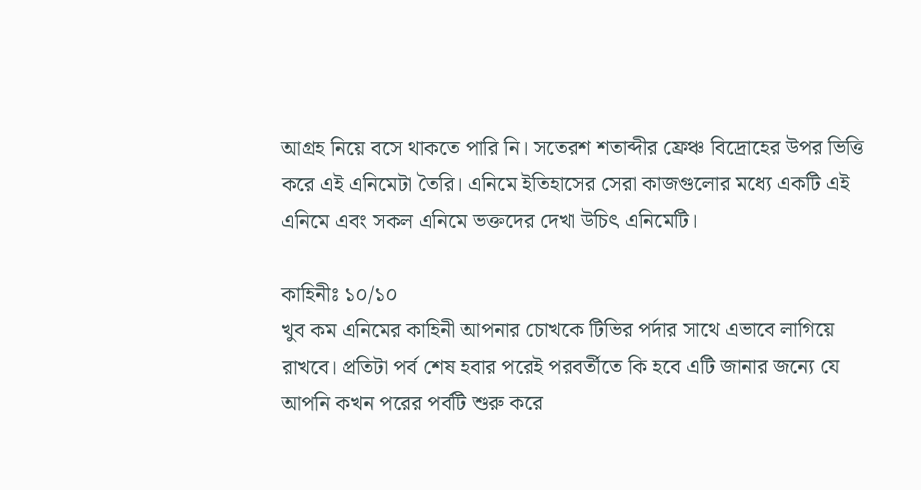আগ্রহ নিয়ে বসে থাকতে পারি নি। সতেরশ শতাব্দীর ফ্রেঞ্চ বিদ্রোহের উপর ভিত্তি করে এই এনিমেটা তৈরি। এনিমে ইতিহাসের সেরা কাজগুলোর মধ্যে একটি এই এনিমে এবং সকল এনিমে ভক্তদের দেখা উচিৎ এনিমেটি।

কাহিনীঃ ১০/১০
খুব কম এনিমের কাহিনী আপনার চোখকে টিভির পর্দার সাথে এভাবে লাগিয়ে রাখবে। প্রতিটা পর্ব শেষ হবার পরেই পরবর্তীতে কি হবে এটি জানার জন্যে যে আপনি কখন পরের পর্বটি শুরু করে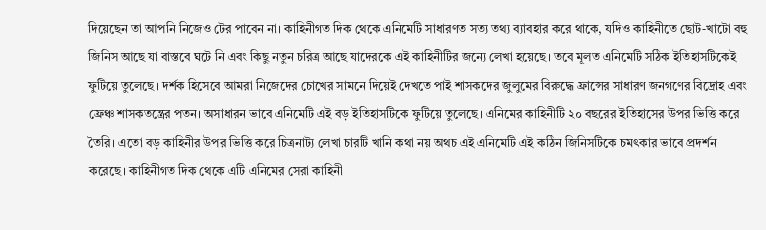দিয়েছেন তা আপনি নিজেও টের পাবেন না। কাহিনীগত দিক থেকে এনিমেটি সাধারণত সত্য তথ্য ব্যাবহার করে থাকে, যদিও কাহিনীতে ছোট-খাটো বহু জিনিস আছে যা বাস্তবে ঘটে নি এবং কিছু নতুন চরিত্র আছে যাদেরকে এই কাহিনীটির জন্যে লেখা হয়েছে। তবে মূলত এনিমেটি সঠিক ইতিহাসটিকেই ফুটিয়ে তুলেছে। দর্শক হিসেবে আমরা নিজেদের চোখের সামনে দিয়েই দেখতে পাই শাসকদের জুলুমের বিরুদ্ধে ফ্রান্সের সাধারণ জনগণের বিদ্রোহ এবং ফ্রেঞ্চ শাসকতন্ত্রের পতন। অসাধারন ভাবে এনিমেটি এই বড় ইতিহাসটিকে ফুটিয়ে তুলেছে। এনিমের কাহিনীটি ২০ বছরের ইতিহাসের উপর ভিত্তি করে তৈরি। এতো বড় কাহিনীর উপর ভিত্তি করে চিত্রনাট্য লেখা চারটি খানি কথা নয় অথচ এই এনিমেটি এই কঠিন জিনিসটিকে চমৎকার ভাবে প্রদর্শন করেছে। কাহিনীগত দিক থেকে এটি এনিমের সেরা কাহিনী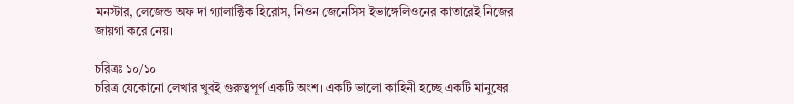মনস্টার, লেজেন্ড অফ দা গ্যালাক্টিক হিরোস, নিওন জেনেসিস ইভাঙ্গেলিওনের কাতারেই নিজের জায়গা করে নেয়।

চরিত্রঃ ১০/১০
চরিত্র যেকোনো লেখার খুবই গুরুত্বপূর্ণ একটি অংশ। একটি ভালো কাহিনী হচ্ছে একটি মানুষের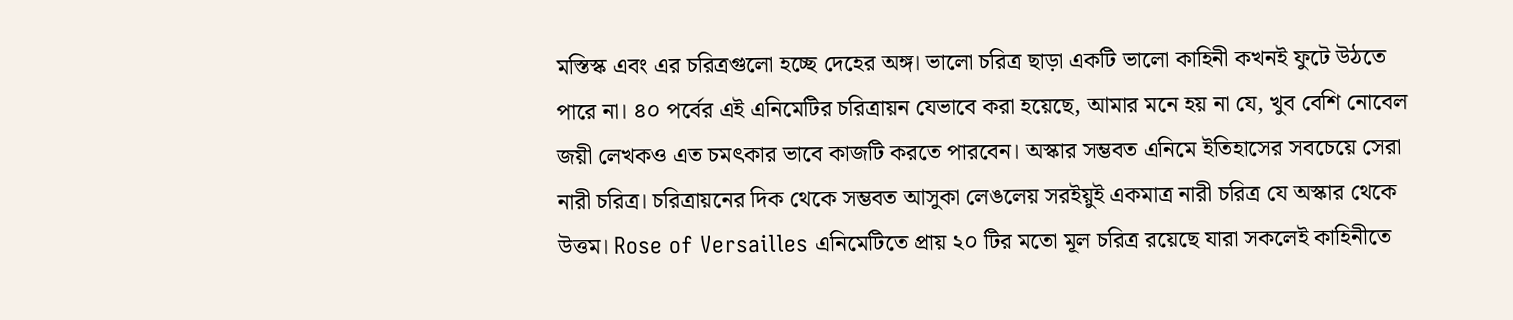মস্তিস্ক এবং এর চরিত্রগুলো হচ্ছে দেহের অঙ্গ। ভালো চরিত্র ছাড়া একটি ভালো কাহিনী কখনই ফুটে উঠতে পারে না। ৪০ পর্বের এই এনিমেটির চরিত্রায়ন যেভাবে করা হয়েছে, আমার মনে হয় না যে, খুব বেশি নোবেল জয়ী লেখকও এত চমৎকার ভাবে কাজটি করতে পারবেন। অস্কার সম্ভবত এনিমে ইতিহাসের সবচেয়ে সেরা নারী চরিত্র। চরিত্রায়নের দিক থেকে সম্ভবত আসুকা লেঙলেয় সরইয়ুই একমাত্র নারী চরিত্র যে অস্কার থেকে উত্তম। Rose of Versailles এনিমেটিতে প্রায় ২০ টির মতো মূল চরিত্র রয়েছে যারা সকলেই কাহিনীতে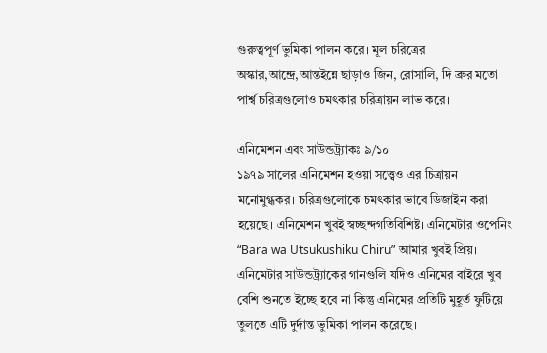গুরুত্বপূর্ণ ভুমিকা পালন করে। মূল চরিত্রের অস্কার,আন্দ্রে,আন্তইন্নে ছাড়াও জিন, রোসালি, দি ব্রুর মতো পার্শ্ব চরিত্রগুলোও চমৎকার চরিত্রায়ন লাভ করে।

এনিমেশন এবং সাউন্ডট্র্যাকঃ ৯/১০
১৯৭৯ সালের এনিমেশন হওয়া সত্ত্বেও এর চিত্রায়ন মনোমুগ্ধকর। চরিত্রগুলোকে চমৎকার ভাবে ডিজাইন করা হয়েছে। এনিমেশন খুবই স্বচ্ছন্দগতিবিশিষ্ট। এনিমেটার ওপেনিং “Bara wa Utsukushiku Chiru” আমার খুবই প্রিয়। এনিমেটার সাউন্ডট্র্যাকের গানগুলি যদিও এনিমের বাইরে খুব বেশি শুনতে ইচ্ছে হবে না কিন্তু এনিমের প্রতিটি মুহূর্ত ফুটিয়ে তুলতে এটি দুর্দান্ত ভুমিকা পালন করেছে।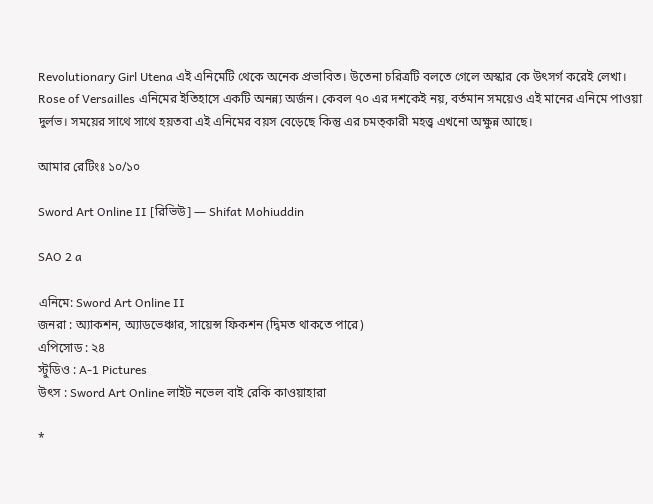Revolutionary Girl Utena এই এনিমেটি থেকে অনেক প্রভাবিত। উতেনা চরিত্রটি বলতে গেলে অস্কার কে উৎসর্গ করেই লেখা। Rose of Versailles এনিমের ইতিহাসে একটি অনন্ন্য অর্জন। কেবল ৭০ এর দশকেই নয়, বর্তমান সময়েও এই মানের এনিমে পাওয়া দুর্লভ। সময়ের সাথে সাথে হয়তবা এই এনিমের বয়স বেড়েছে কিন্তু এর চমত্কারী মহত্ত্ব এখনো অক্ষুন্ন আছে।

আমার রেটিংঃ ১০/১০

Sword Art Online II [রিভিউ] — Shifat Mohiuddin

SAO 2 a

এনিমে: Sword Art Online II
জনরা : অ্যাকশন, অ্যাডভেঞ্চার, সায়েন্স ফিকশন (দ্বিমত থাকতে পারে)
এপিসোড : ২৪
স্টুডিও : A-1 Pictures
উৎস : Sword Art Online লাইট নভেল বাই রেকি কাওয়াহারা

*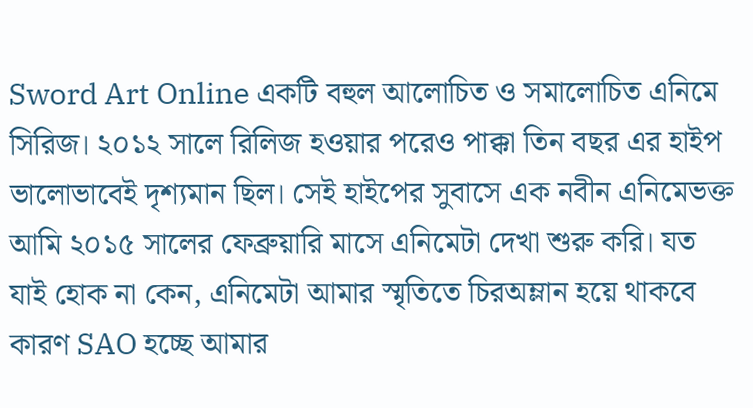Sword Art Online একটি বহুল আলোচিত ও সমালোচিত এনিমে সিরিজ। ২০১২ সালে রিলিজ হওয়ার পরেও পাক্কা তিন বছর এর হাইপ ভালোভাবেই দৃশ্যমান ছিল। সেই হাইপের সুবাসে এক নবীন এনিমেভক্ত আমি ২০১৫ সালের ফেব্রুয়ারি মাসে এনিমেটা দেখা শুরু করি। যত যাই হোক না কেন, এনিমেটা আমার স্মৃতিতে চিরঅম্লান হয়ে থাকবে কারণ SAO হচ্ছে আমার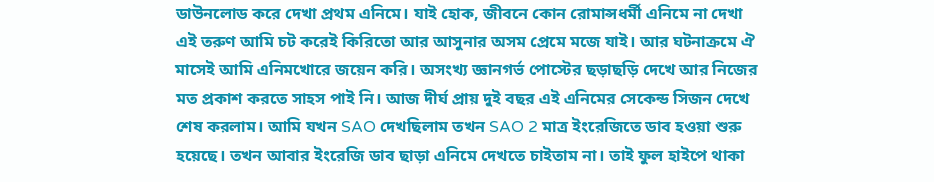ডাউনলোড করে দেখা প্রথম এনিমে। যাই হোক, জীবনে কোন রোমান্সধর্মী এনিমে না দেখা এই তরুণ আমি চট করেই কিরিতো আর আসুনার অসম প্রেমে মজে যাই। আর ঘটনাক্রমে ঐ মাসেই আমি এনিমখোরে জয়েন করি। অসংখ্য জ্ঞানগর্ভ পোস্টের ছড়াছড়ি দেখে আর নিজের মত প্রকাশ করতে সাহস পাই নি। আজ দীর্ঘ প্রায় দুই বছর এই এনিমের সেকেন্ড সিজন দেখে শেষ করলাম। আমি যখন SAO দেখছিলাম তখন SAO 2 মাত্র ইংরেজিতে ডাব হওয়া শুরু হয়েছে। তখন আবার ইংরেজি ডাব ছাড়া এনিমে দেখতে চাইতাম না। তাই ফুল হাইপে থাকা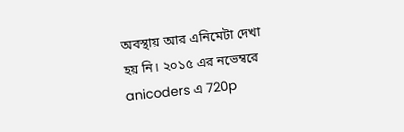অবস্থায় আর এনিমেটা দেখা হয় নি। ২০১৫ এর নভেম্বরে anicoders এ 720p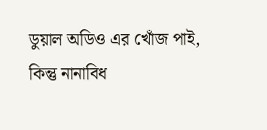ডুয়াল অডিও এর খোঁজ পাই, কিন্তু নানাবিধ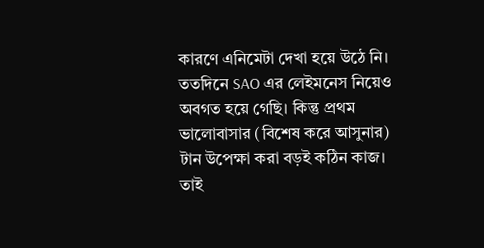কারণে এনিমেটা দেখা হয়ে উঠে নি। ততদিনে SAO এর লেইমনেস নিয়েও অবগত হয়ে গেছি। কিন্তু প্রথম ভালোবাসার (বিশেষ করে আসুনার) টান উপেক্ষা করা বড়ই কঠিন কাজ। তাই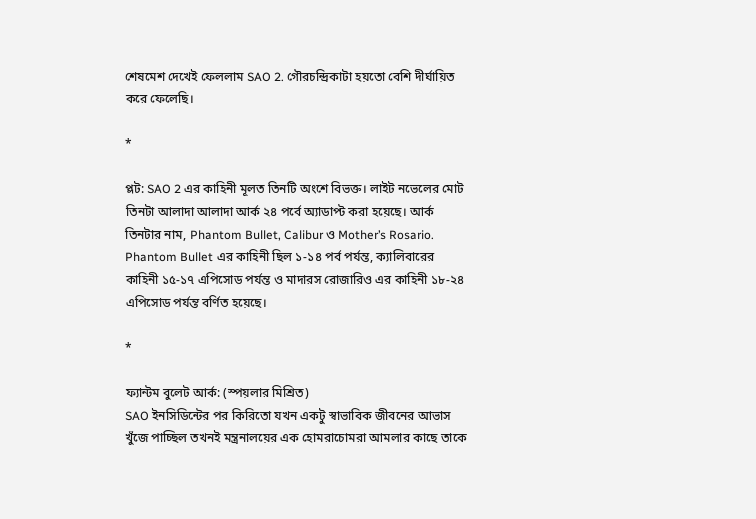শেষমেশ দেখেই ফেললাম SAO 2. গৌরচন্দ্রিকাটা হয়তো বেশি দীর্ঘায়িত করে ফেলেছি।

*

প্লট: SAO 2 এর কাহিনী মূলত তিনটি অংশে বিভক্ত। লাইট নভেলের মোট তিনটা আলাদা আলাদা আর্ক ২৪ পর্বে অ্যাডাপ্ট করা হয়েছে। আর্ক তিনটার নাম, Phantom Bullet, Calibur ও Mother’s Rosario. Phantom Bullet এর কাহিনী ছিল ১-১৪ পর্ব পর্যন্ত, ক্যালিবারের কাহিনী ১৫-১৭ এপিসোড পর্যন্ত ও মাদারস রোজারিও এর কাহিনী ১৮-২৪ এপিসোড পর্যন্ত বর্ণিত হয়েছে।

*

ফ্যান্টম বুলেট আর্ক: (স্পয়লার মিশ্রিত)
SAO ইনসিডিন্টের পর কিরিতো যখন একটু স্বাভাবিক জীবনের আভাস খুঁজে পাচ্ছিল তখনই মন্ত্রনালয়ের এক হোমরাচোমরা আমলার কাছে তাকে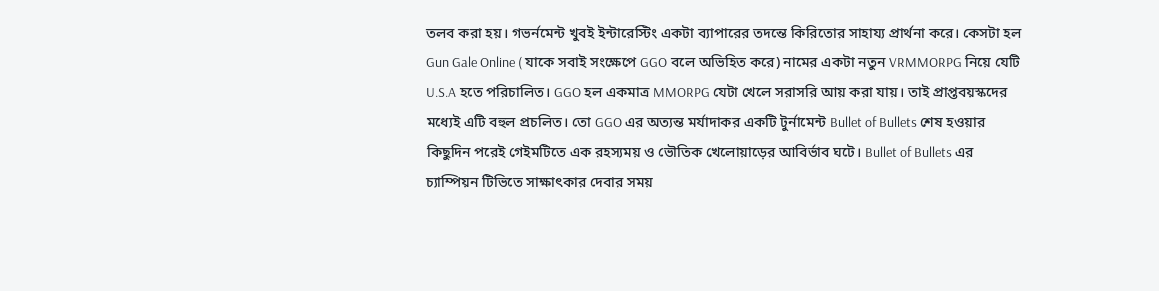তলব করা হয়। গভর্নমেন্ট খুবই ইন্টারেস্টিং একটা ব্যাপারের তদন্তে কিরিতোর সাহায্য প্রার্থনা করে। কেসটা হল Gun Gale Online ( যাকে সবাই সংক্ষেপে GGO বলে অভিহিত করে) নামের একটা নতুন VRMMORPG নিয়ে যেটি U.S.A হতে পরিচালিত। GGO হল একমাত্র MMORPG যেটা খেলে সরাসরি আয় করা যায়। তাই প্রাপ্তবয়স্কদের মধ্যেই এটি বহুল প্রচলিত। তো GGO এর অত্যন্ত মর্যাদাকর একটি টুর্নামেন্ট Bullet of Bullets শেষ হওয়ার কিছুদিন পরেই গেইমটিতে এক রহস্যময় ও ভৌতিক খেলোয়াড়ের আবির্ভাব ঘটে। Bullet of Bullets এর চ্যাম্পিয়ন টিভিতে সাক্ষাৎকার দেবার সময়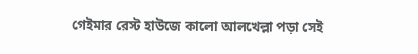গেইমার রেস্ট হাউজে কালো আলখেল্লা পড়া সেই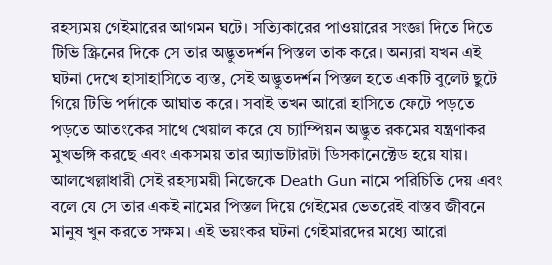রহস্যময় গেইমারের আগমন ঘটে। সত্যিকারের পাওয়ারের সংজ্ঞা দিতে দিতে টিভি স্ক্রিনের দিকে সে তার অদ্ভুতদর্শন পিস্তল তাক করে। অন্যরা যখন এই ঘটনা দেখে হাসাহাসিতে ব্যস্ত, সেই অদ্ভুতদর্শন পিস্তল হতে একটি বুলেট ছুটে গিয়ে টিভি পর্দাকে আঘাত করে। সবাই তখন আরো হাসিতে ফেটে পড়তে পড়তে আতংকের সাথে খেয়াল করে যে চ্যাম্পিয়ন অদ্ভুত রকমের যন্ত্রণাকর মুখভঙ্গি করছে এবং একসময় তার অ্যাভাটারটা ডিসকানেক্টেড হয়ে যায়। আলখেল্লাধারী সেই রহস্যময়ী নিজেকে Death Gun নামে পরিচিতি দেয় এবং বলে যে সে তার একই নামের পিস্তল দিয়ে গেইমের ভেতরেই বাস্তব জীবনে মানুষ খুন করতে সক্ষম। এই ভয়ংকর ঘটনা গেইমারদের মধ্যে আরো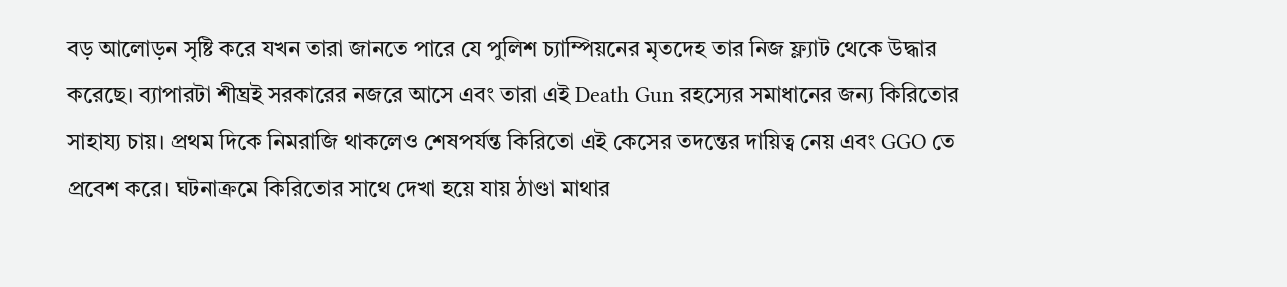বড় আলোড়ন সৃষ্টি করে যখন তারা জানতে পারে যে পুলিশ চ্যাম্পিয়নের মৃতদেহ তার নিজ ফ্ল্যাট থেকে উদ্ধার করেছে। ব্যাপারটা শীঘ্রই সরকারের নজরে আসে এবং তারা এই Death Gun রহস্যের সমাধানের জন্য কিরিতোর সাহায্য চায়। প্রথম দিকে নিমরাজি থাকলেও শেষপর্যন্ত কিরিতো এই কেসের তদন্তের দায়িত্ব নেয় এবং GGO তে প্রবেশ করে। ঘটনাক্রমে কিরিতোর সাথে দেখা হয়ে যায় ঠাণ্ডা মাথার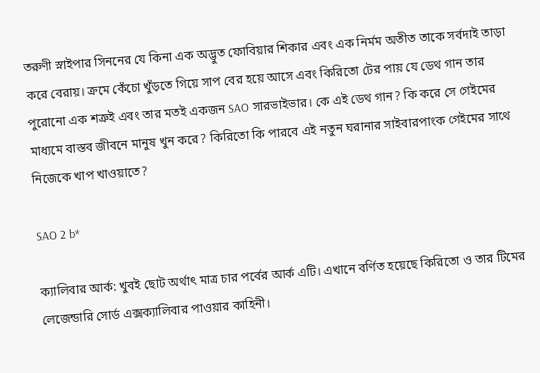তরুণী স্নাইপার সিননের যে কিনা এক অদ্ভুত ফোবিয়ার শিকার এবং এক নির্মম অতীত তাকে সর্বদাই তাড়া করে বেরায়। ক্রমে কেঁচো খুঁড়তে গিয়ে সাপ বের হয়ে আসে এবং কিরিতো টের পায় যে ডেথ গান তার পুরোনো এক শত্রুই এবং তার মতই একজন SAO সারভাইভার। কে এই ডেথ গান? কি করে সে গেইমের মাধ্যমে বাস্তব জীবনে মানুষ খুন করে? কিরিতো কি পারবে এই নতুন ঘরানার সাইবারপাংক গেইমের সাথে নিজেকে খাপ খাওয়াতে?

SAO 2 b*

ক্যালিবার আর্ক: খুবই ছোট অর্থাৎ মাত্র চার পর্বের আর্ক এটি। এখানে বর্ণিত হয়েছে কিরিতো ও তার টিমের লেজেন্ডারি সোর্ড এক্সক্যালিবার পাওয়ার কাহিনী।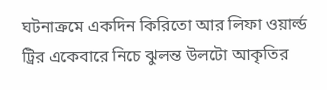ঘটনাক্রমে একদিন কিরিতো আর লিফা ওয়ার্ল্ড ট্রির একেবারে নিচে ঝুলন্ত উলটো আকৃতির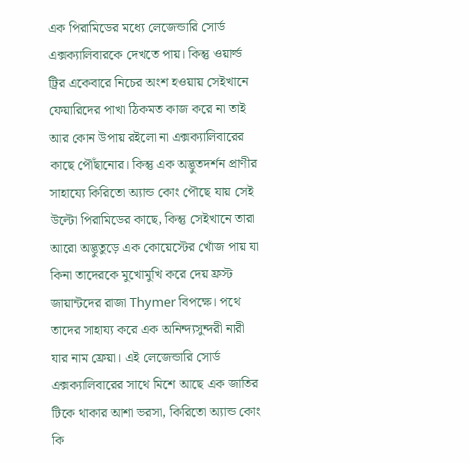এক পিরামিডের মধ্যে লেজেন্ডারি সোর্ড এক্সক্যালিবারকে দেখতে পায়। কিন্তু ওয়ার্ল্ড ট্রির একেবারে নিচের অংশ হওয়ায় সেইখানে ফেয়ারিদের পাখা ঠিকমত কাজ করে না তাই আর কোন উপায় রইলো না এক্সক্যালিবারের কাছে পৌঁছানোর। কিন্তু এক অদ্ভুতদর্শন প্রাণীর সাহায্যে কিরিতো অ্যান্ড কোং পৌছে যায় সেই উল্টো পিরামিডের কাছে, কিন্তু সেইখানে তারা আরো অদ্ভুতুড়ে এক কোয়েস্টের খোঁজ পায় যা কিনা তাদেরকে মুখোমুখি করে দেয় ফ্রস্ট জায়ান্টদের রাজা Thymer বিপক্ষে। পথে তাদের সাহায্য করে এক অনিন্দ্যসুন্দরী নারী যার নাম ফ্রেয়া। এই লেজেন্ডারি সোর্ড এক্সক্যালিবারের সাথে মিশে আছে এক জাতির টিকে থাকার আশা ভরসা, কিরিতো অ্যান্ড কোং কি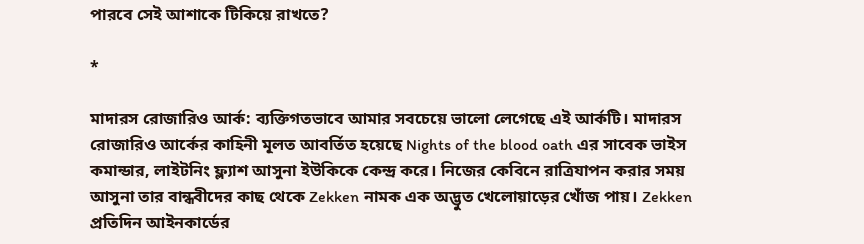পারবে সেই আশাকে টিকিয়ে রাখতে?

*

মাদারস রোজারিও আর্ক: ব্যক্তিগতভাবে আমার সবচেয়ে ভালো লেগেছে এই আর্কটি। মাদারস রোজারিও আর্কের কাহিনী মূলত আবর্তিত হয়েছে Nights of the blood oath এর সাবেক ভাইস কমান্ডার, লাইটনিং ফ্ল্যাশ আসুনা ইউকিকে কেন্দ্র করে। নিজের কেবিনে রাত্রিযাপন করার সময় আসুনা তার বান্ধবীদের কাছ থেকে Zekken নামক এক অদ্ভুত খেলোয়াড়ের খোঁজ পায়। Zekken প্রতিদিন আইনকার্ডের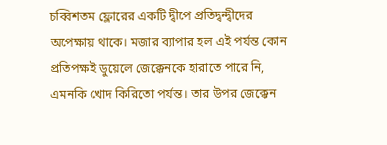চব্বিশতম ফ্লোরের একটি দ্বীপে প্রতিদ্বন্দ্বীদের অপেক্ষায় থাকে। মজার ব্যাপার হল এই পর্যন্ত কোন প্রতিপক্ষই ডুয়েলে জেক্কেনকে হারাতে পারে নি, এমনকি খোদ কিরিতো পর্যন্ত। তার উপর জেক্কেন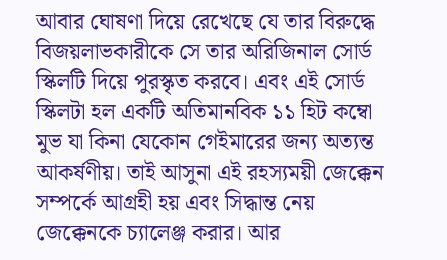আবার ঘোষণা দিয়ে রেখেছে যে তার বিরুদ্ধে বিজয়লাভকারীকে সে তার অরিজিনাল সোর্ড স্কিলটি দিয়ে পুরস্কৃত করবে। এবং এই সোর্ড স্কিলটা হল একটি অতিমানবিক ১১ হিট কম্বো মুভ যা কিনা যেকোন গেইমারের জন্য অত্যন্ত আকর্ষণীয়। তাই আসুনা এই রহস্যময়ী জেক্কেন সম্পর্কে আগ্রহী হয় এবং সিদ্ধান্ত নেয় জেক্কেনকে চ্যালেঞ্জ করার। আর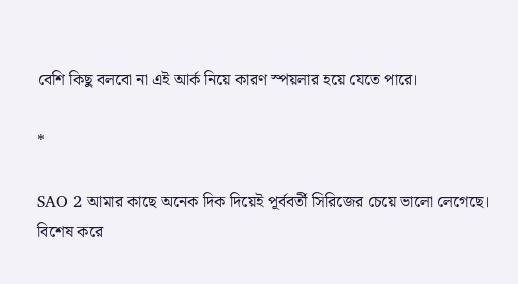বেশি কিছু বলবো না এই আর্ক নিয়ে কারণ স্পয়লার হয়ে যেতে পারে।

*

SAO 2 আমার কাছে অনেক দিক দিয়েই পূর্ববর্তী সিরিজের চেয়ে ভালো লেগেছে। বিশেষ করে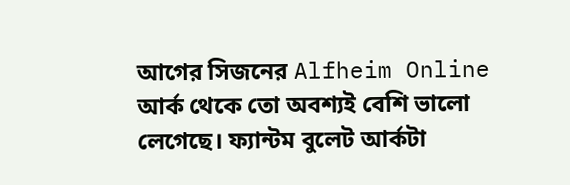আগের সিজনের Alfheim Online আর্ক থেকে তো অবশ্যই বেশি ভালো লেগেছে। ফ্যান্টম বুলেট আর্কটা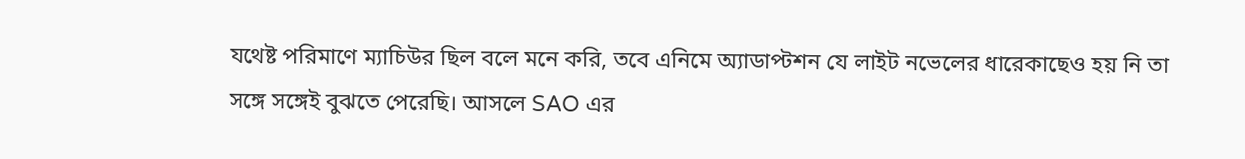যথেষ্ট পরিমাণে ম্যাচিউর ছিল বলে মনে করি, তবে এনিমে অ্যাডাপ্টশন যে লাইট নভেলের ধারেকাছেও হয় নি তা সঙ্গে সঙ্গেই বুঝতে পেরেছি। আসলে SAO এর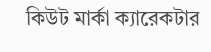কিউট মার্কা ক্যারেকটার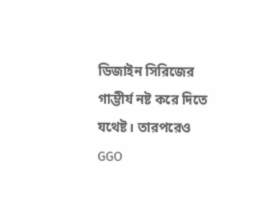ডিজাইন সিরিজের গাম্ভীর্য নষ্ট করে দিতে যথেষ্ট। তারপরেও GGO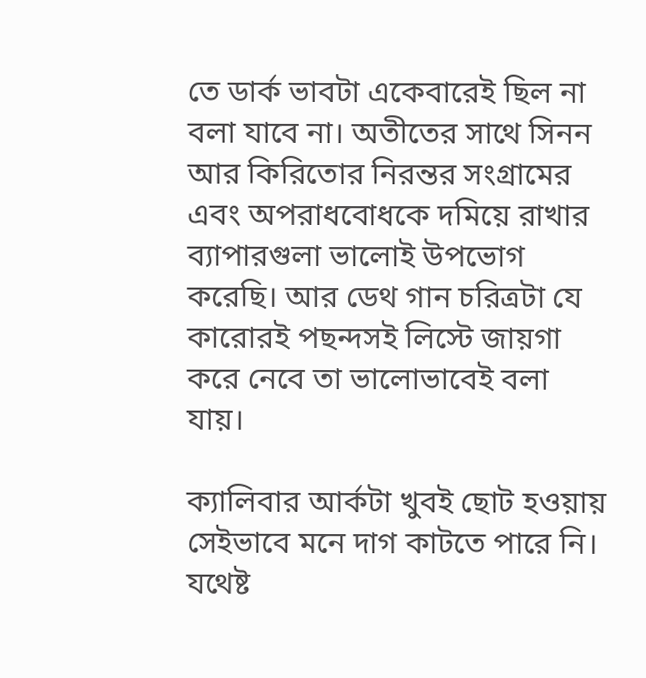তে ডার্ক ভাবটা একেবারেই ছিল না বলা যাবে না। অতীতের সাথে সিনন আর কিরিতোর নিরন্তর সংগ্রামের এবং অপরাধবোধকে দমিয়ে রাখার ব্যাপারগুলা ভালোই উপভোগ করেছি। আর ডেথ গান চরিত্রটা যে কারোরই পছন্দসই লিস্টে জায়গা করে নেবে তা ভালোভাবেই বলা যায়।

ক্যালিবার আর্কটা খুবই ছোট হওয়ায় সেইভাবে মনে দাগ কাটতে পারে নি। যথেষ্ট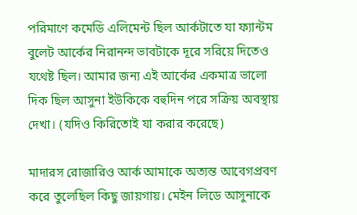পরিমাণে কমেডি এলিমেন্ট ছিল আর্কটাতে যা ফ্যান্টম বুলেট আর্কের নিরানন্দ ভাবটাকে দূরে সরিয়ে দিতেও যথেষ্ট ছিল। আমার জন্য এই আর্কের একমাত্র ভালো দিক ছিল আসুনা ইউকিকে বহুদিন পরে সক্রিয় অবস্থায় দেখা। (যদিও কিরিতোই যা করার করেছে)

মাদারস রোজারিও আর্ক আমাকে অত্যন্ত আবেগপ্রবণ করে তুলেছিল কিছু জায়গায়। মেইন লিডে আসুনাকে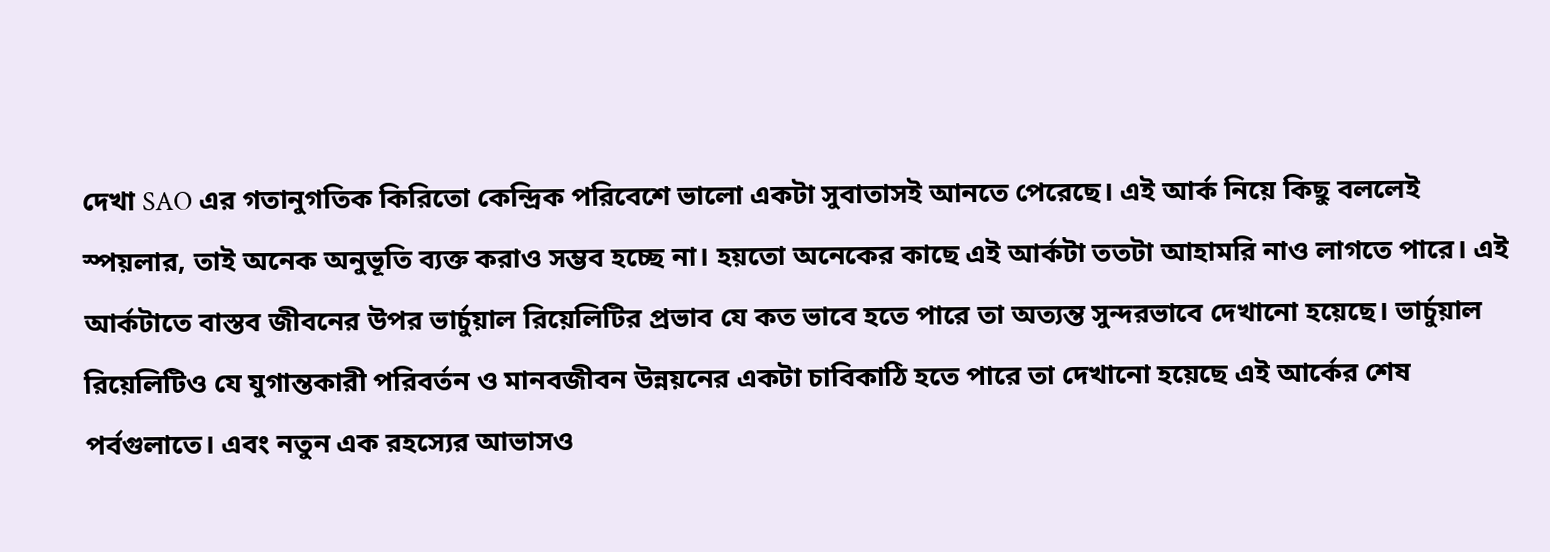দেখা SAO এর গতানুগতিক কিরিতো কেন্দ্রিক পরিবেশে ভালো একটা সুবাতাসই আনতে পেরেছে। এই আর্ক নিয়ে কিছু বললেই স্পয়লার, তাই অনেক অনুভূতি ব্যক্ত করাও সম্ভব হচ্ছে না। হয়তো অনেকের কাছে এই আর্কটা ততটা আহামরি নাও লাগতে পারে। এই আর্কটাতে বাস্তব জীবনের উপর ভার্চুয়াল রিয়েলিটির প্রভাব যে কত ভাবে হতে পারে তা অত্যন্ত সুন্দরভাবে দেখানো হয়েছে। ভার্চুয়াল রিয়েলিটিও যে যুগান্তকারী পরিবর্তন ও মানবজীবন উন্নয়নের একটা চাবিকাঠি হতে পারে তা দেখানো হয়েছে এই আর্কের শেষ পর্বগুলাতে। এবং নতুন এক রহস্যের আভাসও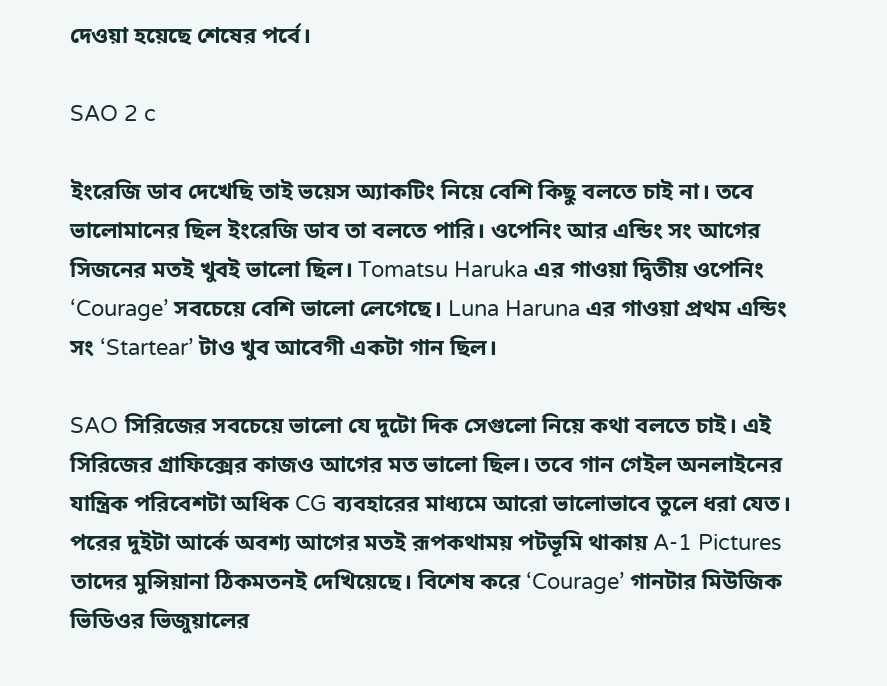দেওয়া হয়েছে শেষের পর্বে।

SAO 2 c

ইংরেজি ডাব দেখেছি তাই ভয়েস অ্যাকটিং নিয়ে বেশি কিছু বলতে চাই না। তবে ভালোমানের ছিল ইংরেজি ডাব তা বলতে পারি। ওপেনিং আর এন্ডিং সং আগের সিজনের মতই খুবই ভালো ছিল। Tomatsu Haruka এর গাওয়া দ্বিতীয় ওপেনিং ‘Courage’ সবচেয়ে বেশি ভালো লেগেছে। Luna Haruna এর গাওয়া প্রথম এন্ডিং সং ‘Startear’ টাও খুব আবেগী একটা গান ছিল।

SAO সিরিজের সবচেয়ে ভালো যে দুটো দিক সেগুলো নিয়ে কথা বলতে চাই। এই সিরিজের গ্রাফিক্সের কাজও আগের মত ভালো ছিল। তবে গান গেইল অনলাইনের যান্ত্রিক পরিবেশটা অধিক CG ব্যবহারের মাধ্যমে আরো ভালোভাবে তুলে ধরা যেত। পরের দুইটা আর্কে অবশ্য আগের মতই রূপকথাময় পটভূমি থাকায় A-1 Pictures তাদের মুন্সিয়ানা ঠিকমতনই দেখিয়েছে। বিশেষ করে ‘Courage’ গানটার মিউজিক ভিডিওর ভিজুয়ালের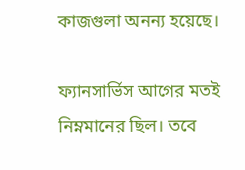কাজগুলা অনন্য হয়েছে।

ফ্যানসার্ভিস আগের মতই নিম্নমানের ছিল। তবে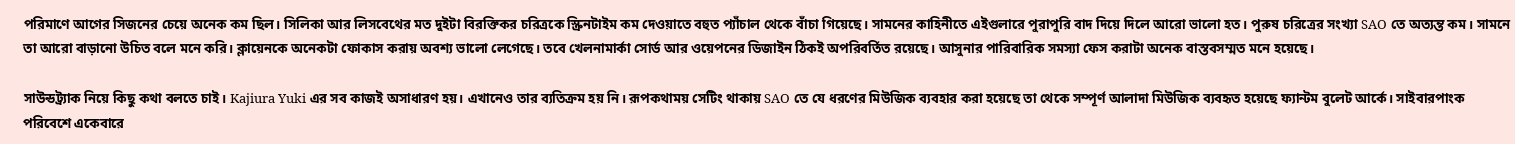পরিমাণে আগের সিজনের চেয়ে অনেক কম ছিল। সিলিকা আর লিসবেথের মত দুইটা বিরক্তিকর চরিত্রকে স্ক্রিনটাইম কম দেওয়াতে বহুত প্যাঁচাল থেকে বাঁচা গিয়েছে। সামনের কাহিনীতে এইগুলারে পুরাপুরি বাদ দিয়ে দিলে আরো ভালো হত। পুরুষ চরিত্রের সংখ্যা SAO তে অত্যন্ত কম। সামনে তা আরো বাড়ানো উচিত বলে মনে করি। ক্লায়েনকে অনেকটা ফোকাস করায় অবশ্য ভালো লেগেছে। তবে খেলনামার্কা সোর্ড আর ওয়েপনের ডিজাইন ঠিকই অপরিবর্তিত রয়েছে। আসুনার পারিবারিক সমস্যা ফেস করাটা অনেক বাস্তবসম্মত মনে হয়েছে।

সাউন্ডট্র‍্যাক নিয়ে কিছু কথা বলতে চাই। Kajiura Yuki এর সব কাজই অসাধারণ হয়। এখানেও তার ব্যতিক্রম হয় নি। রূপকথাময় সেটিং থাকায় SAO তে যে ধরণের মিউজিক ব্যবহার করা হয়েছে তা থেকে সম্পূর্ণ আলাদা মিউজিক ব্যবহৃত হয়েছে ফ্যান্টম বুলেট আর্কে। সাইবারপাংক পরিবেশে একেবারে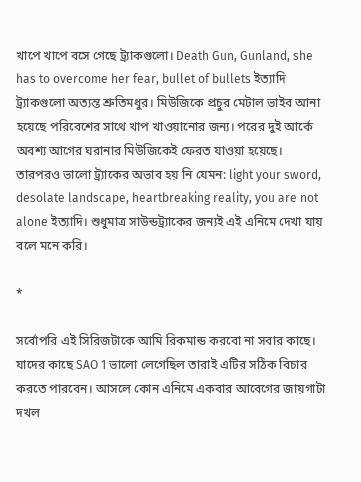খাপে খাপে বসে গেছে ট্র‍্যাকগুলো। Death Gun, Gunland, she has to overcome her fear, bullet of bullets ইত্যাদি ট্র‍্যাকগুলো অত্যন্ত শ্রুতিমধুর। মিউজিকে প্রচুর মেটাল ভাইব আনা হয়েছে পরিবেশের সাথে খাপ খাওয়ানোর জন্য। পরের দুই আর্কে অবশ্য আগের ঘরানার মিউজিকেই ফেরত যাওয়া হয়েছে। তারপরও ভালো ট্র‍্যাকের অভাব হয় নি যেমন: light your sword, desolate landscape, heartbreaking reality, you are not alone ইত্যাদি। শুধুমাত্র সাউন্ডট্র‍্যাকের জন্যই এই এনিমে দেখা যায় বলে মনে করি।

*

সর্বোপরি এই সিরিজটাকে আমি রিকমান্ড করবো না সবার কাছে। যাদের কাছে SAO 1 ভালো লেগেছিল তারাই এটির সঠিক বিচার করতে পারবেন। আসলে কোন এনিমে একবার আবেগের জায়গাটা দখল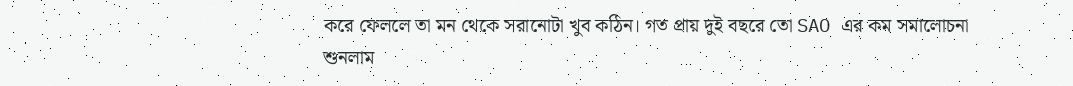করে ফেললে তা মন থেকে সরানোটা খুব কঠিন। গত প্রায় দুই বছরে তো SAO এর কম সমালোচনা শুনলাম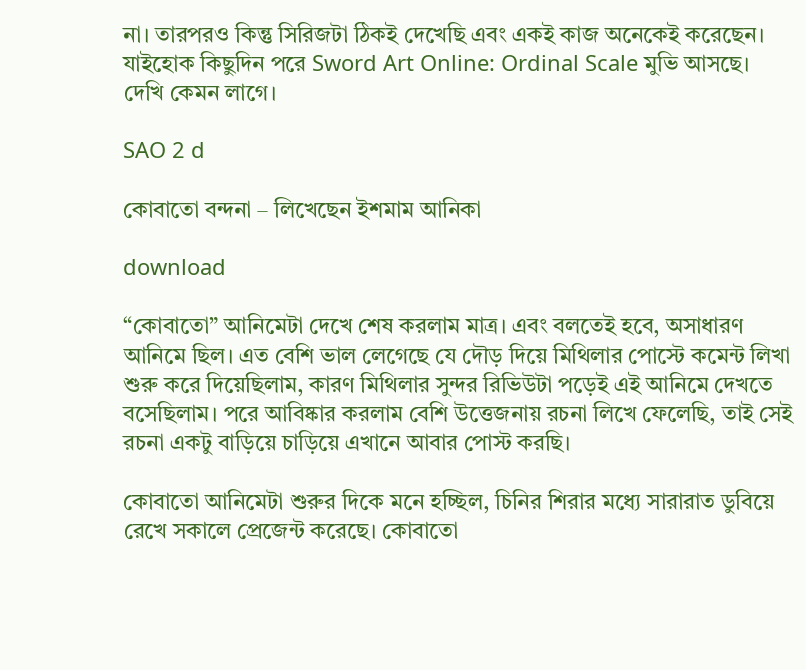না। তারপরও কিন্তু সিরিজটা ঠিকই দেখেছি এবং একই কাজ অনেকেই করেছেন। যাইহোক কিছুদিন পরে Sword Art Online: Ordinal Scale মুভি আসছে। দেখি কেমন লাগে।

SAO 2 d

কোবাতো বন্দনা – লিখেছেন ইশমাম আনিকা

download

“কোবাতো” আনিমেটা দেখে শেষ করলাম মাত্র। এবং বলতেই হবে, অসাধারণ আনিমে ছিল। এত বেশি ভাল লেগেছে যে দৌড় দিয়ে মিথিলার পোস্টে কমেন্ট লিখা শুরু করে দিয়েছিলাম, কারণ মিথিলার সুন্দর রিভিউটা পড়েই এই আনিমে দেখতে বসেছিলাম। পরে আবিষ্কার করলাম বেশি উত্তেজনায় রচনা লিখে ফেলেছি, তাই সেই রচনা একটু বাড়িয়ে চাড়িয়ে এখানে আবার পোস্ট করছি।

কোবাতো আনিমেটা শুরুর দিকে মনে হচ্ছিল, চিনির শিরার মধ্যে সারারাত ডুবিয়ে রেখে সকালে প্রেজেন্ট করেছে। কোবাতো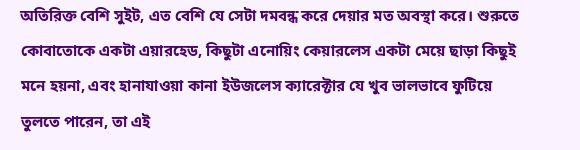অতিরিক্ত বেশি সুইট, এত বেশি যে সেটা দমবন্ধ করে দেয়ার মত অবস্থা করে। শুরুতে কোবাতোকে একটা এয়ারহেড, কিছুটা এনোয়িং কেয়ারলেস একটা মেয়ে ছাড়া কিছুই মনে হয়না, এবং হানাযাওয়া কানা ইউজলেস ক্যারেক্টার যে খুব ভালভাবে ফুটিয়ে তুলতে পারেন, তা এই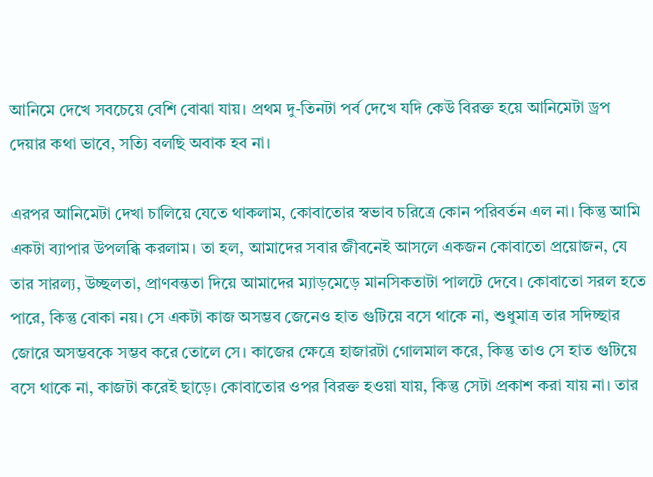আনিমে দেখে সবচেয়ে বেশি বোঝা যায়। প্রথম দু-তিনটা পর্ব দেখে যদি কেউ বিরক্ত হয়ে আনিমেটা ড্রপ দেয়ার কথা ভাবে, সত্যি বলছি অবাক হব না।

এরপর আনিমেটা দেখা চালিয়ে যেতে থাকলাম, কোবাতোর স্বভাব চরিত্রে কোন পরিবর্তন এল না। কিন্তু আমি একটা ব্যাপার উপলব্ধি করলাম। তা হল, আমাদের সবার জীবনেই আসলে একজন কোবাতো প্রয়োজন, যে তার সারল্য, উচ্ছলতা, প্রাণবন্ততা দিয়ে আমাদের ম্যাড়মেড়ে মানসিকতাটা পালটে দেবে। কোবাতো সরল হতে পারে, কিন্তু বোকা নয়। সে একটা কাজ অসম্ভব জেনেও হাত গুটিয়ে বসে থাকে না, শুধুমাত্র তার সদিচ্ছার জোরে অসম্ভবকে সম্ভব করে তোলে সে। কাজের ক্ষেত্রে হাজারটা গোলমাল করে, কিন্তু তাও সে হাত গুটিয়ে বসে থাকে না, কাজটা করেই ছাড়ে। কোবাতোর ওপর বিরক্ত হওয়া যায়, কিন্তু সেটা প্রকাশ করা যায় না। তার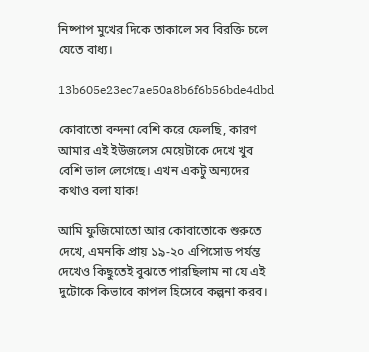নিষ্পাপ মুখের দিকে তাকালে সব বিরক্তি চলে যেতে বাধ্য।

13b605e23ec7ae50a8b6f6b56bde4dbd

কোবাতো বন্দনা বেশি করে ফেলছি, কারণ আমার এই ইউজলেস মেয়েটাকে দেখে খুব বেশি ভাল লেগেছে। এখন একটু অন্যদের কথাও বলা যাক!

আমি ফুজিমোতো আর কোবাতোকে শুরুতে দেখে, এমনকি প্রায় ১৯-২০ এপিসোড পর্যন্ত দেখেও কিছুতেই বুঝতে পারছিলাম না যে এই দুটোকে কিভাবে কাপল হিসেবে কল্পনা করব।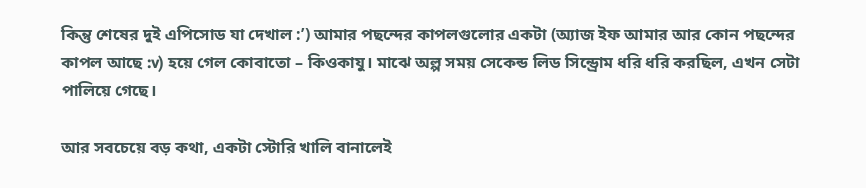কিন্তু শেষের দুই এপিসোড যা দেখাল :’) আমার পছন্দের কাপলগুলোর একটা (অ্যাজ ইফ আমার আর কোন পছন্দের কাপল আছে :v) হয়ে গেল কোবাতো – কিওকাযু। মাঝে অল্প সময় সেকেন্ড লিড সিন্ড্রোম ধরি ধরি করছিল, এখন সেটা পালিয়ে গেছে।

আর সবচেয়ে বড় কথা, একটা স্টোরি খালি বানালেই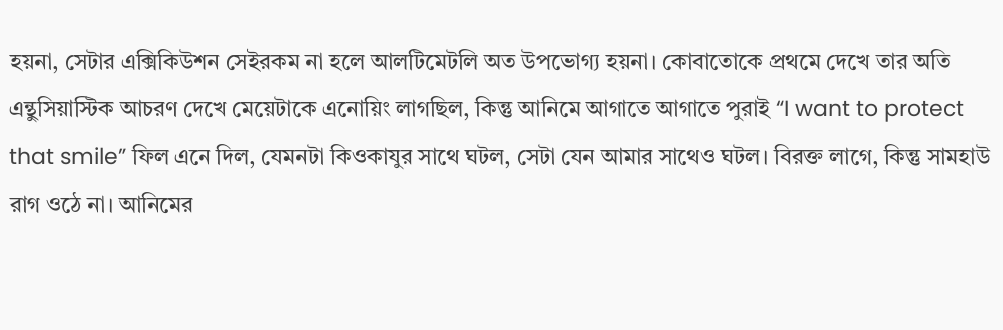হয়না, সেটার এক্সিকিউশন সেইরকম না হলে আলটিমেটলি অত উপভোগ্য হয়না। কোবাতোকে প্রথমে দেখে তার অতি এন্থুসিয়াস্টিক আচরণ দেখে মেয়েটাকে এনোয়িং লাগছিল, কিন্তু আনিমে আগাতে আগাতে পুরাই “I want to protect that smile” ফিল এনে দিল, যেমনটা কিওকাযুর সাথে ঘটল, সেটা যেন আমার সাথেও ঘটল। বিরক্ত লাগে, কিন্তু সামহাউ রাগ ওঠে না। আনিমের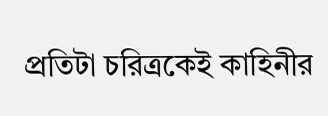প্রতিটা চরিত্রকেই কাহিনীর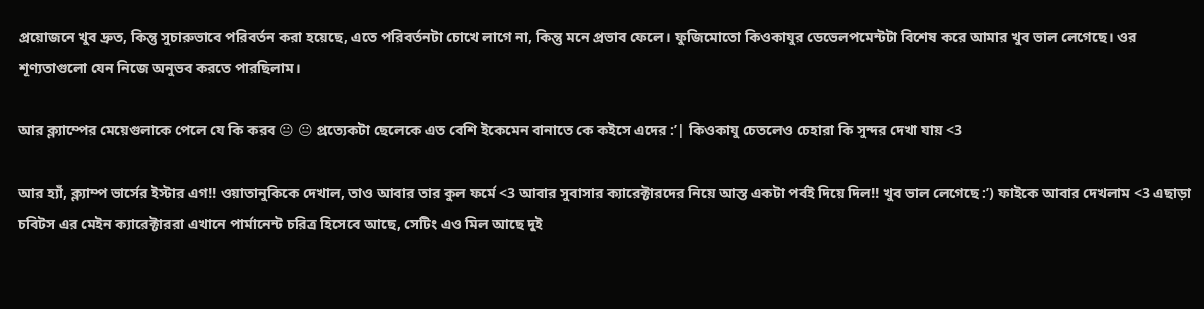প্রয়োজনে খুব দ্রুত, কিন্তু সুচারুভাবে পরিবর্তন করা হয়েছে, এতে পরিবর্তনটা চোখে লাগে না, কিন্তু মনে প্রভাব ফেলে। ফুজিমোতো কিওকাযুর ডেভেলপমেন্টটা বিশেষ করে আমার খুব ভাল লেগেছে। ওর শূণ্যতাগুলো যেন নিজে অনুভব করতে পারছিলাম।

আর ক্ল্যাম্পের মেয়েগুলাকে পেলে যে কি করব 😐 😐 প্রত্যেকটা ছেলেকে এত বেশি ইকেমেন বানাতে কে কইসে এদের :’| কিওকাযু চেতলেও চেহারা কি সুন্দর দেখা যায় <3

আর হ্যাঁ, ক্ল্যাম্প ভার্সের ইস্টার এগ!! ওয়াতানুকিকে দেখাল, তাও আবার তার কুল ফর্মে <3 আবার সুবাসার ক্যারেক্টারদের নিয়ে আস্ত একটা পর্বই দিয়ে দিল!! খুব ভাল লেগেছে :’) ফাইকে আবার দেখলাম <3 এছাড়া চবিটস এর মেইন ক্যারেক্টাররা এখানে পার্মানেন্ট চরিত্র হিসেবে আছে, সেটিং এও মিল আছে দুই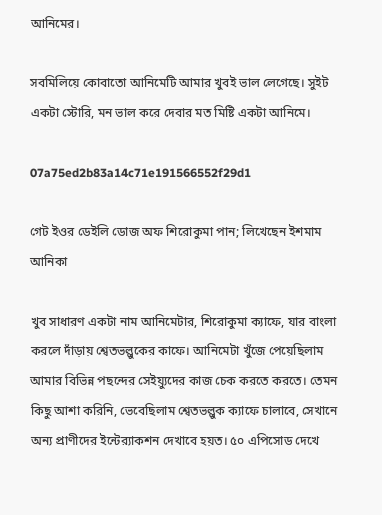আনিমের।

সবমিলিয়ে কোবাতো আনিমেটি আমার খুবই ভাল লেগেছে। সুইট একটা স্টোরি, মন ভাল করে দেবার মত মিষ্টি একটা আনিমে।

07a75ed2b83a14c71e191566552f29d1

গেট ইওর ডেইলি ডোজ অফ শিরোকুমা পান; লিখেছেন ইশমাম আনিকা

খুব সাধারণ একটা নাম আনিমেটার, শিরোকুমা ক্যাফে, যার বাংলা করলে দাঁড়ায় শ্বেতভল্লুকের কাফে। আনিমেটা খুঁজে পেয়েছিলাম আমার বিভিন্ন পছন্দের সেইয়্যুদের কাজ চেক করতে করতে। তেমন কিছু আশা করিনি, ভেবেছিলাম শ্বেতভল্লুক ক্যাফে চালাবে, সেখানে অন্য প্রাণীদের ইন্টের‍্যাকশন দেখাবে হয়ত। ৫০ এপিসোড দেখে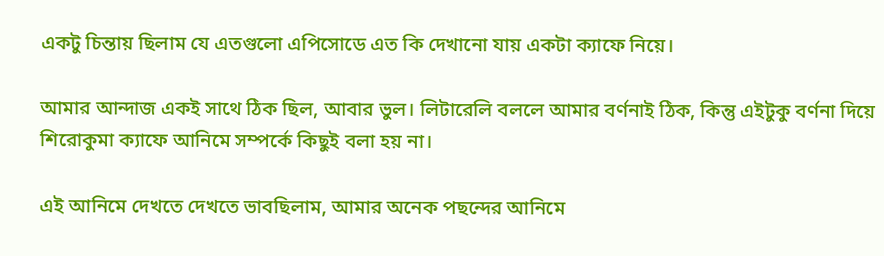একটু চিন্তায় ছিলাম যে এতগুলো এপিসোডে এত কি দেখানো যায় একটা ক্যাফে নিয়ে।

আমার আন্দাজ একই সাথে ঠিক ছিল, আবার ভুল। লিটারেলি বললে আমার বর্ণনাই ঠিক, কিন্তু এইটুকু বর্ণনা দিয়ে শিরোকুমা ক্যাফে আনিমে সম্পর্কে কিছুই বলা হয় না।

এই আনিমে দেখতে দেখতে ভাবছিলাম, আমার অনেক পছন্দের আনিমে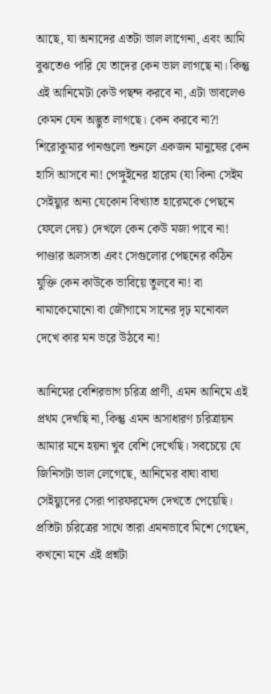আছে, যা অন্যদের এতটা ভাল লাগেনা, এবং আমি বুঝতেও পারি যে তাদের কেন ভাল লাগছে না। কিন্তু এই আনিমেটা কেউ পছন্দ করবে না, এটা ভাবলেও কেমন যেন অদ্ভুত লাগছে। কেন করবে না?! শিরোকুমার পানগুলো শুনলে একজন মানুষের কেন হাসি আসবে না! পেঙ্গুইনের হারেম (যা কিনা সেইম সেইয়্যুর অন্য যেকোন বিখ্যাত হারেমকে পেছনে ফেলে দেয়) দেখলে কেন কেউ মজা পাবে না! পাণ্ডার অলসতা এবং সেগুলোর পেছনের কঠিন যুক্তি কেন কাউকে ভাবিয়ে তুলবে না! বা নামাকেমোনো বা জৌগামে সানের দৃঢ় মনোবল দেখে কার মন ভরে উঠবে না!

আনিমের বেশিরভাগ চরিত্র প্রাণী, এমন আনিমে এই প্রথম দেখছি না, কিন্তু এমন অসাধারণ চরিত্রায়ন আমার মনে হয়না খুব বেশি দেখেছি। সবচেয়ে যে জিনিসটা ভাল লেগেছে, আনিমের বাঘা বাঘা সেইয়্যুদের সেরা পারফরমেন্স দেখতে পেয়েছি। প্রতিটা চরিত্রের সাথে তারা এমনভাবে মিশে গেছেন, কখনো মনে এই প্রশ্নটা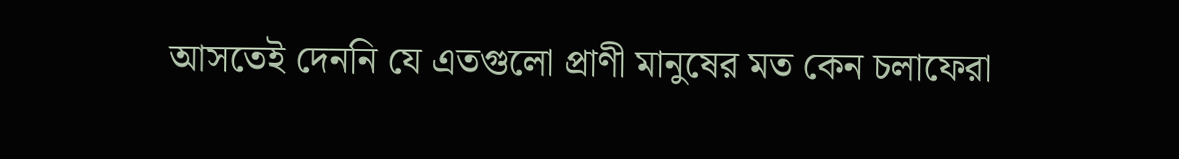আসতেই দেননি যে এতগুলো প্রাণী মানুষের মত কেন চলাফেরা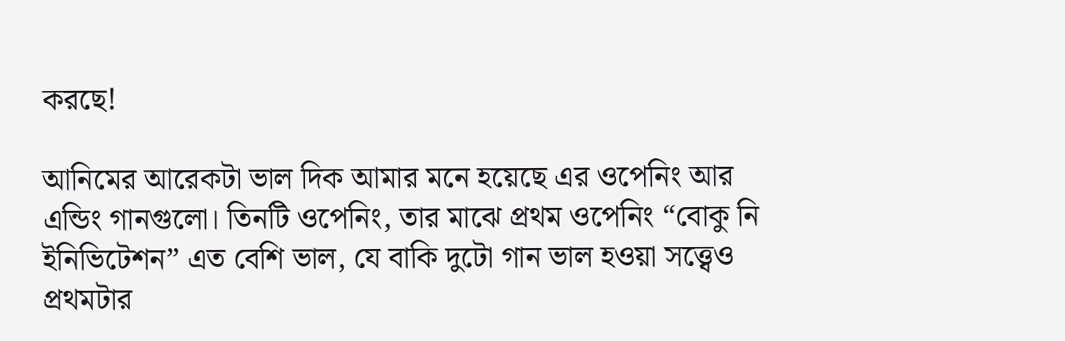করছে!

আনিমের আরেকটা ভাল দিক আমার মনে হয়েছে এর ওপেনিং আর এন্ডিং গানগুলো। তিনটি ওপেনিং, তার মাঝে প্রথম ওপেনিং “বোকু নি ইনিভিটেশন” এত বেশি ভাল, যে বাকি দুটো গান ভাল হওয়া সত্ত্বেও প্রথমটার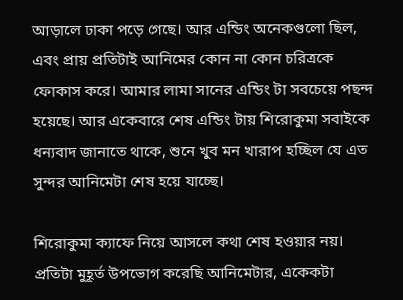আড়ালে ঢাকা পড়ে গেছে। আর এন্ডিং অনেকগুলো ছিল, এবং প্রায় প্রতিটাই আনিমের কোন না কোন চরিত্রকে ফোকাস করে। আমার লামা সানের এন্ডিং টা সবচেয়ে পছন্দ হয়েছে। আর একেবারে শেষ এন্ডিং টায় শিরোকুমা সবাইকে ধন্যবাদ জানাতে থাকে, শুনে খুব মন খারাপ হচ্ছিল যে এত সুন্দর আনিমেটা শেষ হয়ে যাচ্ছে।

শিরোকুমা ক্যাফে নিয়ে আসলে কথা শেষ হওয়ার নয়। প্রতিটা মুহূর্ত উপভোগ করেছি আনিমেটার, একেকটা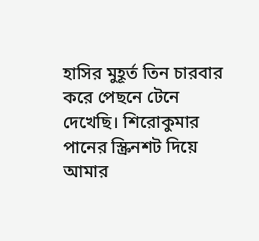হাসির মুহূর্ত তিন চারবার করে পেছনে টেনে দেখেছি। শিরোকুমার পানের স্ক্রিনশট দিয়ে আমার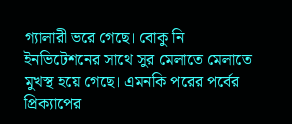গ্যালারী ভরে গেছে। বোকু নি ইনভিটেশনের সাথে সুর মেলাতে মেলাতে মুখস্থ হয়ে গেছে। এমনকি পরের পর্বের প্রিক্যাপের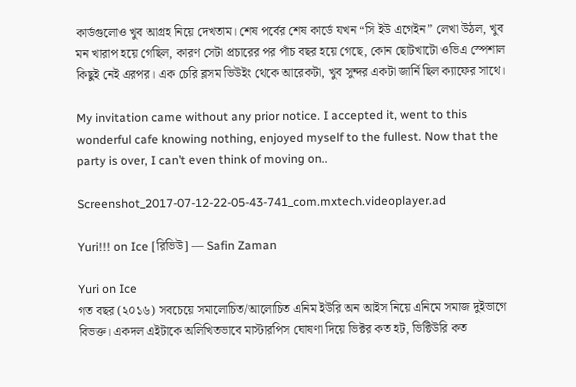কার্ডগুলোও খুব আগ্রহ নিয়ে দেখতাম। শেষ পর্বের শেষ কার্ডে যখন “সি ইউ এগেইন” লেখা উঠল, খুব মন খারাপ হয়ে গেছিল, কারণ সেটা প্রচারের পর পাঁচ বছর হয়ে গেছে, কোন ছোটখাটো ওভিএ স্পেশাল কিছুই নেই এরপর। এক চেরি ব্লসম ভিউইং থেকে আরেকটা, খুব সুন্দর একটা জার্নি ছিল ক্যাফের সাথে।

My invitation came without any prior notice. I accepted it, went to this wonderful cafe knowing nothing, enjoyed myself to the fullest. Now that the party is over, I can’t even think of moving on..

Screenshot_2017-07-12-22-05-43-741_com.mxtech.videoplayer.ad

Yuri!!! on Ice [রিভিউ] — Safin Zaman

Yuri on Ice
গত বছর (২০১৬) সবচেয়ে সমালোচিত/আলোচিত এনিম ইউরি অন আইস নিয়ে এনিমে সমাজ দুইভাগে বিভক্ত। একদল এইটাকে অলিখিতভাবে মাস্টারপিস ঘোষণা দিয়ে ভিক্টর কত হট, ভিক্টিউরি কত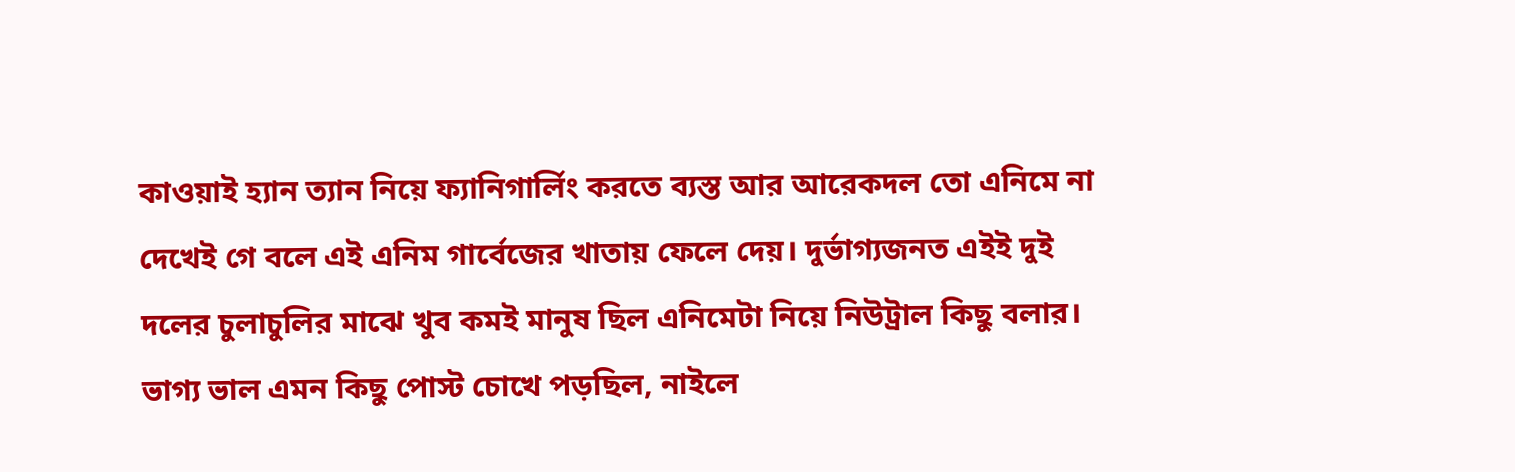কাওয়াই হ্যান ত্যান নিয়ে ফ্যানিগার্লিং করতে ব্যস্ত আর আরেকদল তো এনিমে না দেখেই গে বলে এই এনিম গার্বেজের খাতায় ফেলে দেয়। দুর্ভাগ্যজনত এইই দুই দলের চুলাচুলির মাঝে খুব কমই মানুষ ছিল এনিমেটা নিয়ে নিউট্রাল কিছু বলার। ভাগ্য ভাল এমন কিছু পোস্ট চোখে পড়ছিল, নাইলে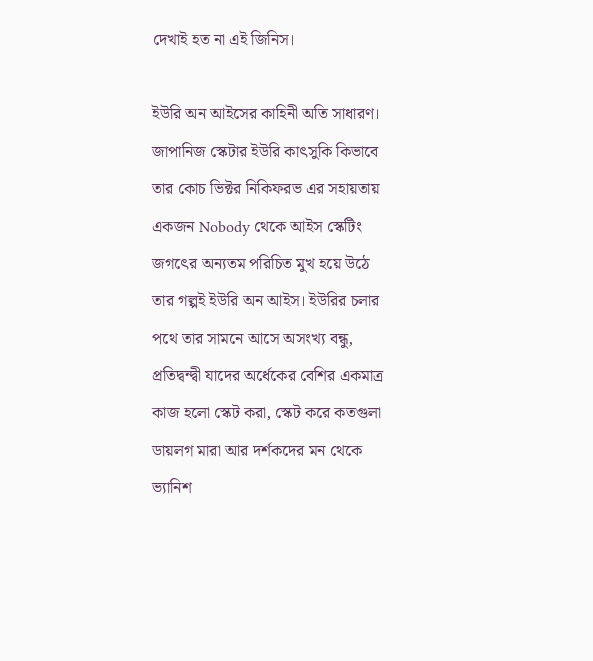দেখাই হত না এই জিনিস।

ইউরি অন আইসের কাহিনী অতি সাধারণ। জাপানিজ স্কেটার ইউরি কাৎসুকি কিভাবে তার কোচ ভিক্টর নিকিফরভ এর সহায়তায় একজন Nobody থেকে আইস স্কেটিং জগৎের অন্যতম পরিচিত মুখ হয়ে উঠে তার গল্পই ইউরি অন আইস। ইউরির চলার পথে তার সামনে আসে অসংখ্য বন্ধু, প্রতিদ্বন্দ্বী যাদের অর্ধেকের বেশির একমাত্র কাজ হলো স্কেট করা, স্কেট করে কতগুলা ডায়লগ মারা আর দর্শকদের মন থেকে ভ্যানিশ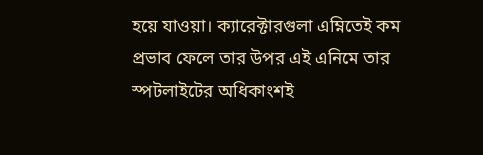হয়ে যাওয়া। ক্যারেক্টারগুলা এম্নিতেই কম প্রভাব ফেলে তার উপর এই এনিমে তার স্পটলাইটের অধিকাংশই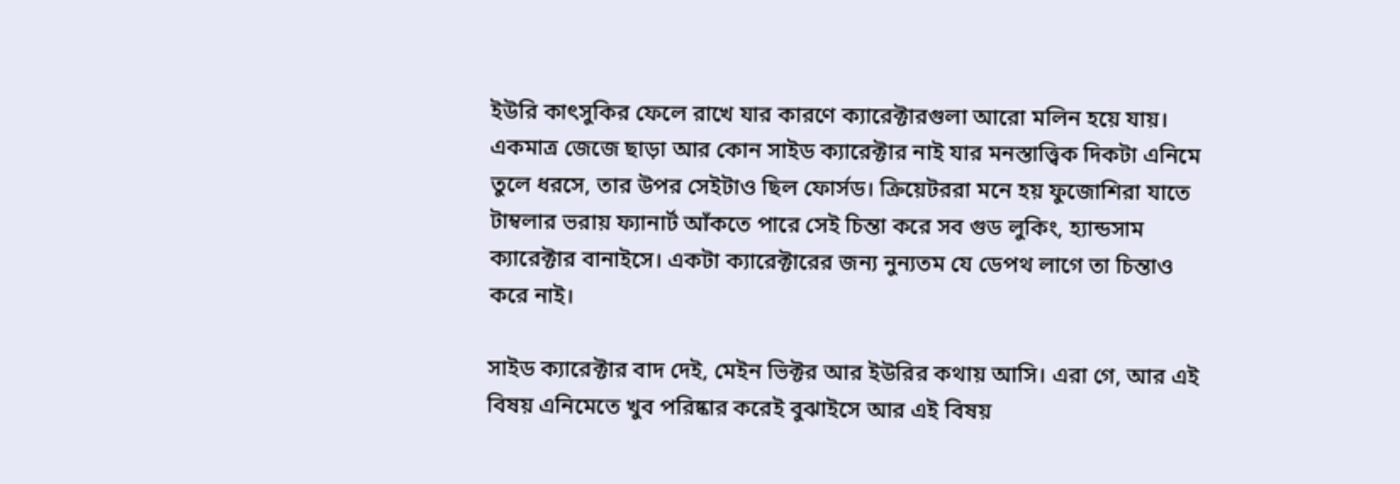ইউরি কাৎসুকির ফেলে রাখে যার কারণে ক্যারেক্টারগুলা আরো মলিন হয়ে যায়। একমাত্র জেজে ছাড়া আর কোন সাইড ক্যারেক্টার নাই যার মনস্তাত্ত্বিক দিকটা এনিমে তুলে ধরসে, তার উপর সেইটাও ছিল ফোর্সড। ক্রিয়েটররা মনে হয় ফুজোশিরা যাতে টাম্বলার ভরায় ফ্যানার্ট আঁকতে পারে সেই চিন্তা করে সব গুড লুকিং, হ্যান্ডসাম ক্যারেক্টার বানাইসে। একটা ক্যারেক্টারের জন্য নুন্যতম যে ডেপথ লাগে তা চিন্তাও করে নাই।

সাইড ক্যারেক্টার বাদ দেই, মেইন ভিক্টর আর ইউরির কথায় আসি। এরা গে, আর এই বিষয় এনিমেতে খুব পরিষ্কার করেই বুঝাইসে আর এই বিষয়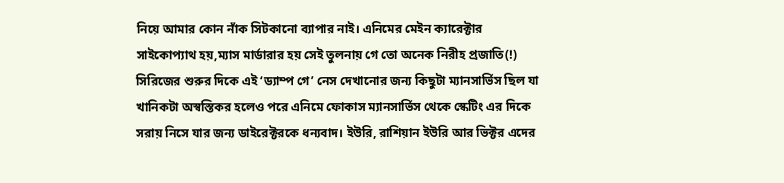নিয়ে আমার কোন নাঁক সিটকানো ব্যাপার নাই। এনিমের মেইন ক্যারেক্টার সাইকোপ্যাথ হয়,ম্যাস মার্ডারার হয় সেই তুলনায় গে তো অনেক নিরীহ প্রজাতি(!) সিরিজের শুরুর দিকে এই ‘ড্যাম্প গে’ নেস দেখানোর জন্য কিছুটা ম্যানসার্ভিস ছিল যা খানিকটা অস্বস্তিকর হলেও পরে এনিমে ফোকাস ম্যানসার্ভিস থেকে স্কেটিং এর দিকে সরায় নিসে যার জন্য ডাইরেক্টরকে ধন্যবাদ। ইউরি, রাশিয়ান ইউরি আর ভিক্টর এদের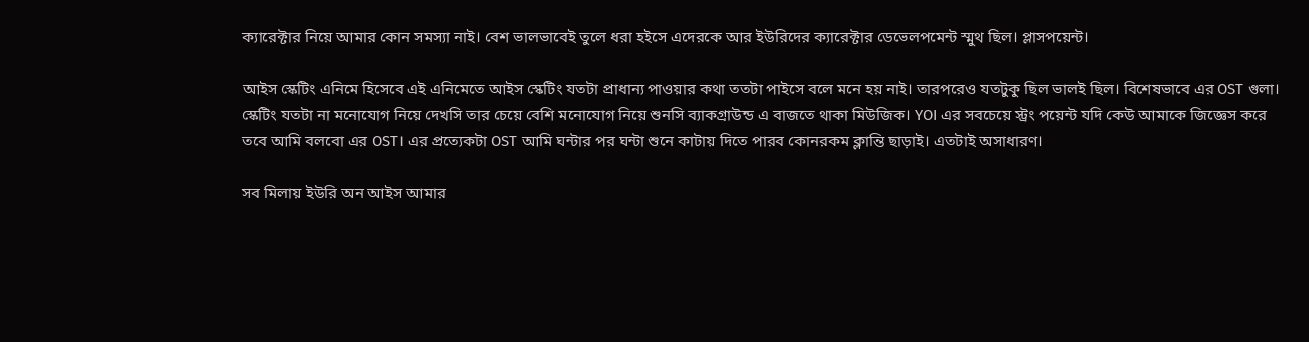ক্যারেক্টার নিয়ে আমার কোন সমস্যা নাই। বেশ ভালভাবেই তুলে ধরা হইসে এদেরকে আর ইউরিদের ক্যারেক্টার ডেভেলপমেন্ট স্মুথ ছিল। প্লাসপয়েন্ট।

আইস স্কেটিং এনিমে হিসেবে এই এনিমেতে আইস স্কেটিং যতটা প্রাধান্য পাওয়ার কথা ততটা পাইসে বলে মনে হয় নাই। তারপরেও যতটুকু ছিল ভালই ছিল। বিশেষভাবে এর OST গুলা। স্কেটিং যতটা না মনোযোগ নিয়ে দেখসি তার চেয়ে বেশি মনোযোগ নিয়ে শুনসি ব্যাকগ্রাউন্ড এ বাজতে থাকা মিউজিক। YOI এর সবচেয়ে স্ট্রং পয়েন্ট যদি কেউ আমাকে জিজ্ঞেস করে তবে আমি বলবো এর OST। এর প্রত্যেকটা OST আমি ঘন্টার পর ঘন্টা শুনে কাটায় দিতে পারব কোনরকম ক্লান্তি ছাড়াই। এতটাই অসাধারণ।

সব মিলায় ইউরি অন আইস আমার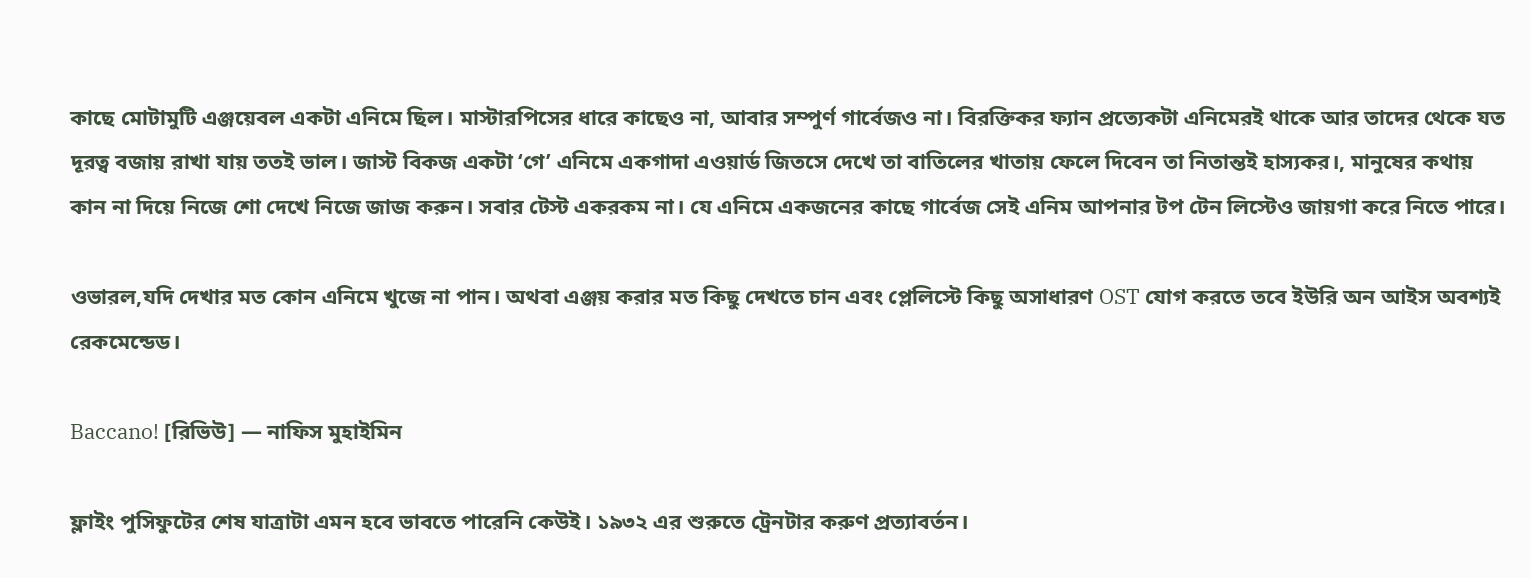কাছে মোটামুটি এঞ্জয়েবল একটা এনিমে ছিল। মাস্টারপিসের ধারে কাছেও না, আবার সম্পুর্ণ গার্বেজও না। বিরক্তিকর ফ্যান প্রত্যেকটা এনিমেরই থাকে আর তাদের থেকে যত দূরত্ব বজায় রাখা যায় ততই ভাল। জাস্ট বিকজ একটা ‘গে’ এনিমে একগাদা এওয়ার্ড জিতসে দেখে তা বাতিলের খাতায় ফেলে দিবেন তা নিতান্তই হাস্যকর।, মানুষের কথায় কান না দিয়ে নিজে শো দেখে নিজে জাজ করুন। সবার টেস্ট একরকম না। যে এনিমে একজনের কাছে গার্বেজ সেই এনিম আপনার টপ টেন লিস্টেও জায়গা করে নিতে পারে।

ওভারল,যদি দেখার মত কোন এনিমে খুজে না পান। অথবা এঞ্জয় করার মত কিছু দেখতে চান এবং প্লেলিস্টে কিছু অসাধারণ OST যোগ করতে তবে ইউরি অন আইস অবশ্যই রেকমেন্ডেড।

Baccano! [রিভিউ] — নাফিস মুহাইমিন

ফ্লাইং পুসিফুটের শেষ যাত্রাটা এমন হবে ভাবতে পারেনি কেউই। ১৯৩২ এর শুরুতে ট্রেনটার করুণ প্রত্যাবর্তন।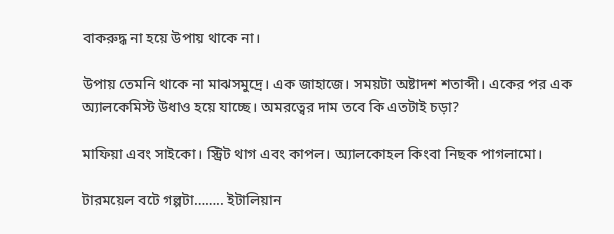বাকরুদ্ধ না হয়ে উপায় থাকে না।

উপায় তেমনি থাকে না মাঝসমুদ্রে। এক জাহাজে। সময়টা অষ্টাদশ শতাব্দী। একের পর এক অ্যালকেমিস্ট উধাও হয়ে যাচ্ছে। অমরত্বের দাম তবে কি এতটাই চড়া?

মাফিয়া এবং সাইকো। স্ট্রিট থাগ এবং কাপল। অ্যালকোহল কিংবা নিছক পাগলামো।

টারময়েল বটে গল্পটা…….. ইটালিয়ান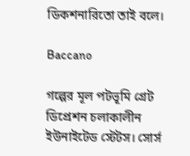ডিকশনারিতো তাই বলে।

Baccano

গল্পের মূল পটভূমি গ্রেট ডিপ্রেশন চলাকালীন ইউনাইটেড স্টেটস। সোর্স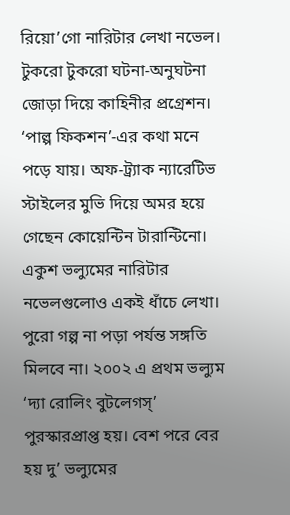রিয়ো’গো নারিটার লেখা নভেল। টুকরো টুকরো ঘটনা-অনুঘটনা জোড়া দিয়ে কাহিনীর প্রগ্রেশন। ‘পাল্প ফিকশন’-এর কথা মনে পড়ে যায়। অফ-ট্র্যাক ন্যারেটিভ স্টাইলের মুভি দিয়ে অমর হয়ে গেছেন কোয়েন্টিন টারান্টিনো। একুশ ভল্যুমের নারিটার নভেলগুলোও একই ধাঁচে লেখা। পুরো গল্প না পড়া পর্যন্ত সঙ্গতি মিলবে না। ২০০২ এ প্রথম ভল্যুম ‘দ্যা রোলিং বুটলেগস্’ পুরস্কারপ্রাপ্ত হয়। বেশ পরে বের হয় দু’ ভল্যুমের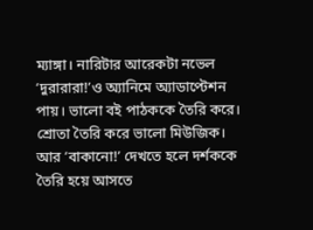ম্যাঙ্গা। নারিটার আরেকটা নভেল ‘দুরারারা!’ও অ্যানিমে অ্যাডাপ্টেশন পায়। ভালো বই পাঠককে তৈরি করে। শ্রোতা তৈরি করে ভালো মিউজিক। আর ‘বাকানো!’ দেখতে হলে দর্শককে তৈরি হয়ে আসতে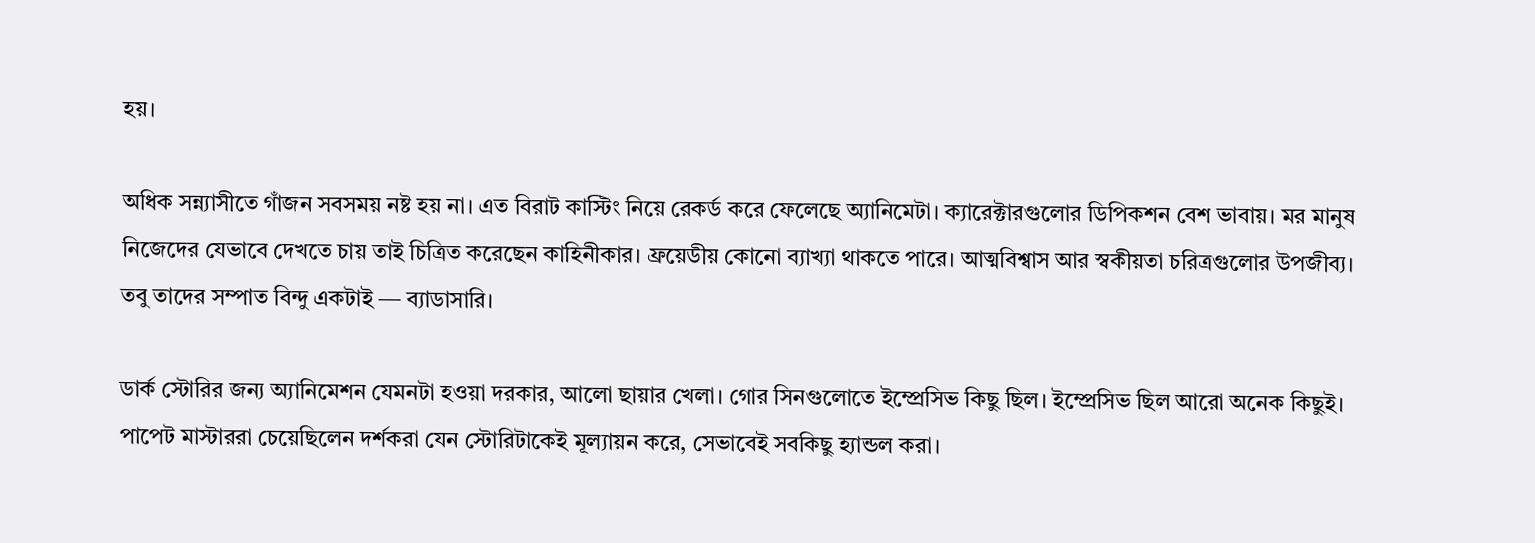হয়।

অধিক সন্ন্যাসীতে গাঁজন সবসময় নষ্ট হয় না। এত বিরাট কাস্টিং নিয়ে রেকর্ড করে ফেলেছে অ্যানিমেটা। ক্যারেক্টারগুলোর ডিপিকশন বেশ ভাবায়। মর মানুষ নিজেদের যেভাবে দেখতে চায় তাই চিত্রিত করেছেন কাহিনীকার। ফ্রয়েডীয় কোনো ব্যাখ্যা থাকতে পারে। আত্মবিশ্বাস আর স্বকীয়তা চরিত্রগুলোর উপজীব্য। তবু তাদের সম্পাত বিন্দু একটাই ― ব্যাডাসারি।

ডার্ক স্টোরির জন্য অ্যানিমেশন যেমনটা হওয়া দরকার, আলো ছায়ার খেলা। গোর সিনগুলোতে ইম্প্রেসিভ কিছু ছিল। ইম্প্রেসিভ ছিল আরো অনেক কিছুই। পাপেট মাস্টাররা চেয়েছিলেন দর্শকরা যেন স্টোরিটাকেই মূল্যায়ন করে, সেভাবেই সবকিছু হ্যান্ডল করা।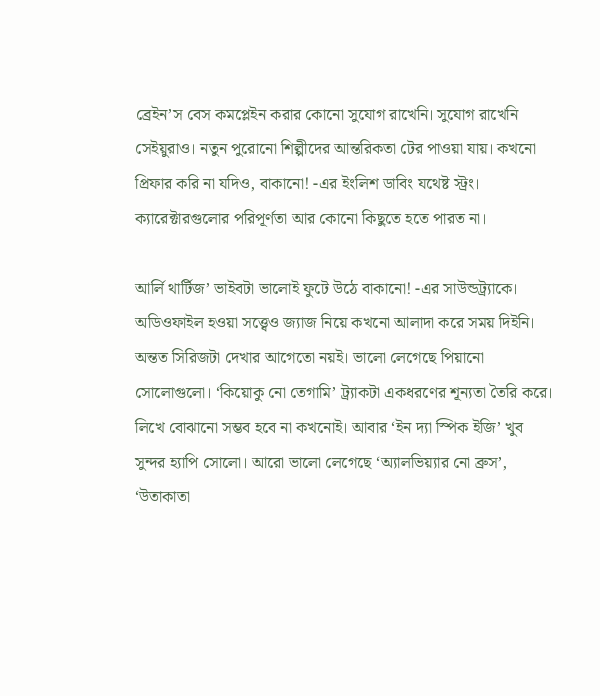ব্রেইন’স বেস কমপ্লেইন করার কোনো সুযোগ রাখেনি। সুযোগ রাখেনি সেইয়ুরাও। নতুন পুরোনো শিল্পীদের আন্তরিকতা টের পাওয়া যায়। কখনো প্রিফার করি না যদিও, বাকানো! -এর ইংলিশ ডাবিং যথেষ্ট স্ট্রং। ক্যারেক্টারগুলোর পরিপূর্ণতা আর কোনো কিছুতে হতে পারত না।

আর্লি থার্টিজ’ ভাইবটা ভালোই ফুটে উঠে বাকানো! -এর সাউন্ডট্র্যাকে। অডিওফাইল হওয়া সত্ত্বেও জ্যাজ নিয়ে কখনো আলাদা করে সময় দিইনি। অন্তত সিরিজটা দেখার আগেতো নয়ই। ভালো লেগেছে পিয়ানো সোলোগুলো। ‘কিয়োকু নো তেগামি’ ট্র্যাকটা একধরণের শূন্যতা তৈরি করে। লিখে বোঝানো সম্ভব হবে না কখনোই। আবার ‘ইন দ্যা স্পিক ইজি’ খুব সুন্দর হ্যাপি সোলো। আরো ভালো লেগেছে ‘অ্যালভিয়্যার নো ব্রুস’, ‘উতাকাতা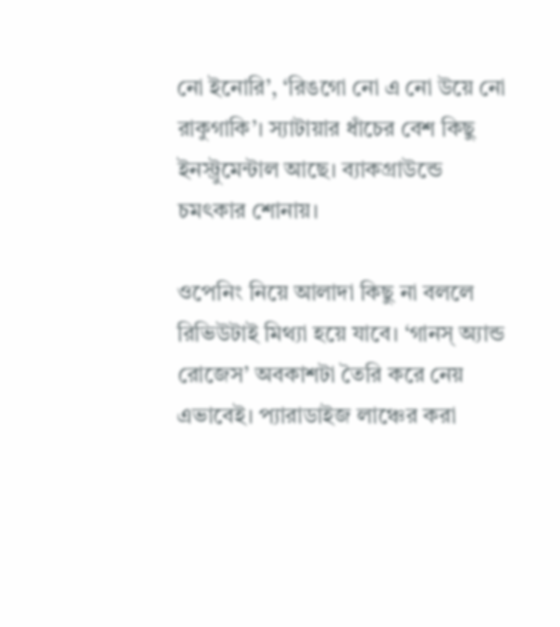নো ইনোরি’, ‘রিঙগো নো এ নো উয়ে নো রাকুগাকি’। স্যাটায়ার ধাঁচের বেশ কিছু ইনস্ট্রুমেন্টাল আছে। ব্যাকগ্রাউন্ডে চমৎকার শোনায়।

ওপেনিং নিয়ে আলাদা কিছু না বললে রিভিউটাই মিথ্যা হয়ে যাবে। ‘গানস্ অ্যান্ড রোজেস’ অবকাশটা তৈরি করে নেয় এভাবেই। প্যারাডাইজ লাঞ্চের করা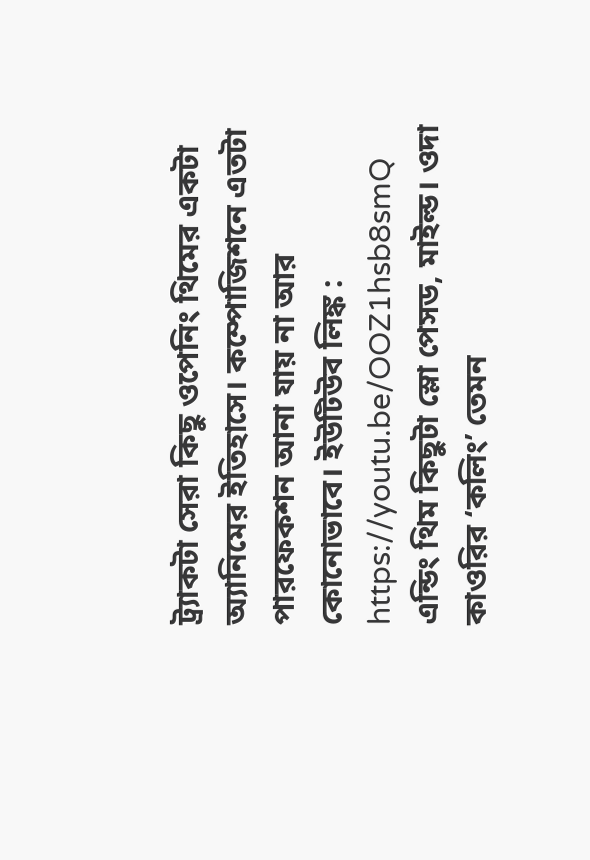ট্র্যাকটা সেরা কিছু ওপেনিং থিমের একটা অ্যানিমের ইতিহাসে। কম্পোজিশনে এতটা পারফেকশন আনা যায় না আর কোনোভাবে। ইউটিউব লিঙ্ক : https://youtu.be/OOZ1hsb8smQ
এন্ডিং থিম কিছুটা স্লো পেসড, মাইল্ড। ওদা কাওরির ‘কলিং’ তেমন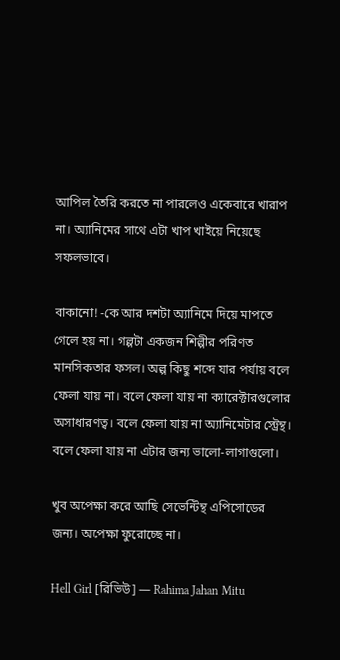আপিল তৈরি করতে না পারলেও একেবারে খারাপ না। অ্যানিমের সাথে এটা খাপ খাইয়ে নিয়েছে সফলভাবে।

বাকানো! -কে আর দশটা অ্যানিমে দিয়ে মাপতে গেলে হয় না। গল্পটা একজন শিল্পীর পরিণত মানসিকতার ফসল। অল্প কিছু শব্দে যার পর্যায় বলে ফেলা যায় না। বলে ফেলা যায় না ক্যারেক্টারগুলোর অসাধারণত্ব। বলে ফেলা যায় না অ্যানিমেটার স্ট্রেন্থ। বলে ফেলা যায় না এটার জন্য ভালো-লাগাগুলো।

খুব অপেক্ষা করে আছি সেভেন্টিন্থ এপিসোডের জন্য। অপেক্ষা ফুরোচ্ছে না।

Hell Girl [রিভিউ] — Rahima Jahan Mitu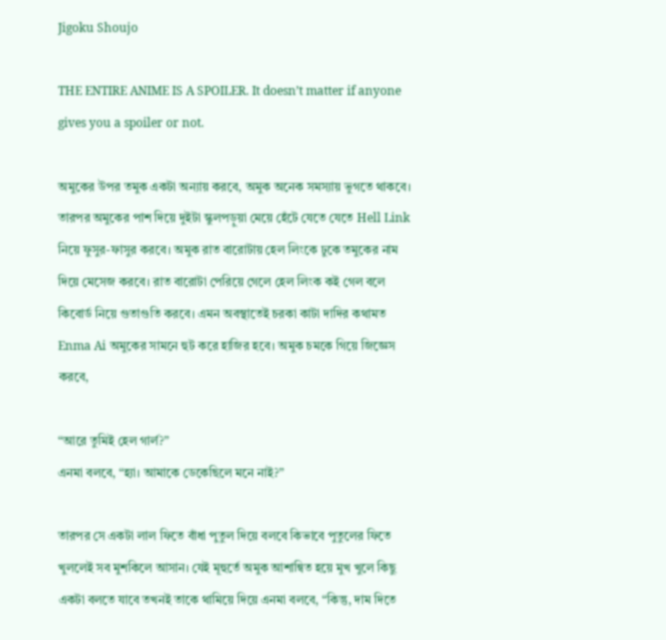Jigoku Shoujo

THE ENTIRE ANIME IS A SPOILER. It doesn’t matter if anyone gives you a spoiler or not.

অমুকের উপর তমুক একটা অন্যায় করবে, অমুক অনেক সমস্যায় ভুগতে থাকবে। তারপর অমুকের পাশ দিয়ে দুইটা স্কুলপড়ুয়া মেয়ে হেঁটে যেতে যেতে Hell Link নিয়ে ফুসুর-ফাসুর করবে। অমুক রাত বারোটায় হেল লিংকে ঢুকে তমুকের নাম দিয়ে মেসেজ করবে। রাত বারোটা পেরিয়ে গেলে হেল লিংক কই গেল বলে কিবোর্ড নিয়ে গুতাগুতি করবে। এমন অবস্থাতেই চরকা কাটা দাদির কথামত Enma Ai অমুকের সামনে হুট করে হাজির হবে। অমুক চমকে গিয়ে জিজ্ঞেস করবে,

“আরে তুমিই হেল গার্ল?”
এনমা বলবে, “হ্যা। আমাকে ডেকেছিলে মনে নাই?”

তারপর সে একটা লাল ফিতে বাঁধা পুতুল দিয়ে বলবে কিভাবে পুতুলের ফিতে খুললেই সব মুশকিলে আসান। যেই মূহুর্তে অমুক আশান্বিত হয়ে মুখ খুলে কিছু একটা বলতে যাবে তখনই তাকে থামিয়ে দিয়ে এনমা বলবে, “কিন্তু, দাম দিতে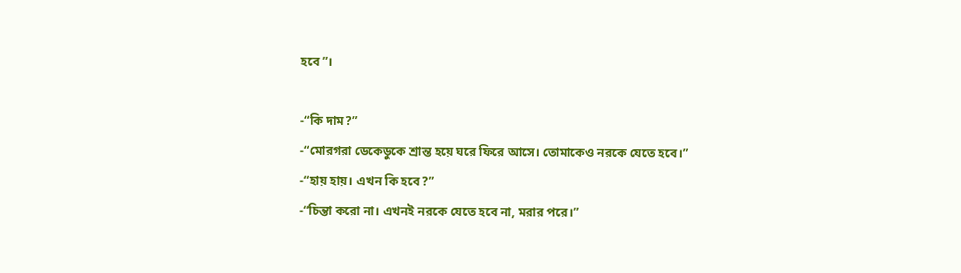হবে”।

-“কি দাম?”
-“মোরগরা ডেকেডুকে শ্রান্ত হয়ে ঘরে ফিরে আসে। তোমাকেও নরকে যেতে হবে।”
-“হায় হায়। এখন কি হবে?”
-“চিন্তা করো না। এখনই নরকে যেতে হবে না, মরার পরে।”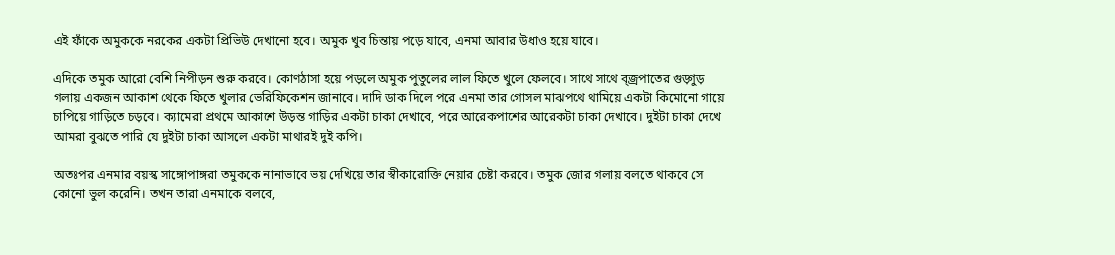এই ফাঁকে অমুককে নরকের একটা প্রিভিউ দেখানো হবে। অমুক খুব চিন্তায় পড়ে যাবে, এনমা আবার উধাও হয়ে যাবে।

এদিকে তমুক আরো বেশি নিপীড়ন শুরু করবে। কোণঠাসা হয়ে পড়লে অমুক পুতুলের লাল ফিতে খুলে ফেলবে। সাথে সাথে ব্জ্রপাতের গুড়্গুড় গলায় একজন আকাশ থেকে ফিতে খুলার ভেরিফিকেশন জানাবে। দাদি ডাক দিলে পরে এনমা তার গোসল মাঝপথে থামিয়ে একটা কিমোনো গায়ে চাপিয়ে গাড়িতে চড়বে। ক্যামেরা প্রথমে আকাশে উড়ন্ত গাড়ির একটা চাকা দেখাবে, পরে আরেকপাশের আরেকটা চাকা দেখাবে। দুইটা চাকা দেখে আমরা বুঝতে পারি যে দুইটা চাকা আসলে একটা মাথারই দুই কপি।

অতঃপর এনমার বয়স্ক সাঙ্গোপাঙ্গরা তমুককে নানাভাবে ভয় দেখিয়ে তার স্বীকারোক্তি নেয়ার চেষ্টা করবে। তমুক জোর গলায় বলতে থাকবে সে কোনো ভুল করেনি। তখন তারা এনমাকে বলবে,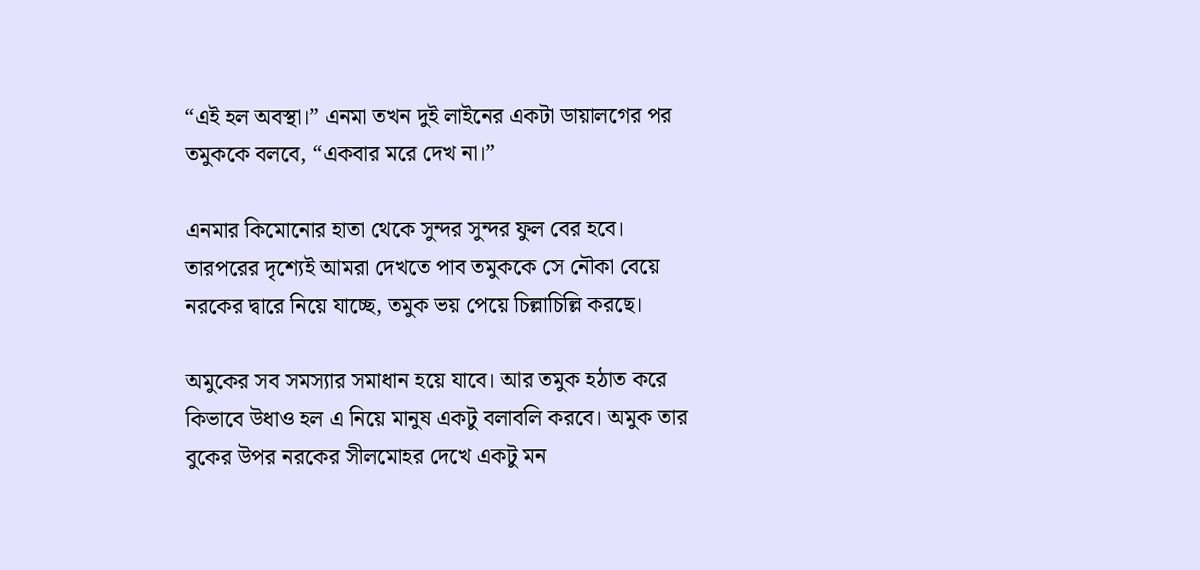“এই হল অবস্থা।” এনমা তখন দুই লাইনের একটা ডায়ালগের পর তমুককে বলবে, “একবার মরে দেখ না।”

এনমার কিমোনোর হাতা থেকে সুন্দর সুন্দর ফুল বের হবে। তারপরের দৃশ্যেই আমরা দেখতে পাব তমুককে সে নৌকা বেয়ে নরকের দ্বারে নিয়ে যাচ্ছে, তমুক ভয় পেয়ে চিল্লাচিল্লি করছে।

অমুকের সব সমস্যার সমাধান হয়ে যাবে। আর তমুক হঠাত করে কিভাবে উধাও হল এ নিয়ে মানুষ একটু বলাবলি করবে। অমুক তার বুকের উপর নরকের সীলমোহর দেখে একটু মন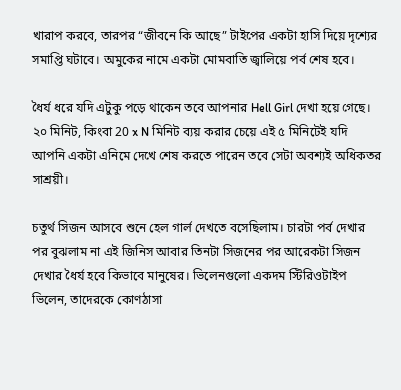খারাপ করবে, তারপর “জীবনে কি আছে” টাইপের একটা হাসি দিয়ে দৃশ্যের সমাপ্তি ঘটাবে। অমুকের নামে একটা মোমবাতি জ্বালিয়ে পর্ব শেষ হবে।

ধৈর্য ধরে যদি এটুকু পড়ে থাকেন তবে আপনার Hell Girl দেখা হয়ে গেছে। ২০ মিনিট, কিংবা 20 x N মিনিট ব্যয় করার চেয়ে এই ৫ মিনিটেই যদি আপনি একটা এনিমে দেখে শেষ করতে পারেন তবে সেটা অবশ্যই অধিকতর সাশ্রয়ী।

চতুর্থ সিজন আসবে শুনে হেল গার্ল দেখতে বসেছিলাম। চারটা পর্ব দেখার পর বুঝলাম না এই জিনিস আবার তিনটা সিজনের পর আরেকটা সিজন দেখার ধৈর্য হবে কিভাবে মানুষের। ভিলেনগুলো একদম স্টিরিওটাইপ ভিলেন, তাদেরকে কোণঠাসা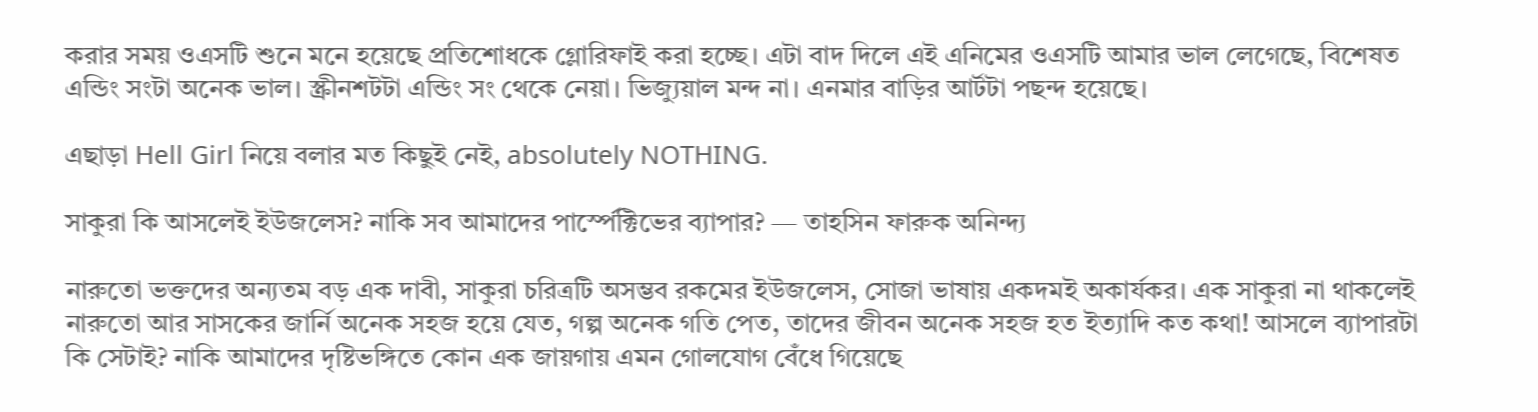করার সময় ওএসটি শুনে মনে হয়েছে প্রতিশোধকে গ্লোরিফাই করা হচ্ছে। এটা বাদ দিলে এই এনিমের ওএসটি আমার ভাল লেগেছে, বিশেষত এন্ডিং সংটা অনেক ভাল। স্ক্রীনশটটা এন্ডিং সং থেকে নেয়া। ভিজ্যুয়াল মন্দ না। এনমার বাড়ির আর্টটা পছন্দ হয়েছে।

এছাড়া Hell Girl নিয়ে বলার মত কিছুই নেই, absolutely NOTHING.

সাকুরা কি আসলেই ইউজলেস? নাকি সব আমাদের পার্স্পেক্টিভের ব্যাপার? — তাহসিন ফারুক অনিন্দ্য

নারুতো ভক্তদের অন্যতম বড় এক দাবী, সাকুরা চরিত্রটি অসম্ভব রকমের ইউজলেস, সোজা ভাষায় একদমই অকার্যকর। এক সাকুরা না থাকলেই নারুতো আর সাসকের জার্নি অনেক সহজ হয়ে যেত, গল্প অনেক গতি পেত, তাদের জীবন অনেক সহজ হত ইত্যাদি কত কথা! আসলে ব্যাপারটা কি সেটাই? নাকি আমাদের দৃষ্টিভঙ্গিতে কোন এক জায়গায় এমন গোলযোগ বেঁধে গিয়েছে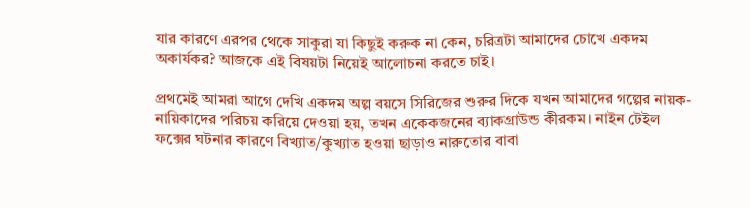যার কারণে এরপর থেকে সাকুরা যা কিছুই করুক না কেন, চরিত্রটা আমাদের চোখে একদম অকার্যকর? আজকে এই বিষয়টা নিয়েই আলোচনা করতে চাই।

প্রথমেই আমরা আগে দেখি একদম অল্প বয়সে সিরিজের শুরুর দিকে যখন আমাদের গল্পের নায়ক-নায়িকাদের পরিচয় করিয়ে দেওয়া হয়, তখন একেকজনের ব্যাকগ্রাউন্ড কীরকম। নাইন টেইল ফক্সের ঘটনার কারণে বিখ্যাত/কুখ্যাত হওয়া ছাড়াও নারুতোর বাবা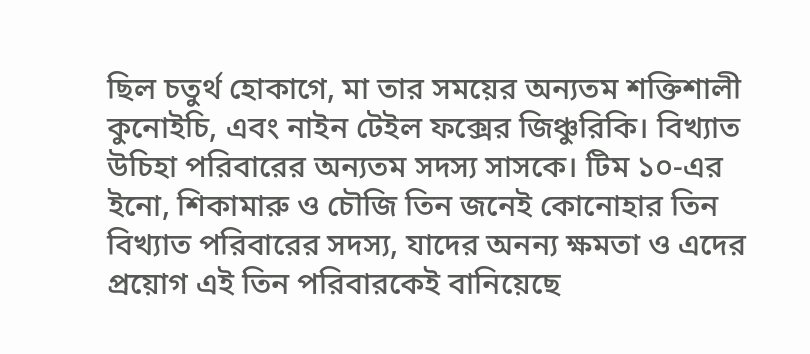ছিল চতুর্থ হোকাগে, মা তার সময়ের অন্যতম শক্তিশালী কুনোইচি, এবং নাইন টেইল ফক্সের জিঞ্চুরিকি। বিখ্যাত উচিহা পরিবারের অন্যতম সদস্য সাসকে। টিম ১০-এর ইনো, শিকামারু ও চৌজি তিন জনেই কোনোহার তিন বিখ্যাত পরিবারের সদস্য, যাদের অনন্য ক্ষমতা ও এদের প্রয়োগ এই তিন পরিবারকেই বানিয়েছে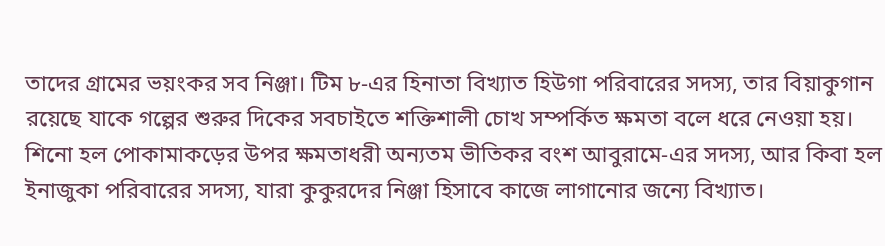তাদের গ্রামের ভয়ংকর সব নিঞ্জা। টিম ৮-এর হিনাতা বিখ্যাত হিউগা পরিবারের সদস্য, তার বিয়াকুগান রয়েছে যাকে গল্পের শুরুর দিকের সবচাইতে শক্তিশালী চোখ সম্পর্কিত ক্ষমতা বলে ধরে নেওয়া হয়। শিনো হল পোকামাকড়ের উপর ক্ষমতাধরী অন্যতম ভীতিকর বংশ আবুরামে-এর সদস্য, আর কিবা হল ইনাজুকা পরিবারের সদস্য, যারা কুকুরদের নিঞ্জা হিসাবে কাজে লাগানোর জন্যে বিখ্যাত।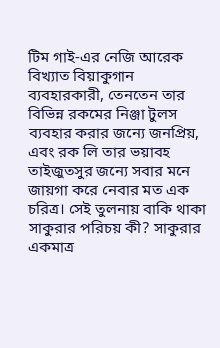টিম গাই-এর নেজি আরেক বিখ্যাত বিয়াকুগান ব্যবহারকারী, তেনতেন তার বিভিন্ন রকমের নিঞ্জা টুলস ব্যবহার করার জন্যে জনপ্রিয়, এবং রক লি তার ভয়াবহ তাইজুতসুর জন্যে সবার মনে জায়গা করে নেবার মত এক চরিত্র। সেই তুলনায় বাকি থাকা সাকুরার পরিচয় কী? সাকুরার একমাত্র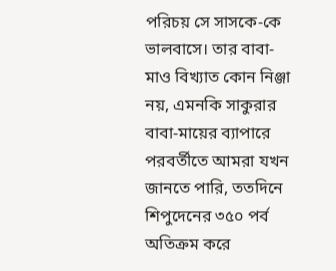পরিচয় সে সাসকে-কে ভালবাসে। তার বাবা-মাও বিখ্যাত কোন নিঞ্জা নয়, এমনকি সাকুরার বাবা-মায়ের ব্যাপারে পরবর্তীতে আমরা যখন জানতে পারি, ততদিনে শিপুদেনের ৩৫০ পর্ব অতিক্রম করে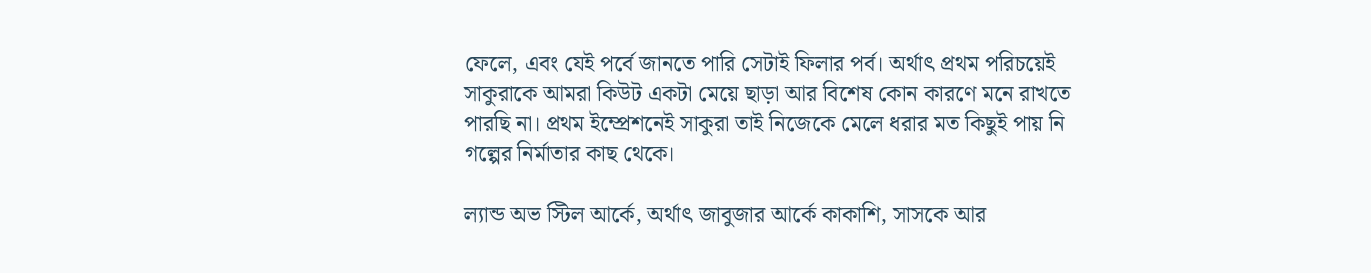ফেলে, এবং যেই পর্বে জানতে পারি সেটাই ফিলার পর্ব। অর্থাৎ প্রথম পরিচয়েই সাকুরাকে আমরা কিউট একটা মেয়ে ছাড়া আর বিশেষ কোন কারণে মনে রাখতে পারছি না। প্রথম ইম্প্রেশনেই সাকুরা তাই নিজেকে মেলে ধরার মত কিছুই পায় নি গল্পের নির্মাতার কাছ থেকে।

ল্যান্ড অভ স্টিল আর্কে, অর্থাৎ জাবুজার আর্কে কাকাশি, সাসকে আর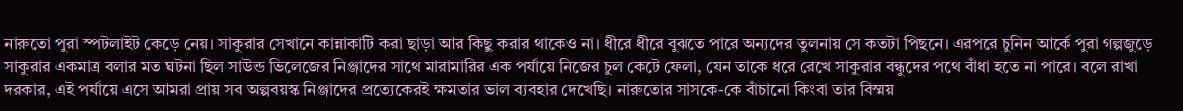নারুতো পুরা স্পটলাইট কেড়ে নেয়। সাকুরার সেখানে কান্নাকাটি করা ছাড়া আর কিছু করার থাকেও না। ধীরে ধীরে বুঝতে পারে অন্যদের তুলনায় সে কতটা পিছনে। এরপরে চুনিন আর্কে পুরা গল্পজুড়ে সাকুরার একমাত্র বলার মত ঘটনা ছিল সাউন্ড ভিলেজের নিঞ্জাদের সাথে মারামারির এক পর্যায়ে নিজের চুল কেটে ফেলা, যেন তাকে ধরে রেখে সাকুরার বন্ধুদের পথে বাঁধা হতে না পারে। বলে রাখা দরকার, এই পর্যায়ে এসে আমরা প্রায় সব অল্পবয়স্ক নিঞ্জাদের প্রত্যেকেরই ক্ষমতার ভাল ব্যবহার দেখেছি। নারুতোর সাসকে-কে বাঁচানো কিংবা তার বিস্ময়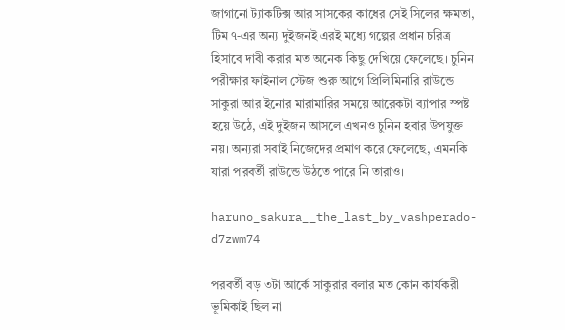জাগানো ট্যাকটিক্স আর সাসকের কাধের সেই সিলের ক্ষমতা, টিম ৭-এর অন্য দুইজনই এরই মধ্যে গল্পের প্রধান চরিত্র হিসাবে দাবী করার মত অনেক কিছু দেখিয়ে ফেলেছে। চুনিন পরীক্ষার ফাইনাল স্টেজ শুরু আগে প্রিলিমিনারি রাউন্ডে সাকুরা আর ইনোর মারামারির সময়ে আরেকটা ব্যাপার স্পষ্ট হয়ে উঠে, এই দুইজন আসলে এখনও চুনিন হবার উপযুক্ত নয়। অন্যরা সবাই নিজেদের প্রমাণ করে ফেলেছে, এমনকি যারা পরবর্তী রাউন্ডে উঠতে পারে নি তারাও।

haruno_sakura__the_last_by_vashperado-d7zwm74

পরবর্তী বড় ৩টা আর্কে সাকুরার বলার মত কোন কার্যকরী ভূমিকাই ছিল না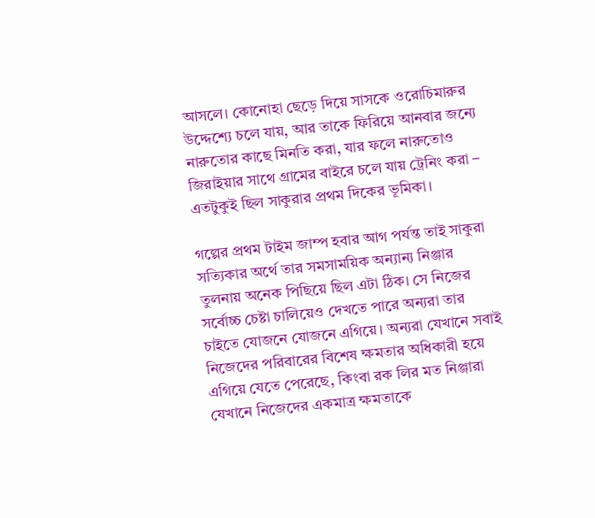আসলে। কোনোহা ছেড়ে দিয়ে সাসকে ওরোচিমারুর উদ্দেশ্যে চলে যায়, আর তাকে ফিরিয়ে আনবার জন্যে নারুতোর কাছে মিনতি করা, যার ফলে নারুতোও জিরাইয়ার সাথে গ্রামের বাইরে চলে যায় ট্রেনিং করা – এতটুকুই ছিল সাকুরার প্রথম দিকের ভূমিকা।

গল্পের প্রথম টাইম জাম্প হবার আগ পর্যন্ত তাই সাকুরা সত্যিকার অর্থে তার সমসাময়িক অন্যান্য নিঞ্জার তুলনায় অনেক পিছিয়ে ছিল এটা ঠিক। সে নিজের সর্বোচ্চ চেষ্টা চালিয়েও দেখতে পারে অন্যরা তার চাইতে যোজনে যোজনে এগিয়ে। অন্যরা যেখানে সবাই নিজেদের পরিবারের বিশেষ ক্ষমতার অধিকারী হয়ে এগিয়ে যেতে পেরেছে, কিংবা রক লির মত নিঞ্জারা যেখানে নিজেদের একমাত্র ক্ষমতাকে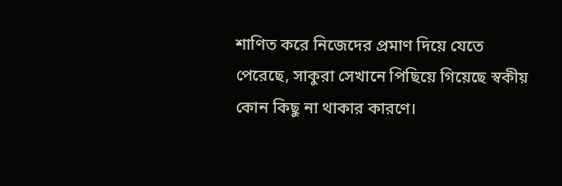শাণিত করে নিজেদের প্রমাণ দিয়ে যেতে পেরেছে, সাকুরা সেখানে পিছিয়ে গিয়েছে স্বকীয় কোন কিছু না থাকার কারণে।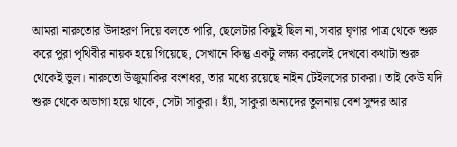আমরা নারুতোর উদাহরণ দিয়ে বলতে পারি, ছেলেটার কিছুই ছিল না, সবার ঘৃণার পাত্র থেকে শুরু করে পুরা পৃথিবীর নায়ক হয়ে গিয়েছে, সেখানে কিন্তু একটু লক্ষ্য করলেই দেখবো কথাটা শুরু থেকেই ভুল। নারুতো উজুমাকির বংশধর, তার মধ্যে রয়েছে নাইন টেইলসের চাকরা। তাই কেউ যদি শুরু থেকে অভাগা হয়ে থাকে, সেটা সাকুরা। হ্যাঁ, সাকুরা অন্যদের তুলনায় বেশ সুন্দর আর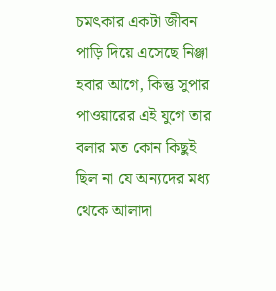চমৎকার একটা জীবন পাড়ি দিয়ে এসেছে নিঞ্জা হবার আগে, কিন্তু সুপার পাওয়ারের এই যুগে তার বলার মত কোন কিছুই ছিল না যে অন্যদের মধ্য থেকে আলাদা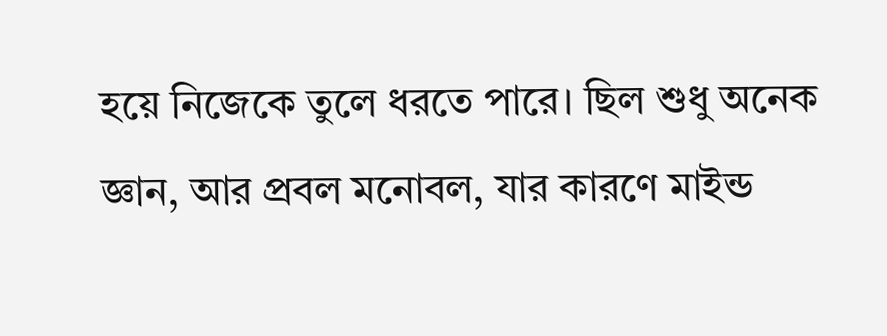হয়ে নিজেকে তুলে ধরতে পারে। ছিল শুধু অনেক জ্ঞান, আর প্রবল মনোবল, যার কারণে মাইন্ড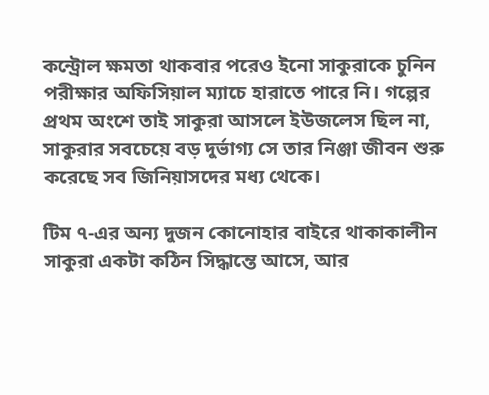কন্ট্রোল ক্ষমতা থাকবার পরেও ইনো সাকুরাকে চুনিন পরীক্ষার অফিসিয়াল ম্যাচে হারাতে পারে নি। গল্পের প্রথম অংশে তাই সাকুরা আসলে ইউজলেস ছিল না, সাকুরার সবচেয়ে বড় দুর্ভাগ্য সে তার নিঞ্জা জীবন শুরু করেছে সব জিনিয়াসদের মধ্য থেকে।

টিম ৭-এর অন্য দুজন কোনোহার বাইরে থাকাকালীন সাকুরা একটা কঠিন সিদ্ধান্তে আসে, আর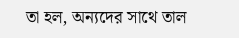তা হল, অন্যদের সাথে তাল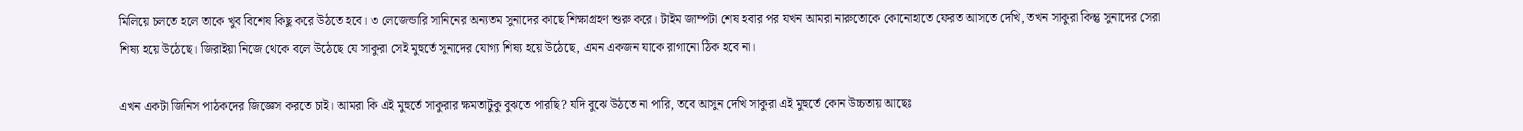মিলিয়ে চলতে হলে তাকে খুব বিশেষ কিছু করে উঠতে হবে। ৩ লেজেন্ডারি সানিনের অন্যতম সুনাদের কাছে শিক্ষাগ্রহণ শুরু করে। টাইম জাম্পটা শেষ হবার পর যখন আমরা নারুতোকে কোনোহাতে ফেরত আসতে দেখি, তখন সাকুরা কিন্তু সুনাদের সেরা শিষ্য হয়ে উঠেছে। জিরাইয়া নিজে থেকে বলে উঠেছে যে সাকুরা সেই মুহুর্তে সুনাদের যোগ্য শিষ্য হয়ে উঠেছে, এমন একজন যাকে রাগানো ঠিক হবে না।

এখন একটা জিনিস পাঠকদের জিজ্ঞেস করতে চাই। আমরা কি এই মুহুর্তে সাকুরার ক্ষমতাটুকু বুঝতে পারছি? যদি বুঝে উঠতে না পারি, তবে আসুন দেখি সাকুরা এই মুহুর্তে কোন উচ্চতায় আছেঃ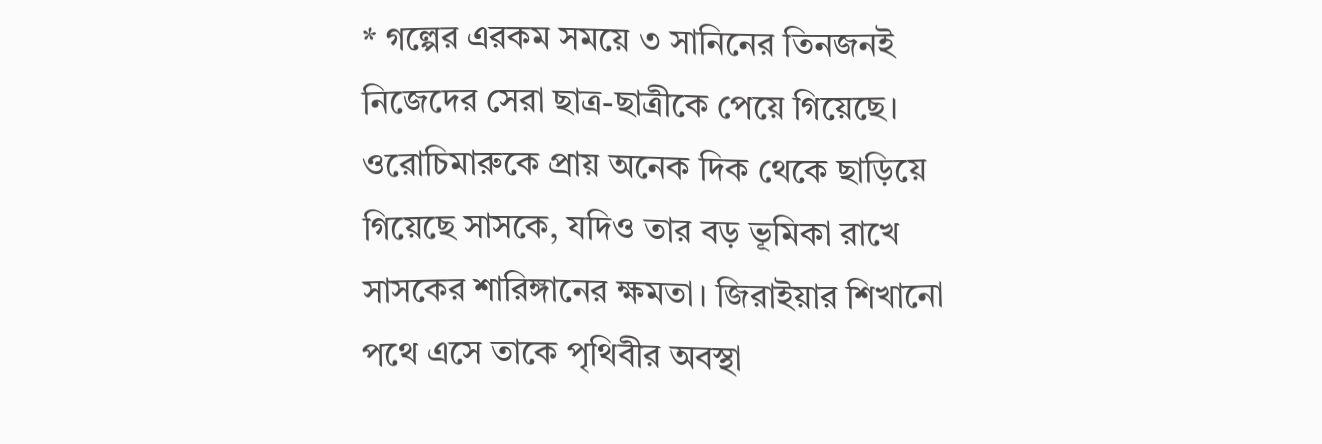* গল্পের এরকম সময়ে ৩ সানিনের তিনজনই নিজেদের সেরা ছাত্র-ছাত্রীকে পেয়ে গিয়েছে। ওরোচিমারুকে প্রায় অনেক দিক থেকে ছাড়িয়ে গিয়েছে সাসকে, যদিও তার বড় ভূমিকা রাখে সাসকের শারিঙ্গানের ক্ষমতা। জিরাইয়ার শিখানো পথে এসে তাকে পৃথিবীর অবস্থা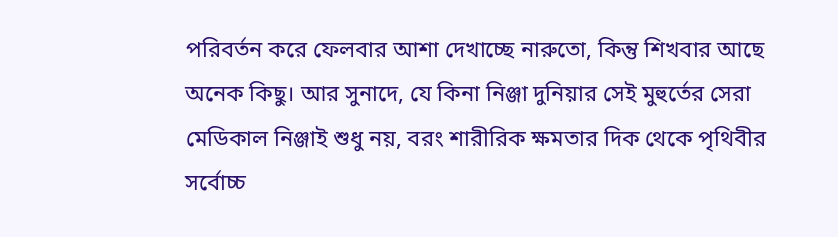পরিবর্তন করে ফেলবার আশা দেখাচ্ছে নারুতো, কিন্তু শিখবার আছে অনেক কিছু। আর সুনাদে, যে কিনা নিঞ্জা দুনিয়ার সেই মুহুর্তের সেরা মেডিকাল নিঞ্জাই শুধু নয়, বরং শারীরিক ক্ষমতার দিক থেকে পৃথিবীর সর্বোচ্চ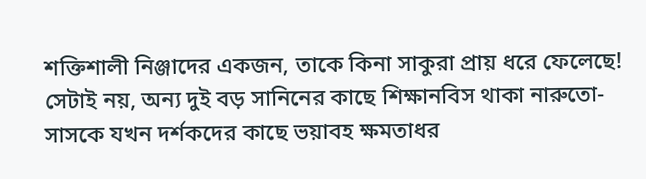শক্তিশালী নিঞ্জাদের একজন, তাকে কিনা সাকুরা প্রায় ধরে ফেলেছে! সেটাই নয়, অন্য দুই বড় সানিনের কাছে শিক্ষানবিস থাকা নারুতো-সাসকে যখন দর্শকদের কাছে ভয়াবহ ক্ষমতাধর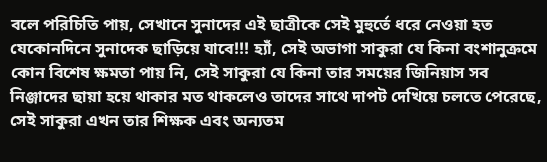বলে পরিচিতি পায়, সেখানে সুনাদের এই ছাত্রীকে সেই মুহুর্তে ধরে নেওয়া হত যেকোনদিনে সুনাদেক ছাড়িয়ে যাবে!!! হ্যাঁ, সেই অভাগা সাকুরা যে কিনা বংশানুক্রমে কোন বিশেষ ক্ষমতা পায় নি, সেই সাকুরা যে কিনা তার সময়ের জিনিয়াস সব নিঞ্জাদের ছায়া হয়ে থাকার মত থাকলেও তাদের সাথে দাপট দেখিয়ে চলতে পেরেছে, সেই সাকুরা এখন তার শিক্ষক এবং অন্যতম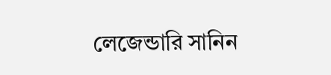লেজেন্ডারি সানিন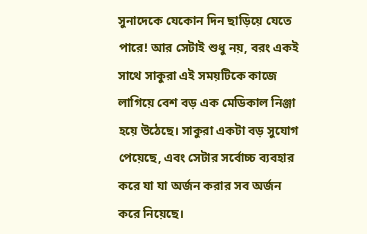সুনাদেকে যেকোন দিন ছাড়িয়ে যেতে পারে! আর সেটাই শুধু নয়, বরং একই সাথে সাকুরা এই সময়টিকে কাজে লাগিয়ে বেশ বড় এক মেডিকাল নিঞ্জা হয়ে উঠেছে। সাকুরা একটা বড় সুযোগ পেয়েছে, এবং সেটার সর্বোচ্চ ব্যবহার করে যা যা অর্জন করার সব অর্জন করে নিয়েছে।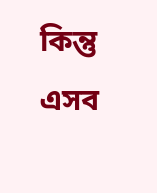কিন্তু এসব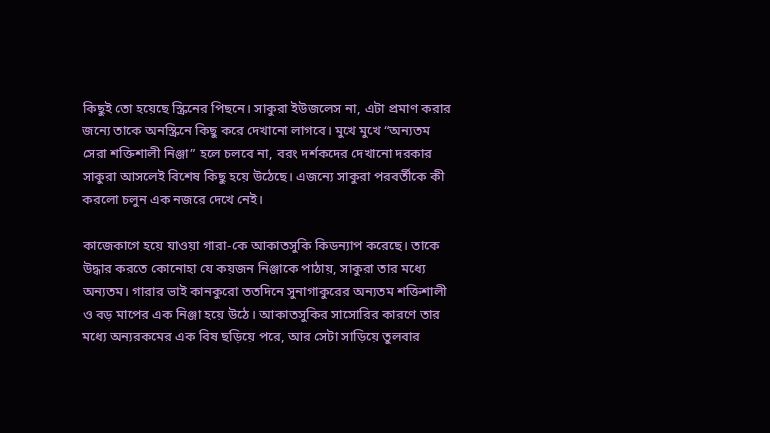কিছুই তো হয়েছে স্ক্রিনের পিছনে। সাকুরা ইউজলেস না, এটা প্রমাণ করার জন্যে তাকে অনস্ক্রিনে কিছু করে দেখানো লাগবে। মুখে মুখে “অন্যতম সেরা শক্তিশালী নিঞ্জা” হলে চলবে না, বরং দর্শকদের দেখানো দরকার সাকুরা আসলেই বিশেষ কিছু হয়ে উঠেছে। এজন্যে সাকুরা পরবর্তীকে কী করলো চলুন এক নজরে দেখে নেই।

কাজেকাগে হয়ে যাওয়া গারা-কে আকাতসুকি কিডন্যাপ করেছে। তাকে উদ্ধার করতে কোনোহা যে কয়জন নিঞ্জাকে পাঠায়, সাকুরা তার মধ্যে অন্যতম। গারার ভাই কানকুরো ততদিনে সুনাগাকুরের অন্যতম শক্তিশালী ও বড় মাপের এক নিঞ্জা হয়ে উঠে। আকাতসুকির সাসোরির কারণে তার মধ্যে অন্যরকমের এক বিষ ছড়িয়ে পরে, আর সেটা সাড়িয়ে তুলবার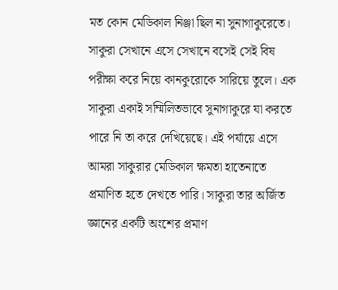মত কোন মেডিকাল নিঞ্জা ছিল না সুনাগাকুরেতে। সাকুরা সেখানে এসে সেখানে বসেই সেই বিষ পরীক্ষা করে নিয়ে কানকুরোকে সারিয়ে তুলে। এক সাকুরা একাই সম্মিলিতভাবে সুনাগাকুরে যা করতে পারে নি তা করে দেখিয়েছে। এই পর্যায়ে এসে আমরা সাকুরার মেডিকাল ক্ষমতা হাতেনাতে প্রমাণিত হতে দেখতে পারি। সাকুরা তার অর্জিত জ্ঞানের একটি অংশের প্রমাণ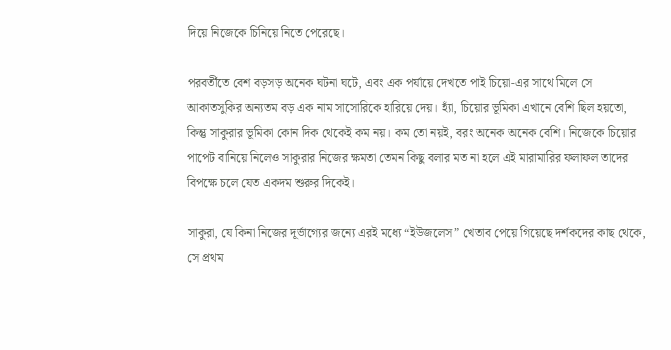দিয়ে নিজেকে চিনিয়ে নিতে পেরেছে।

পরবর্তীতে বেশ বড়সড় অনেক ঘটনা ঘটে, এবং এক পর্যায়ে দেখতে পাই চিয়ো-এর সাথে মিলে সে আকাতসুকির অন্যতম বড় এক নাম সাসোরিকে হারিয়ে দেয়। হ্যাঁ, চিয়োর ভূমিকা এখানে বেশি ছিল হয়তো, কিন্তু সাকুরার ভূমিকা কোন দিক থেকেই কম নয়। কম তো নয়ই, বরং অনেক অনেক বেশি। নিজেকে চিয়োর পাপেট বানিয়ে নিলেও সাকুরার নিজের ক্ষমতা তেমন কিছু বলার মত না হলে এই মারামারির ফলাফল তাদের বিপক্ষে চলে যেত একদম শুরুর দিকেই।

সাকুরা, যে কিনা নিজের দূর্ভাগ্যের জন্যে এরই মধ্যে “ইউজলেস” খেতাব পেয়ে গিয়েছে দর্শকদের কাছ থেকে, সে প্রথম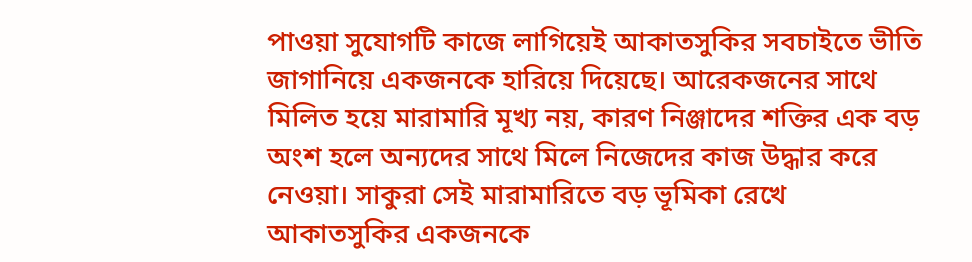পাওয়া সুযোগটি কাজে লাগিয়েই আকাতসুকির সবচাইতে ভীতি জাগানিয়ে একজনকে হারিয়ে দিয়েছে। আরেকজনের সাথে মিলিত হয়ে মারামারি মূখ্য নয়, কারণ নিঞ্জাদের শক্তির এক বড় অংশ হলে অন্যদের সাথে মিলে নিজেদের কাজ উদ্ধার করে নেওয়া। সাকুরা সেই মারামারিতে বড় ভূমিকা রেখে আকাতসুকির একজনকে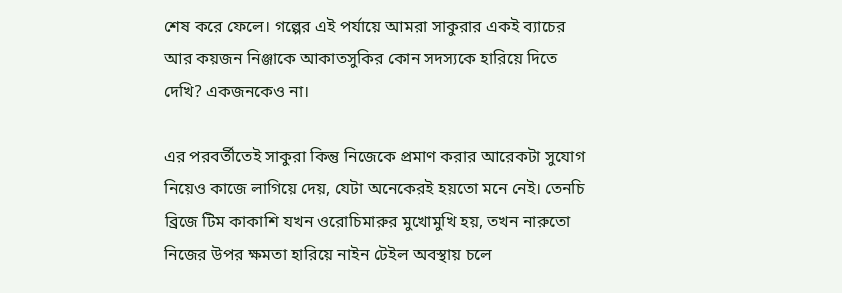শেষ করে ফেলে। গল্পের এই পর্যায়ে আমরা সাকুরার একই ব্যাচের আর কয়জন নিঞ্জাকে আকাতসুকির কোন সদস্যকে হারিয়ে দিতে দেখি? একজনকেও না।

এর পরবর্তীতেই সাকুরা কিন্তু নিজেকে প্রমাণ করার আরেকটা সুযোগ নিয়েও কাজে লাগিয়ে দেয়, যেটা অনেকেরই হয়তো মনে নেই। তেনচি ব্রিজে টিম কাকাশি যখন ওরোচিমারুর মুখোমুখি হয়, তখন নারুতো নিজের উপর ক্ষমতা হারিয়ে নাইন টেইল অবস্থায় চলে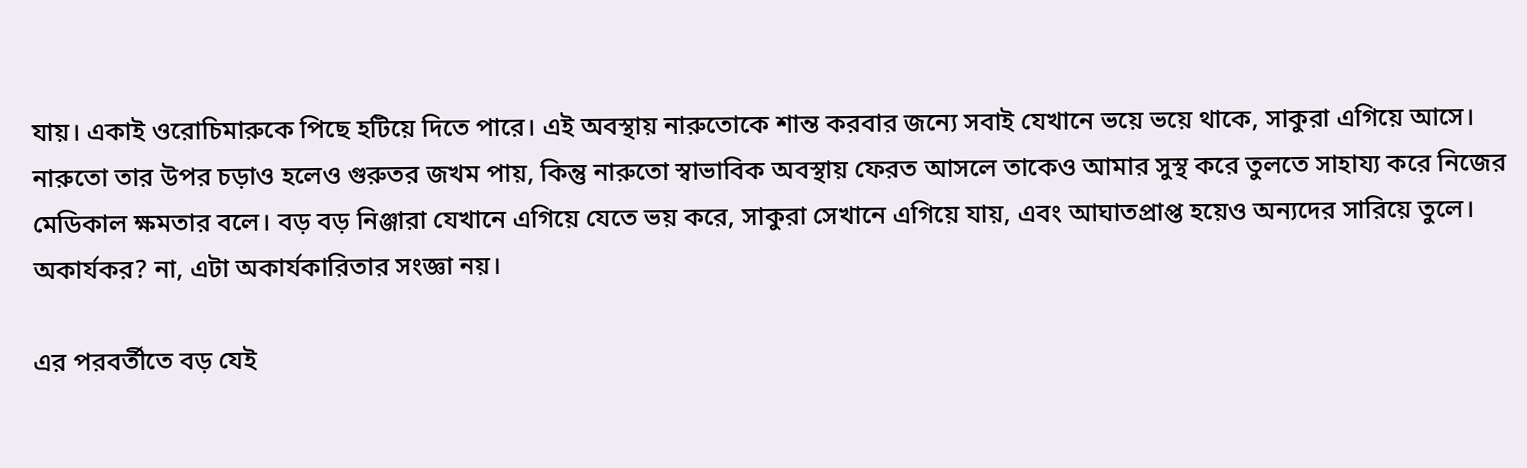যায়। একাই ওরোচিমারুকে পিছে হটিয়ে দিতে পারে। এই অবস্থায় নারুতোকে শান্ত করবার জন্যে সবাই যেখানে ভয়ে ভয়ে থাকে, সাকুরা এগিয়ে আসে। নারুতো তার উপর চড়াও হলেও গুরুতর জখম পায়, কিন্তু নারুতো স্বাভাবিক অবস্থায় ফেরত আসলে তাকেও আমার সুস্থ করে তুলতে সাহায্য করে নিজের মেডিকাল ক্ষমতার বলে। বড় বড় নিঞ্জারা যেখানে এগিয়ে যেতে ভয় করে, সাকুরা সেখানে এগিয়ে যায়, এবং আঘাতপ্রাপ্ত হয়েও অন্যদের সারিয়ে তুলে। অকার্যকর? না, এটা অকার্যকারিতার সংজ্ঞা নয়।

এর পরবর্তীতে বড় যেই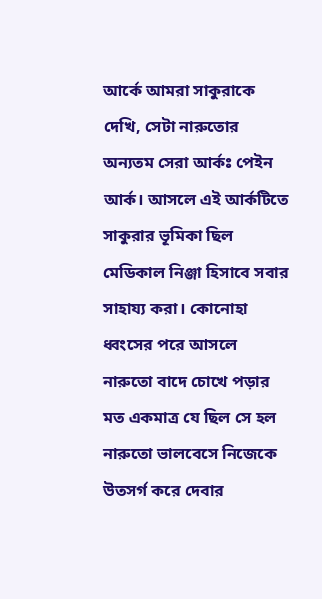আর্কে আমরা সাকুরাকে দেখি, সেটা নারুতোর অন্যতম সেরা আর্কঃ পেইন আর্ক। আসলে এই আর্কটিতে সাকুরার ভূমিকা ছিল মেডিকাল নিঞ্জা হিসাবে সবার সাহায্য করা। কোনোহা ধ্বংসের পরে আসলে নারুতো বাদে চোখে পড়ার মত একমাত্র যে ছিল সে হল নারুতো ভালবেসে নিজেকে উতসর্গ করে দেবার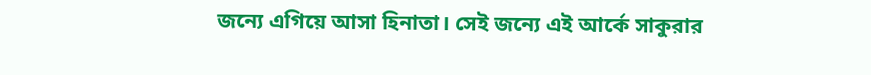জন্যে এগিয়ে আসা হিনাতা। সেই জন্যে এই আর্কে সাকুরার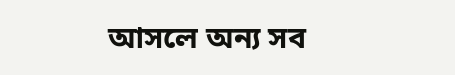আসলে অন্য সব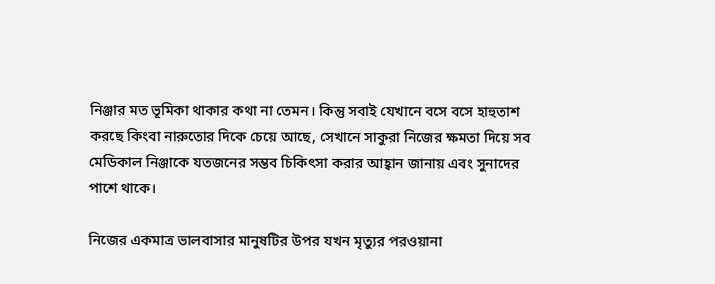নিঞ্জার মত ভূমিকা থাকার কথা না তেমন। কিন্তু সবাই যেখানে বসে বসে হাহুতাশ করছে কিংবা নারুতোর দিকে চেয়ে আছে, সেখানে সাকুরা নিজের ক্ষমতা দিয়ে সব মেডিকাল নিঞ্জাকে যতজনের সম্ভব চিকিৎসা করার আহ্বান জানায় এবং সুনাদের পাশে থাকে।

নিজের একমাত্র ভালবাসার মানুষটির উপর যখন মৃত্যুর পরওয়ানা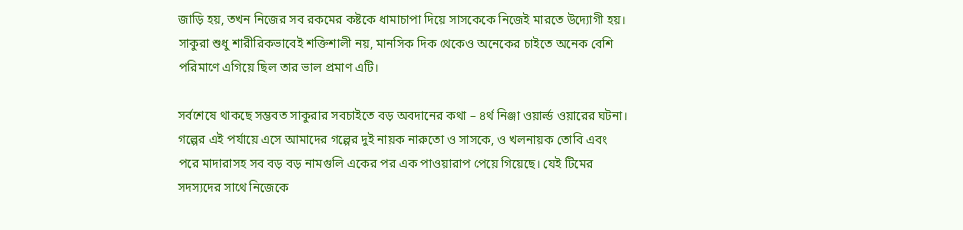জাড়ি হয়, তখন নিজের সব রকমের কষ্টকে ধামাচাপা দিয়ে সাসকেকে নিজেই মারতে উদ্যোগী হয়। সাকুরা শুধু শারীরিকভাবেই শক্তিশালী নয়, মানসিক দিক থেকেও অনেকের চাইতে অনেক বেশি পরিমাণে এগিয়ে ছিল তার ভাল প্রমাণ এটি।

সর্বশেষে থাকছে সম্ভবত সাকুরার সবচাইতে বড় অবদানের কথা – ৪র্থ নিঞ্জা ওয়ার্ল্ড ওয়ারের ঘটনা। গল্পের এই পর্যায়ে এসে আমাদের গল্পের দুই নায়ক নারুতো ও সাসকে, ও খলনায়ক তোবি এবং পরে মাদারাসহ সব বড় বড় নামগুলি একের পর এক পাওয়ারাপ পেয়ে গিয়েছে। যেই টিমের সদস্যদের সাথে নিজেকে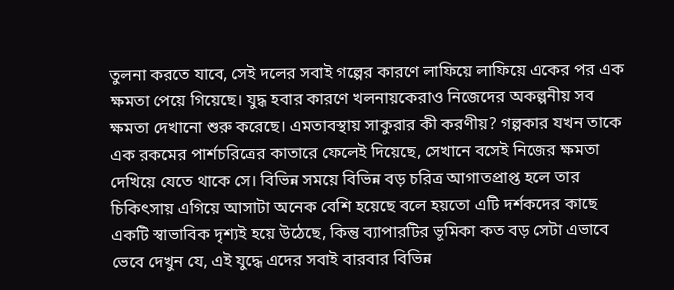তুলনা করতে যাবে, সেই দলের সবাই গল্পের কারণে লাফিয়ে লাফিয়ে একের পর এক ক্ষমতা পেয়ে গিয়েছে। যুদ্ধ হবার কারণে খলনায়কেরাও নিজেদের অকল্পনীয় সব ক্ষমতা দেখানো শুরু করেছে। এমতাবস্থায় সাকুরার কী করণীয়? গল্পকার যখন তাকে এক রকমের পার্শচরিত্রের কাতারে ফেলেই দিয়েছে, সেখানে বসেই নিজের ক্ষমতা দেখিয়ে যেতে থাকে সে। বিভিন্ন সময়ে বিভিন্ন বড় চরিত্র আগাতপ্রাপ্ত হলে তার চিকিৎসায় এগিয়ে আসাটা অনেক বেশি হয়েছে বলে হয়তো এটি দর্শকদের কাছে একটি স্বাভাবিক দৃশ্যই হয়ে উঠেছে, কিন্তু ব্যাপারটির ভূমিকা কত বড় সেটা এভাবে ভেবে দেখুন যে, এই যুদ্ধে এদের সবাই বারবার বিভিন্ন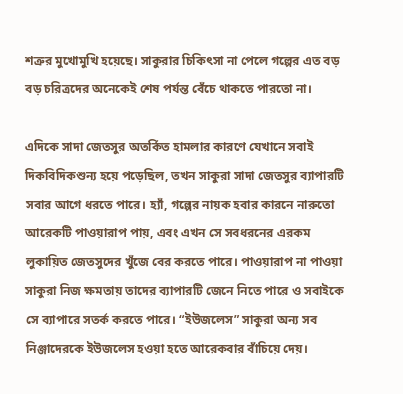শত্রুর মুখোমুখি হয়েছে। সাকুরার চিকিৎসা না পেলে গল্পের এত বড় বড় চরিত্রদের অনেকেই শেষ পর্যন্ত বেঁচে থাকতে পারতো না।

এদিকে সাদা জেতসুর অতর্কিত হামলার কারণে যেখানে সবাই দিকবিদিকশুন্য হয়ে পড়েছিল, তখন সাকুরা সাদা জেতসুর ব্যাপারটি সবার আগে ধরতে পারে। হ্যাঁ, গল্পের নায়ক হবার কারনে নারুতো আরেকটি পাওয়ারাপ পায়, এবং এখন সে সবধরনের এরকম লুকায়িত জেতসুদের খুঁজে বের করতে পারে। পাওয়ারাপ না পাওয়া সাকুরা নিজ ক্ষমতায় তাদের ব্যাপারটি জেনে নিতে পারে ও সবাইকে সে ব্যাপারে সতর্ক করতে পারে। “ইউজলেস” সাকুরা অন্য সব নিঞ্জাদেরকে ইউজলেস হওয়া হতে আরেকবার বাঁচিয়ে দেয়।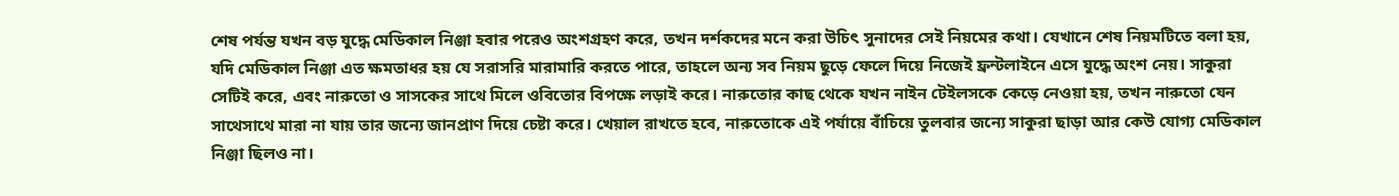শেষ পর্যন্ত যখন বড় যুদ্ধে মেডিকাল নিঞ্জা হবার পরেও অংশগ্রহণ করে, তখন দর্শকদের মনে করা উচিৎ সুনাদের সেই নিয়মের কথা। যেখানে শেষ নিয়মটিতে বলা হয়, যদি মেডিকাল নিঞ্জা এত ক্ষমতাধর হয় যে সরাসরি মারামারি করতে পারে, তাহলে অন্য সব নিয়ম ছুড়ে ফেলে দিয়ে নিজেই ফ্রন্টলাইনে এসে যুদ্ধে অংশ নেয়। সাকুরা সেটিই করে, এবং নারুতো ও সাসকের সাথে মিলে ওবিতোর বিপক্ষে লড়াই করে। নারুতোর কাছ থেকে যখন নাইন টেইলসকে কেড়ে নেওয়া হয়, তখন নারুতো যেন সাথেসাথে মারা না যায় তার জন্যে জানপ্রাণ দিয়ে চেষ্টা করে। খেয়াল রাখতে হবে, নারুতোকে এই পর্যায়ে বাঁচিয়ে তুলবার জন্যে সাকুরা ছাড়া আর কেউ যোগ্য মেডিকাল নিঞ্জা ছিলও না।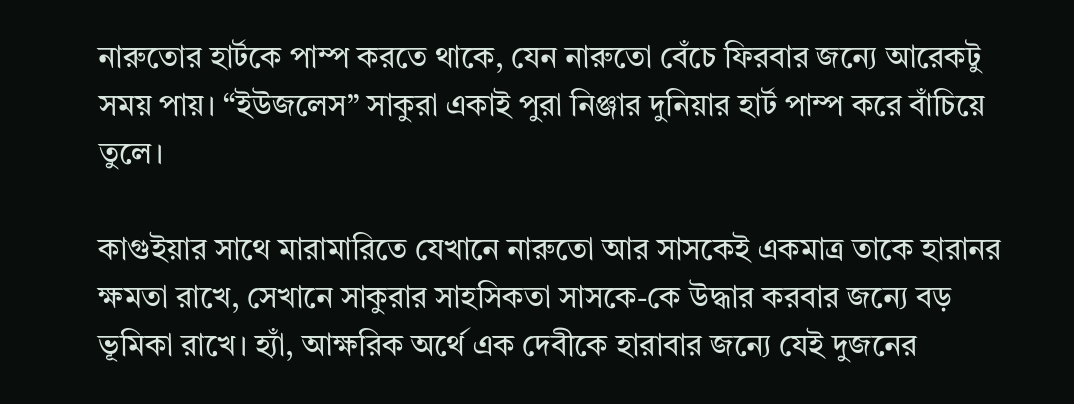নারুতোর হার্টকে পাম্প করতে থাকে, যেন নারুতো বেঁচে ফিরবার জন্যে আরেকটু সময় পায়। “ইউজলেস” সাকুরা একাই পুরা নিঞ্জার দুনিয়ার হার্ট পাম্প করে বাঁচিয়ে তুলে।

কাগুইয়ার সাথে মারামারিতে যেখানে নারুতো আর সাসকেই একমাত্র তাকে হারানর ক্ষমতা রাখে, সেখানে সাকুরার সাহসিকতা সাসকে-কে উদ্ধার করবার জন্যে বড় ভূমিকা রাখে। হ্যাঁ, আক্ষরিক অর্থে এক দেবীকে হারাবার জন্যে যেই দুজনের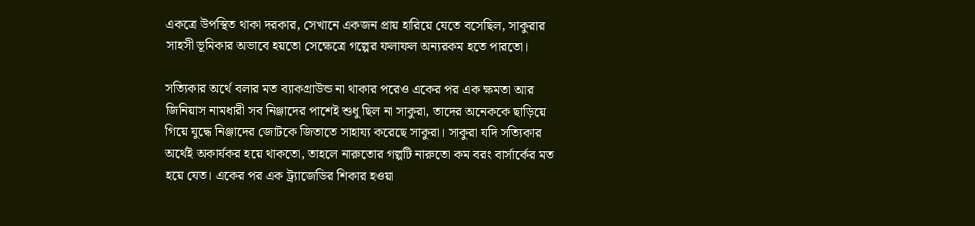একত্রে উপস্থিত থাকা দরকার, সেখানে একজন প্রায় হারিয়ে যেতে বসেছিল, সাকুরার সাহসী ভূমিকার অভাবে হয়তো সেক্ষেত্রে গল্পের ফলাফল অন্যরকম হতে পারতো।

সত্যিকার অর্থে বলার মত ব্যাকগ্রাউন্ড না থাকার পরেও একের পর এক ক্ষমতা আর জিনিয়াস নামধারী সব নিঞ্জাদের পাশেই শুধু ছিল না সাকুরা, তাদের অনেককে ছাড়িয়ে গিয়ে যুদ্ধে নিঞ্জাদের জোটকে জিতাতে সাহায্য করেছে সাকুরা। সাকুরা যদি সত্যিকার অর্থেই অকার্যকর হয়ে থাকতো, তাহলে নারুতোর গল্পটি নারুতো কম বরং বার্সার্কের মত হয়ে যেত। একের পর এক ট্র্যাজেডির শিকার হওয়া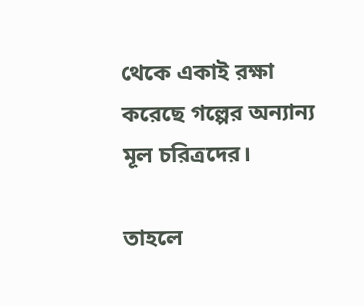থেকে একাই রক্ষা করেছে গল্পের অন্যান্য মূল চরিত্রদের।

তাহলে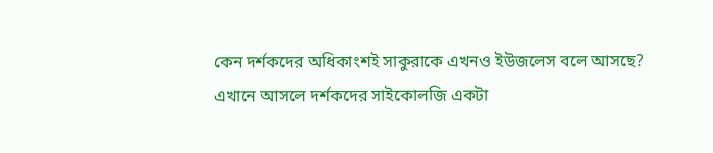কেন দর্শকদের অধিকাংশই সাকুরাকে এখনও ইউজলেস বলে আসছে? এখানে আসলে দর্শকদের সাইকোলজি একটা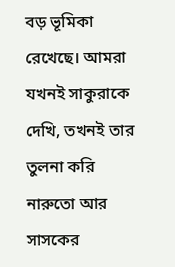বড় ভূমিকা রেখেছে। আমরা যখনই সাকুরাকে দেখি, তখনই তার তুলনা করি নারুতো আর সাসকের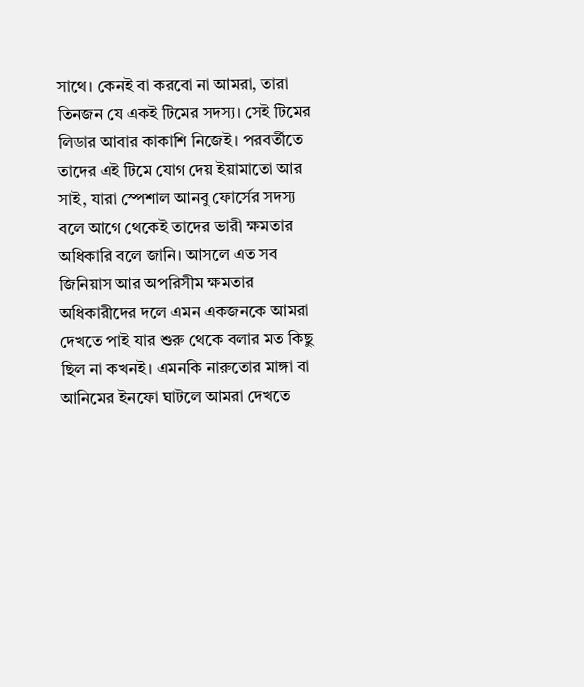সাথে। কেনই বা করবো না আমরা, তারা তিনজন যে একই টিমের সদস্য। সেই টিমের লিডার আবার কাকাশি নিজেই। পরবর্তীতে তাদের এই টিমে যোগ দেয় ইয়ামাতো আর সাই, যারা স্পেশাল আনবু ফোর্সের সদস্য বলে আগে থেকেই তাদের ভারী ক্ষমতার অধিকারি বলে জানি। আসলে এত সব জিনিয়াস আর অপরিসীম ক্ষমতার অধিকারীদের দলে এমন একজনকে আমরা দেখতে পাই যার শুরু থেকে বলার মত কিছু ছিল না কখনই। এমনকি নারুতোর মাঙ্গা বা আনিমের ইনফো ঘাটলে আমরা দেখতে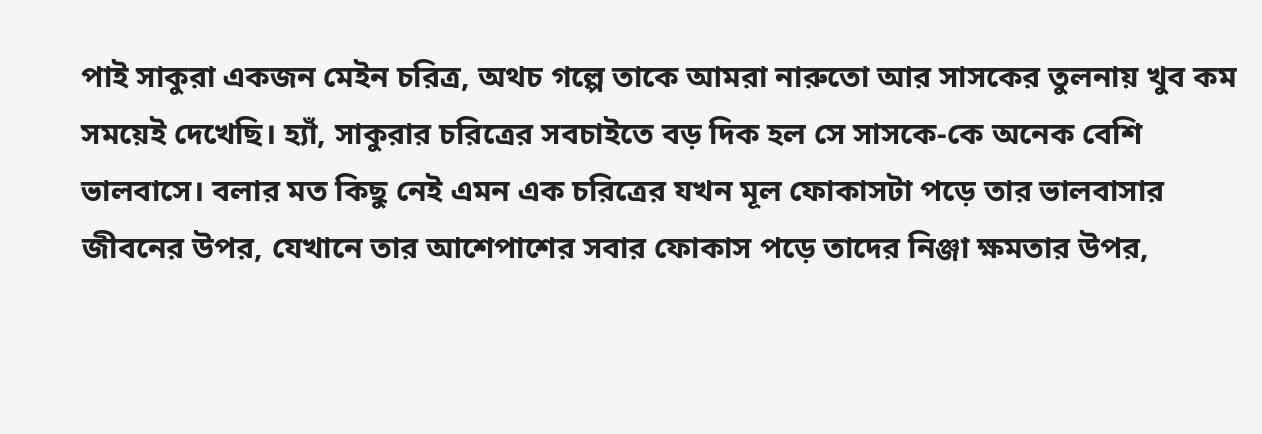পাই সাকুরা একজন মেইন চরিত্র, অথচ গল্পে তাকে আমরা নারুতো আর সাসকের তুলনায় খুব কম সময়েই দেখেছি। হ্যাঁ, সাকুরার চরিত্রের সবচাইতে বড় দিক হল সে সাসকে-কে অনেক বেশি ভালবাসে। বলার মত কিছু নেই এমন এক চরিত্রের যখন মূল ফোকাসটা পড়ে তার ভালবাসার জীবনের উপর, যেখানে তার আশেপাশের সবার ফোকাস পড়ে তাদের নিঞ্জা ক্ষমতার উপর,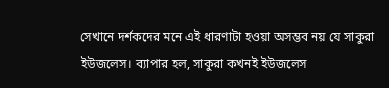সেখানে দর্শকদের মনে এই ধারণাটা হওয়া অসম্ভব নয় যে সাকুরা ইউজলেস। ব্যাপার হল, সাকুরা কখনই ইউজলেস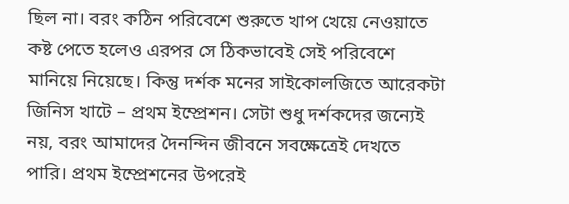ছিল না। বরং কঠিন পরিবেশে শুরুতে খাপ খেয়ে নেওয়াতে কষ্ট পেতে হলেও এরপর সে ঠিকভাবেই সেই পরিবেশে মানিয়ে নিয়েছে। কিন্তু দর্শক মনের সাইকোলজিতে আরেকটা জিনিস খাটে – প্রথম ইম্প্রেশন। সেটা শুধু দর্শকদের জন্যেই নয়, বরং আমাদের দৈনন্দিন জীবনে সবক্ষেত্রেই দেখতে পারি। প্রথম ইম্প্রেশনের উপরেই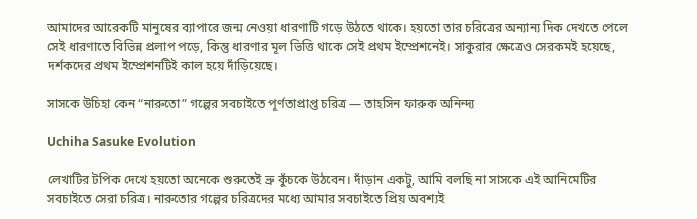আমাদের আরেকটি মানুষের ব্যাপারে জন্ম নেওয়া ধারণাটি গড়ে উঠতে থাকে। হয়তো তার চরিত্রের অন্যান্য দিক দেখতে পেলে সেই ধারণাতে বিভিন্ন প্রলাপ পড়ে, কিন্তু ধারণার মূল ভিত্তি থাকে সেই প্রথম ইম্প্রেশনেই। সাকুরার ক্ষেত্রেও সেরকমই হয়েছে, দর্শকদের প্রথম ইম্প্রেশনটিই কাল হয়ে দাঁড়িয়েছে।

সাসকে উচিহা কেন “নারুতো” গল্পের সবচাইতে পূর্ণতাপ্রাপ্ত চরিত্র — তাহসিন ফারুক অনিন্দ্য

Uchiha Sasuke Evolution

লেখাটির টপিক দেখে হয়তো অনেকে শুরুতেই ভ্রু কুঁচকে উঠবেন। দাঁড়ান একটু, আমি বলছি না সাসকে এই আনিমেটির সবচাইতে সেরা চরিত্র। নারুতোর গল্পের চরিত্রদের মধ্যে আমার সবচাইতে প্রিয় অবশ্যই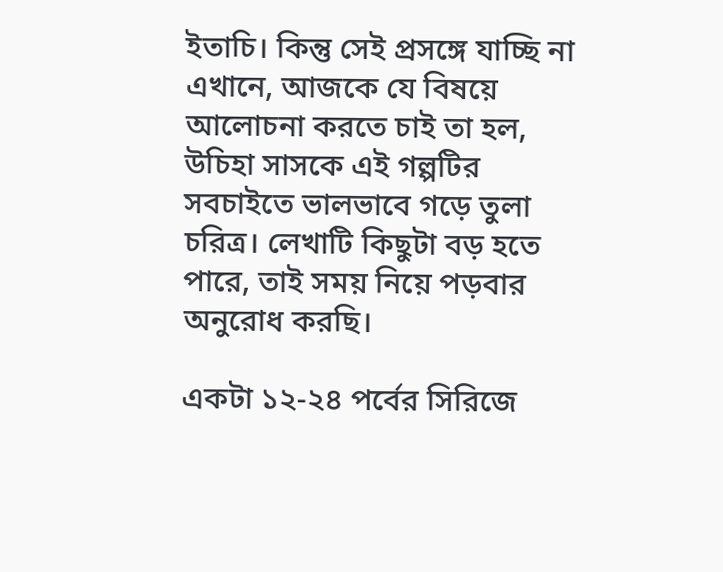ইতাচি। কিন্তু সেই প্রসঙ্গে যাচ্ছি না এখানে, আজকে যে বিষয়ে আলোচনা করতে চাই তা হল, উচিহা সাসকে এই গল্পটির সবচাইতে ভালভাবে গড়ে তুলা চরিত্র। লেখাটি কিছুটা বড় হতে পারে, তাই সময় নিয়ে পড়বার অনুরোধ করছি।

একটা ১২-২৪ পর্বের সিরিজে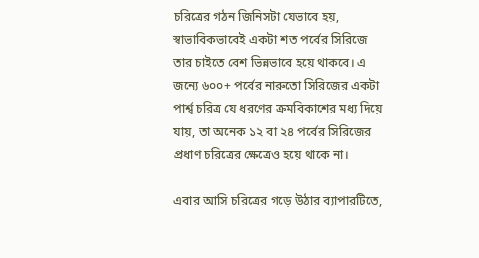চরিত্রের গঠন জিনিসটা যেভাবে হয়, স্বাভাবিকভাবেই একটা শত পর্বের সিরিজে তার চাইতে বেশ ভিন্নভাবে হয়ে থাকবে। এ জন্যে ৬০০+ পর্বের নারুতো সিরিজের একটা পার্শ্ব চরিত্র যে ধরণের ক্রমবিকাশের মধ্য দিয়ে যায়, তা অনেক ১২ বা ২৪ পর্বের সিরিজের প্রধাণ চরিত্রের ক্ষেত্রেও হয়ে থাকে না।

এবার আসি চরিত্রের গড়ে উঠার ব্যাপারটিতে,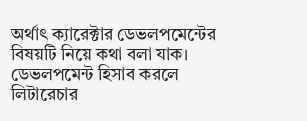অর্থাৎ ক্যারেক্টার ডেভলপমেন্টের বিষয়টি নিয়ে কথা বলা যাক। ডেভলপমেন্ট হিসাব করলে লিটারেচার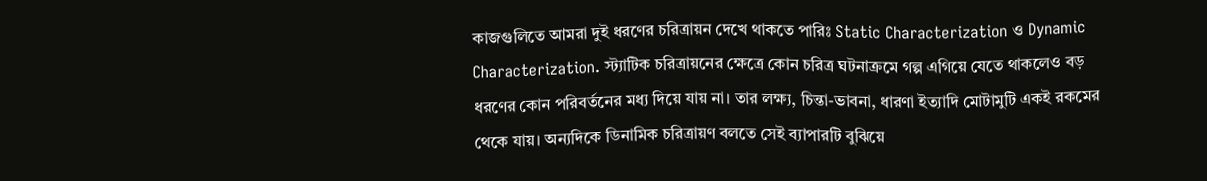কাজগুলিতে আমরা দুই ধরণের চরিত্রায়ন দেখে থাকতে পারিঃ Static Characterization ও Dynamic Characterization. স্ট্যাটিক চরিত্রায়নের ক্ষেত্রে কোন চরিত্র ঘটনাক্রমে গল্প এগিয়ে যেতে থাকলেও বড় ধরণের কোন পরিবর্তনের মধ্য দিয়ে যায় না। তার লক্ষ্য, চিন্তা-ভাবনা, ধারণা ইত্যাদি মোটামুটি একই রকমের থেকে যায়। অন্যদিকে ডিনামিক চরিত্রায়ণ বলতে সেই ব্যাপারটি বুঝিয়ে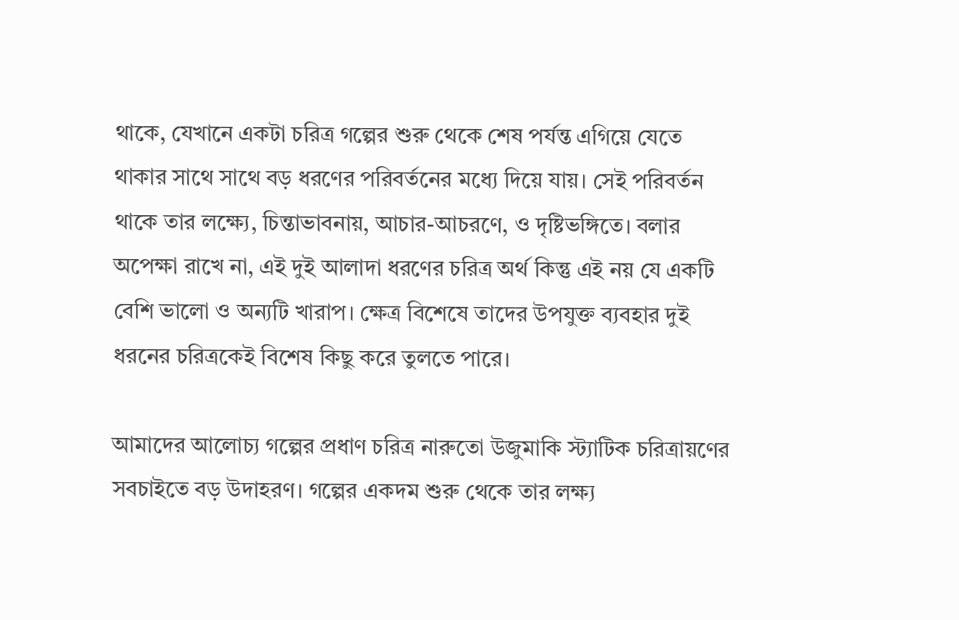থাকে, যেখানে একটা চরিত্র গল্পের শুরু থেকে শেষ পর্যন্ত এগিয়ে যেতে থাকার সাথে সাথে বড় ধরণের পরিবর্তনের মধ্যে দিয়ে যায়। সেই পরিবর্তন থাকে তার লক্ষ্যে, চিন্তাভাবনায়, আচার-আচরণে, ও দৃষ্টিভঙ্গিতে। বলার অপেক্ষা রাখে না, এই দুই আলাদা ধরণের চরিত্র অর্থ কিন্তু এই নয় যে একটি বেশি ভালো ও অন্যটি খারাপ। ক্ষেত্র বিশেষে তাদের উপযুক্ত ব্যবহার দুই ধরনের চরিত্রকেই বিশেষ কিছু করে তুলতে পারে।

আমাদের আলোচ্য গল্পের প্রধাণ চরিত্র নারুতো উজুমাকি স্ট্যাটিক চরিত্রায়ণের সবচাইতে বড় উদাহরণ। গল্পের একদম শুরু থেকে তার লক্ষ্য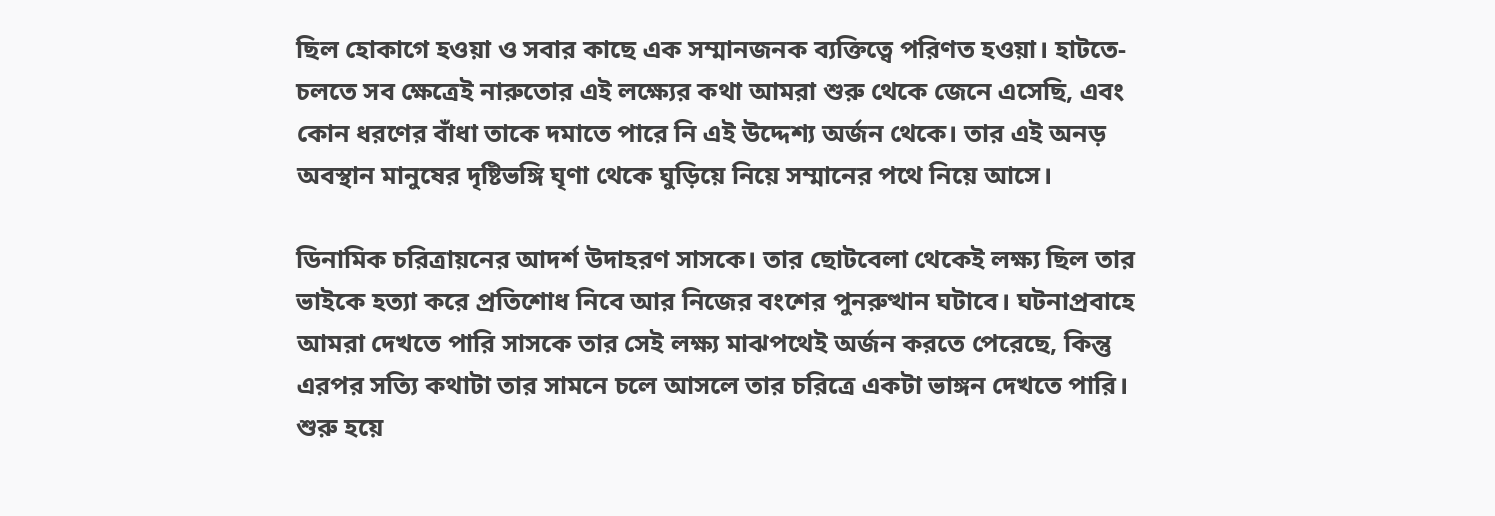ছিল হোকাগে হওয়া ও সবার কাছে এক সম্মানজনক ব্যক্তিত্বে পরিণত হওয়া। হাটতে-চলতে সব ক্ষেত্রেই নারুতোর এই লক্ষ্যের কথা আমরা শুরু থেকে জেনে এসেছি, এবং কোন ধরণের বাঁধা তাকে দমাতে পারে নি এই উদ্দেশ্য অর্জন থেকে। তার এই অনড় অবস্থান মানুষের দৃষ্টিভঙ্গি ঘৃণা থেকে ঘুড়িয়ে নিয়ে সম্মানের পথে নিয়ে আসে।

ডিনামিক চরিত্রায়নের আদর্শ উদাহরণ সাসকে। তার ছোটবেলা থেকেই লক্ষ্য ছিল তার ভাইকে হত্যা করে প্রতিশোধ নিবে আর নিজের বংশের পুনরুত্থান ঘটাবে। ঘটনাপ্রবাহে আমরা দেখতে পারি সাসকে তার সেই লক্ষ্য মাঝপথেই অর্জন করতে পেরেছে, কিন্তু এরপর সত্যি কথাটা তার সামনে চলে আসলে তার চরিত্রে একটা ভাঙ্গন দেখতে পারি। শুরু হয়ে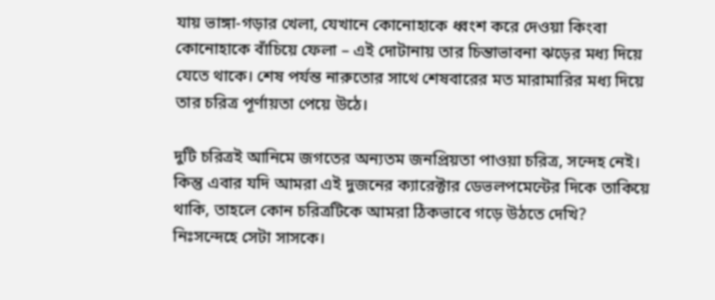যায় ভাঙ্গা-গড়ার খেলা, যেখানে কোনোহাকে ধ্বংশ করে দেওয়া কিংবা কোনোহাকে বাঁচিয়ে ফেলা – এই দোটানায় তার চিন্তাভাবনা ঝড়ের মধ্য দিয়ে যেতে থাকে। শেষ পর্যন্ত নারুতোর সাথে শেষবারের মত মারামারির মধ্য দিয়ে তার চরিত্র পূর্ণায়তা পেয়ে উঠে।

দুটি চরিত্রই আনিমে জগতের অন্যতম জনপ্রিয়তা পাওয়া চরিত্র, সন্দেহ নেই। কিন্তু এবার যদি আমরা এই দুজনের ক্যারেক্টার ডেভলপমেন্টের দিকে তাকিয়ে থাকি, তাহলে কোন চরিত্রটিকে আমরা ঠিকভাবে গড়ে উঠতে দেখি? নিঃসন্দেহে সেটা সাসকে।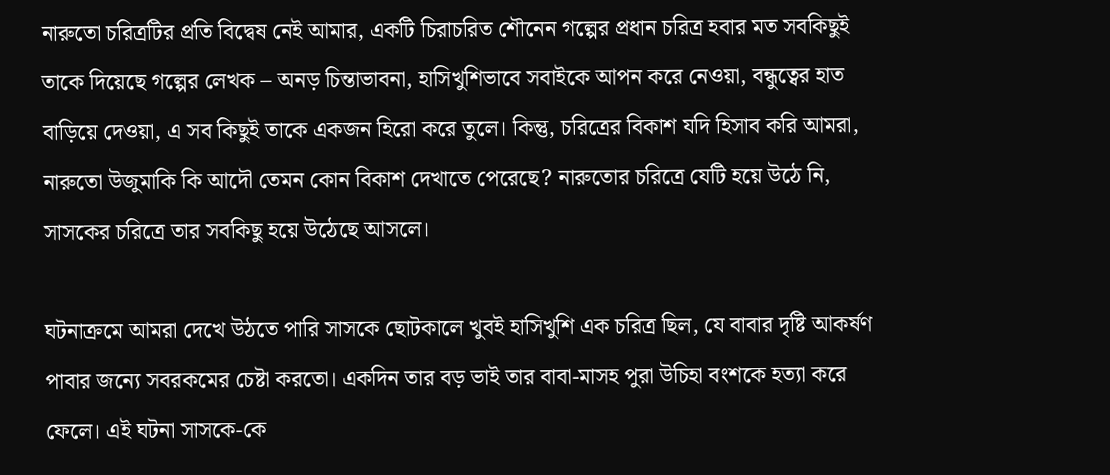নারুতো চরিত্রটির প্রতি বিদ্বেষ নেই আমার, একটি চিরাচরিত শৌনেন গল্পের প্রধান চরিত্র হবার মত সবকিছুই তাকে দিয়েছে গল্পের লেখক – অনড় চিন্তাভাবনা, হাসিখুশিভাবে সবাইকে আপন করে নেওয়া, বন্ধুত্বের হাত বাড়িয়ে দেওয়া, এ সব কিছুই তাকে একজন হিরো করে তুলে। কিন্তু, চরিত্রের বিকাশ যদি হিসাব করি আমরা, নারুতো উজুমাকি কি আদৌ তেমন কোন বিকাশ দেখাতে পেরেছে? নারুতোর চরিত্রে যেটি হয়ে উঠে নি, সাসকের চরিত্রে তার সবকিছু হয়ে উঠেছে আসলে।

ঘটনাক্রমে আমরা দেখে উঠতে পারি সাসকে ছোটকালে খুবই হাসিখুশি এক চরিত্র ছিল, যে বাবার দৃষ্টি আকর্ষণ পাবার জন্যে সবরকমের চেষ্টা করতো। একদিন তার বড় ভাই তার বাবা-মাসহ পুরা উচিহা বংশকে হত্যা করে ফেলে। এই ঘটনা সাসকে-কে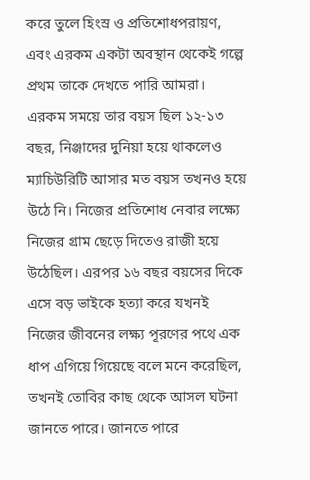করে তুলে হিংস্র ও প্রতিশোধপরায়ণ, এবং এরকম একটা অবস্থান থেকেই গল্পে প্রথম তাকে দেখতে পারি আমরা। এরকম সময়ে তার বয়স ছিল ১২-১৩ বছর, নিঞ্জাদের দুনিয়া হয়ে থাকলেও ম্যাচিউরিটি আসার মত বয়স তখনও হয়ে উঠে নি। নিজের প্রতিশোধ নেবার লক্ষ্যে নিজের গ্রাম ছেড়ে দিতেও রাজী হয়ে উঠেছিল। এরপর ১৬ বছর বয়সের দিকে এসে বড় ভাইকে হত্যা করে যখনই নিজের জীবনের লক্ষ্য পূরণের পথে এক ধাপ এগিয়ে গিয়েছে বলে মনে করেছিল, তখনই তোবির কাছ থেকে আসল ঘটনা জানতে পারে। জানতে পারে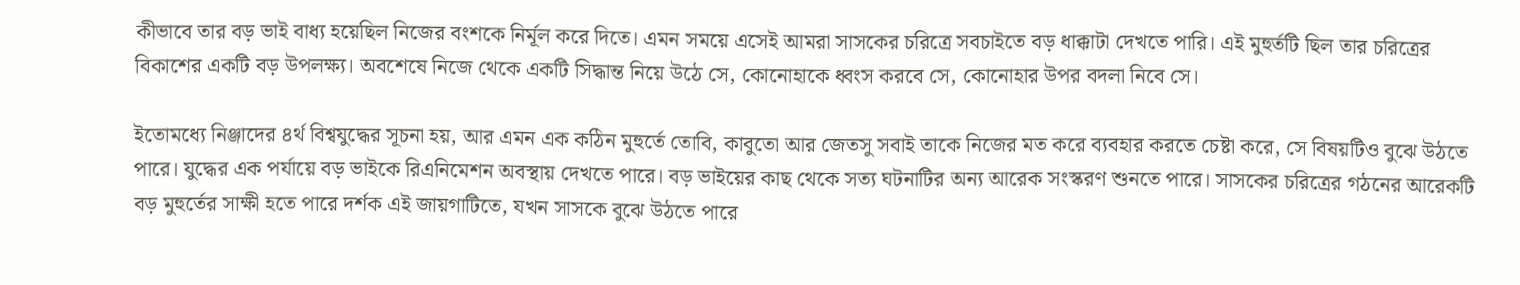কীভাবে তার বড় ভাই বাধ্য হয়েছিল নিজের বংশকে নির্মূল করে দিতে। এমন সময়ে এসেই আমরা সাসকের চরিত্রে সবচাইতে বড় ধাক্কাটা দেখতে পারি। এই মুহুর্তটি ছিল তার চরিত্রের বিকাশের একটি বড় উপলক্ষ্য। অবশেষে নিজে থেকে একটি সিদ্ধান্ত নিয়ে উঠে সে, কোনোহাকে ধ্বংস করবে সে, কোনোহার উপর বদলা নিবে সে।

ইতোমধ্যে নিঞ্জাদের ৪র্থ বিশ্বযুদ্ধের সূচনা হয়, আর এমন এক কঠিন মুহুর্তে তোবি, কাবুতো আর জেতসু সবাই তাকে নিজের মত করে ব্যবহার করতে চেষ্টা করে, সে বিষয়টিও বুঝে উঠতে পারে। যুদ্ধের এক পর্যায়ে বড় ভাইকে রিএনিমেশন অবস্থায় দেখতে পারে। বড় ভাইয়ের কাছ থেকে সত্য ঘটনাটির অন্য আরেক সংস্করণ শুনতে পারে। সাসকের চরিত্রের গঠনের আরেকটি বড় মুহুর্তের সাক্ষী হতে পারে দর্শক এই জায়গাটিতে, যখন সাসকে বুঝে উঠতে পারে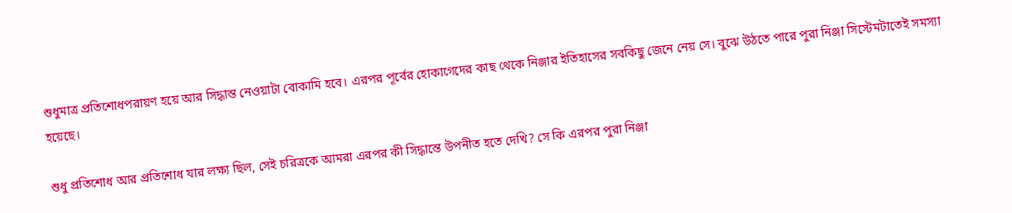শুধুমাত্র প্রতিশোধপরায়ণ হয়ে আর সিদ্ধান্ত নেওয়াটা বোকামি হবে। এরপর পূর্বের হোকাগেদের কাছ থেকে নিঞ্জার ইতিহাসের সবকিছু জেনে নেয় সে। বুঝে উঠতে পারে পুরা নিঞ্জা সিস্টেমটাতেই সমস্যা হয়েছে।

শুধু প্রতিশোধ আর প্রতিশোধ যার লক্ষ্য ছিল, সেই চরিত্রকে আমরা এরপর কী সিদ্ধান্তে উপনীত হতে দেখি? সে কি এরপর পুরা নিঞ্জা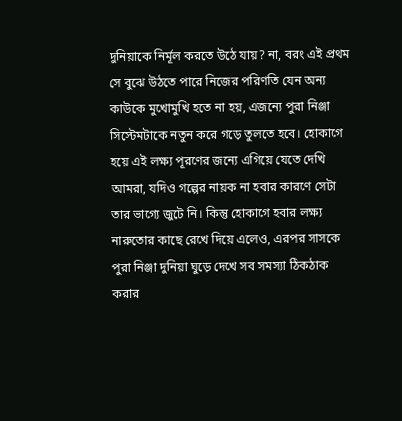দুনিয়াকে নির্মূল করতে উঠে যায়? না, বরং এই প্রথম সে বুঝে উঠতে পারে নিজের পরিণতি যেন অন্য কাউকে মুখোমুখি হতে না হয়, এজন্যে পুরা নিঞ্জা সিস্টেমটাকে নতুন করে গড়ে তুলতে হবে। হোকাগে হয়ে এই লক্ষ্য পূরণের জন্যে এগিয়ে যেতে দেখি আমরা, যদিও গল্পের নায়ক না হবার কারণে সেটা তার ভাগ্যে জুটে নি। কিন্তু হোকাগে হবার লক্ষ্য নারুতোর কাছে রেখে দিয়ে এলেও, এরপর সাসকে পুরা নিঞ্জা দুনিয়া ঘুড়ে দেখে সব সমস্যা ঠিকঠাক করার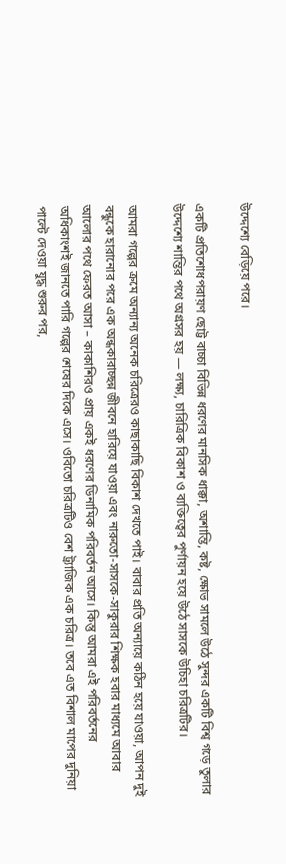উদ্দেশ্যে বেড়িয়ে পরে।

একটি প্রতিশোধপরায়ণ ছোট্ট বাচ্চা বিভিন্ন ধরণের মানসিক ধাক্কা, অশান্তি, কষ্ট, ক্ষোভ সামলে উঠে সুন্দর একটি বিশ্ব গড়ে তুলার উদ্দেশ্যে শান্তির পথে অগ্রসর হয় — লক্ষ্য, চারিত্রিক বিকাশ ও ব্যক্তিত্বের পুর্ণায়ন হয়ে উঠে সাসকে উচিহা চরিত্রটির।

আমরা গল্পের ক্রমে অন্যান্য অনেক চরিত্রেরও কাছাকাছি বিকাশ দেখতে পাই। বাবার প্রতি অন্যায়ে কঠিন হয়ে যাওয়া, আপন দুই বন্ধুকে হারানোর পরে এক অন্ধকারাচ্ছন্ন জীবনে হারিয়ে যাওয়া এবং নারুতো-সাসকে-সাকুরার শিক্ষক হবার মাধ্যমে আবার আলোর পথে ফেরত আসা – কাকাশিরও প্রায় একই ধরণের ডিনামিক পরিবর্তন আসে। কিন্তু আমরা এই পরিবর্তনের অধিকাংশই জানতে পারি গল্পের শেষের দিকে এসে। ওবিতো চরিত্রটিও বেশ ট্র্যাজিক এক চরিত্র। তবে এত বিশাল মাপের দুনিয়া পাল্টে দেওয়া যুদ্ধ শুরুর পর,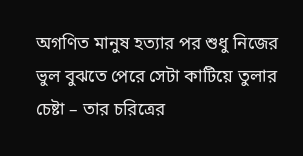অগণিত মানুষ হত্যার পর শুধু নিজের ভুল বুঝতে পেরে সেটা কাটিয়ে তুলার চেষ্টা – তার চরিত্রের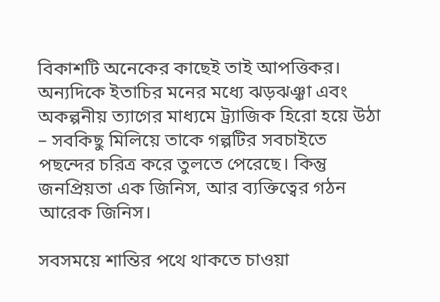বিকাশটি অনেকের কাছেই তাই আপত্তিকর। অন্যদিকে ইতাচির মনের মধ্যে ঝড়ঝঞ্ঝা এবং অকল্পনীয় ত্যাগের মাধ্যমে ট্র্যাজিক হিরো হয়ে উঠা – সবকিছু মিলিয়ে তাকে গল্পটির সবচাইতে পছন্দের চরিত্র করে তুলতে পেরেছে। কিন্তু জনপ্রিয়তা এক জিনিস, আর ব্যক্তিত্বের গঠন আরেক জিনিস।

সবসময়ে শান্তির পথে থাকতে চাওয়া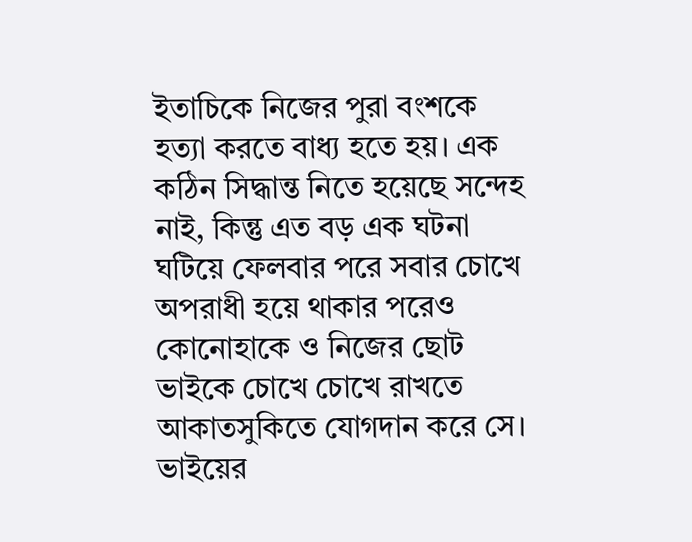ইতাচিকে নিজের পুরা বংশকে হত্যা করতে বাধ্য হতে হয়। এক কঠিন সিদ্ধান্ত নিতে হয়েছে সন্দেহ নাই, কিন্তু এত বড় এক ঘটনা ঘটিয়ে ফেলবার পরে সবার চোখে অপরাধী হয়ে থাকার পরেও কোনোহাকে ও নিজের ছোট ভাইকে চোখে চোখে রাখতে আকাতসুকিতে যোগদান করে সে। ভাইয়ের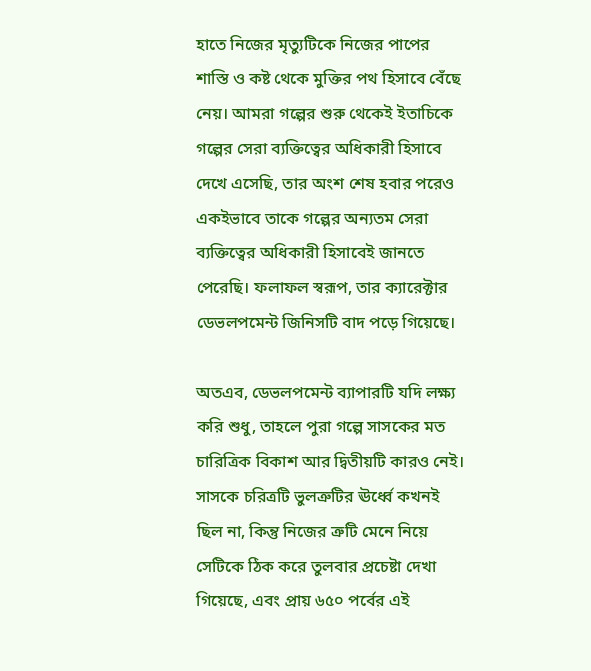হাতে নিজের মৃত্যুটিকে নিজের পাপের শাস্তি ও কষ্ট থেকে মুক্তির পথ হিসাবে বেঁছে নেয়। আমরা গল্পের শুরু থেকেই ইতাচিকে গল্পের সেরা ব্যক্তিত্বের অধিকারী হিসাবে দেখে এসেছি, তার অংশ শেষ হবার পরেও একইভাবে তাকে গল্পের অন্যতম সেরা ব্যক্তিত্বের অধিকারী হিসাবেই জানতে পেরেছি। ফলাফল স্বরূপ, তার ক্যারেক্টার ডেভলপমেন্ট জিনিসটি বাদ পড়ে গিয়েছে।

অতএব, ডেভলপমেন্ট ব্যাপারটি যদি লক্ষ্য করি শুধু, তাহলে পুরা গল্পে সাসকের মত চারিত্রিক বিকাশ আর দ্বিতীয়টি কারও নেই। সাসকে চরিত্রটি ভুলত্রুটির ঊর্ধ্বে কখনই ছিল না, কিন্তু নিজের ত্রুটি মেনে নিয়ে সেটিকে ঠিক করে তুলবার প্রচেষ্টা দেখা গিয়েছে, এবং প্রায় ৬৫০ পর্বের এই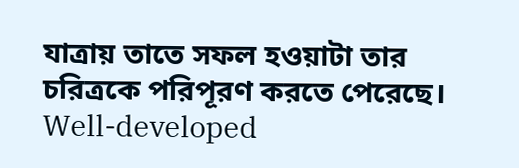যাত্রায় তাতে সফল হওয়াটা তার চরিত্রকে পরিপূরণ করতে পেরেছে। Well-developed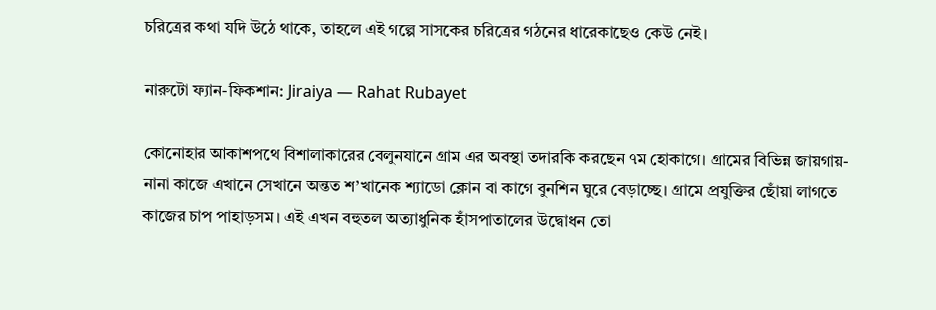চরিত্রের কথা যদি উঠে থাকে, তাহলে এই গল্পে সাসকের চরিত্রের গঠনের ধারেকাছেও কেউ নেই।

নারুটো ফ্যান-ফিকশান: Jiraiya — Rahat Rubayet

কোনোহার আকাশপথে বিশালাকারের বেলুনযানে গ্রাম এর অবস্থা তদারকি করছেন ৭ম হোকাগে। গ্রামের বিভিন্ন জায়গায়-নানা কাজে এখানে সেখানে অন্তত শ’খানেক শ্যাডো ক্লোন বা কাগে বুনশিন ঘুরে বেড়াচ্ছে। গ্রামে প্রযুক্তির ছোঁয়া লাগতে কাজের চাপ পাহাড়সম। এই এখন বহুতল অত্যাধুনিক হাঁসপাতালের উদ্বোধন তো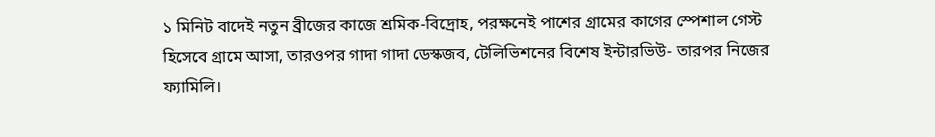১ মিনিট বাদেই নতুন ব্রীজের কাজে শ্রমিক-বিদ্রোহ, পরক্ষনেই পাশের গ্রামের কাগের স্পেশাল গেস্ট হিসেবে গ্রামে আসা, তারওপর গাদা গাদা ডেস্কজব, টেলিভিশনের বিশেষ ইন্টারভিউ- তারপর নিজের ফ্যামিলি।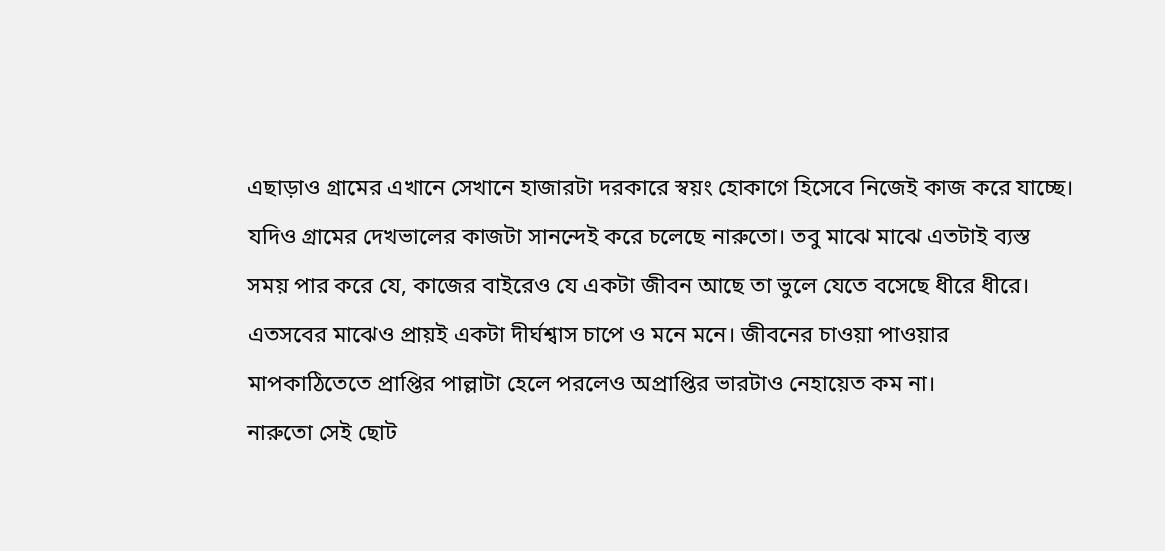এছাড়াও গ্রামের এখানে সেখানে হাজারটা দরকারে স্বয়ং হোকাগে হিসেবে নিজেই কাজ করে যাচ্ছে। যদিও গ্রামের দেখভালের কাজটা সানন্দেই করে চলেছে নারুতো। তবু মাঝে মাঝে এতটাই ব্যস্ত সময় পার করে যে, কাজের বাইরেও যে একটা জীবন আছে তা ভুলে যেতে বসেছে ধীরে ধীরে।
এতসবের মাঝেও প্রায়ই একটা দীর্ঘশ্বাস চাপে ও মনে মনে। জীবনের চাওয়া পাওয়ার মাপকাঠিতেতে প্রাপ্তির পাল্লাটা হেলে পরলেও অপ্রাপ্তির ভারটাও নেহায়েত কম না।
নারুতো সেই ছোট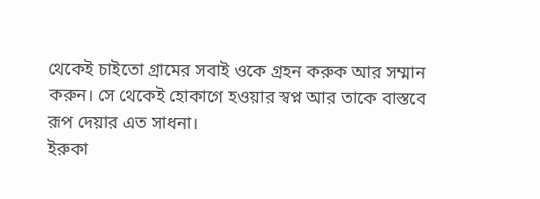থেকেই চাইতো গ্রামের সবাই ওকে গ্রহন করুক আর সম্মান করুন। সে থেকেই হোকাগে হওয়ার স্বপ্ন আর তাকে বাস্তবে রূপ দেয়ার এত সাধনা।
ইরুকা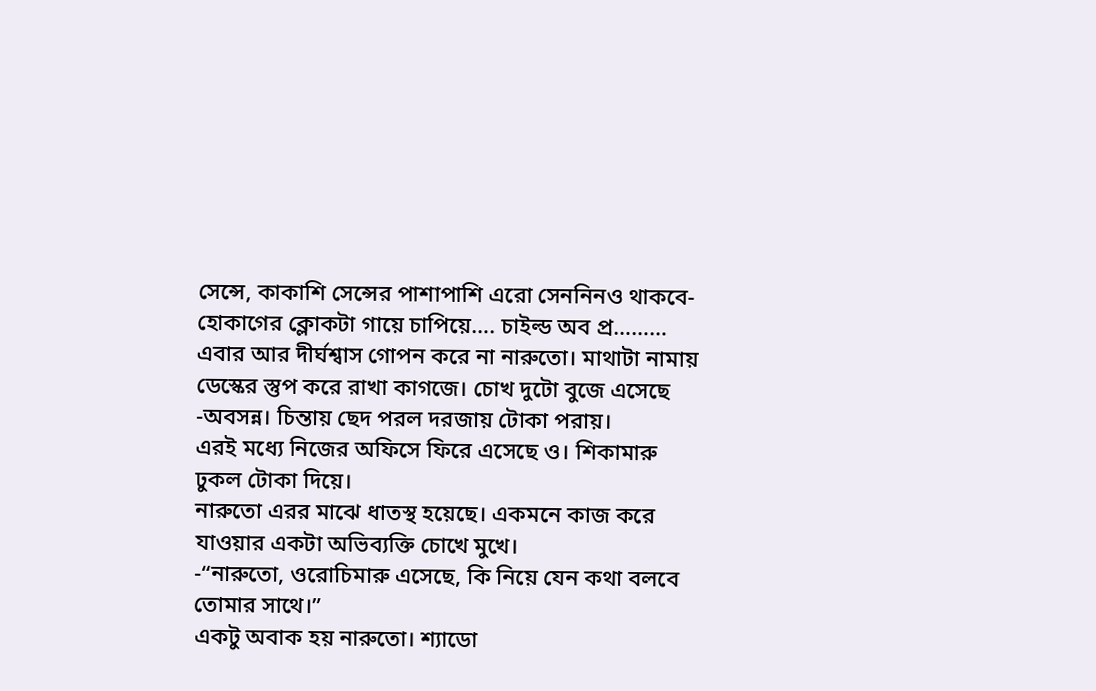সেন্সে, কাকাশি সেন্সের পাশাপাশি এরো সেননিনও থাকবে- হোকাগের ক্লোকটা গায়ে চাপিয়ে…. চাইল্ড অব প্র……… এবার আর দীর্ঘশ্বাস গোপন করে না নারুতো। মাথাটা নামায় ডেস্কের স্তুপ করে রাখা কাগজে। চোখ দুটো বুজে এসেছে -অবসন্ন। চিন্তায় ছেদ পরল দরজায় টোকা পরায়।
এরই মধ্যে নিজের অফিসে ফিরে এসেছে ও। শিকামারু ঢুকল টোকা দিয়ে।
নারুতো এরর মাঝে ধাতস্থ হয়েছে। একমনে কাজ করে যাওয়ার একটা অভিব্যক্তি চোখে মুখে।
-“নারুতো, ওরোচিমারু এসেছে, কি নিয়ে যেন কথা বলবে তোমার সাথে।”
একটু অবাক হয় নারুতো। শ্যাডো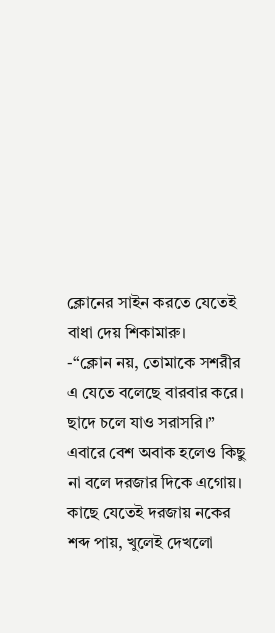ক্লোনের সাইন করতে যেতেই বাধা দেয় শিকামারু।
-“ক্লোন নয়, তোমাকে সশরীর এ যেতে বলেছে বারবার করে। ছাদে চলে যাও সরাসরি।”
এবারে বেশ অবাক হলেও কিছু না বলে দরজার দিকে এগোয়। কাছে যেতেই দরজায় নকের শব্দ পায়, খুলেই দেখলো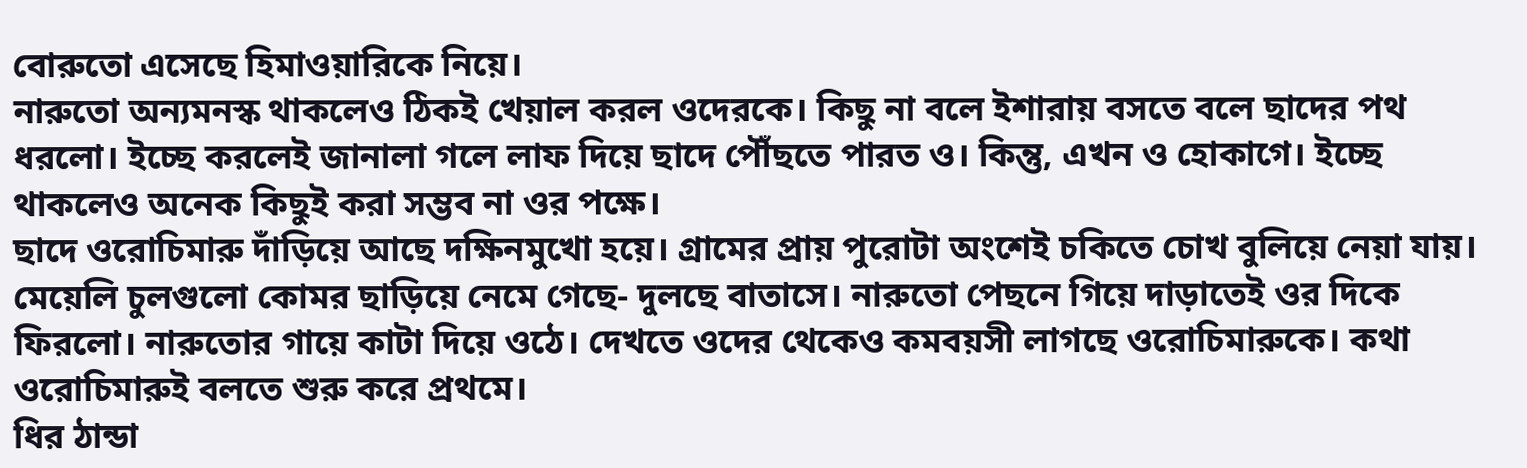বোরুতো এসেছে হিমাওয়ারিকে নিয়ে।
নারুতো অন্যমনস্ক থাকলেও ঠিকই খেয়াল করল ওদেরকে। কিছু না বলে ইশারায় বসতে বলে ছাদের পথ ধরলো। ইচ্ছে করলেই জানালা গলে লাফ দিয়ে ছাদে পৌঁছতে পারত ও। কিন্তু, এখন ও হোকাগে। ইচ্ছে থাকলেও অনেক কিছুই করা সম্ভব না ওর পক্ষে।
ছাদে ওরোচিমারু দাঁড়িয়ে আছে দক্ষিনমুখো হয়ে। গ্রামের প্রায় পুরোটা অংশেই চকিতে চোখ বুলিয়ে নেয়া যায়। মেয়েলি চুলগুলো কোমর ছাড়িয়ে নেমে গেছে- দুলছে বাতাসে। নারুতো পেছনে গিয়ে দাড়াতেই ওর দিকে ফিরলো। নারুতোর গায়ে কাটা দিয়ে ওঠে। দেখতে ওদের থেকেও কমবয়সী লাগছে ওরোচিমারুকে। কথা ওরোচিমারুই বলতে শুরু করে প্রথমে।
ধির ঠান্ডা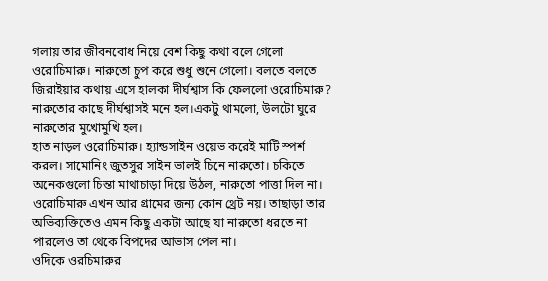গলায় তার জীবনবোধ নিয়ে বেশ কিছু কথা বলে গেলো ওরোচিমারু। নারুতো চুপ করে শুধু শুনে গেলো। বলতে বলতে জিরাইয়ার কথায় এসে হালকা দীর্ঘশ্বাস কি ফেললো ওরোচিমারু? নারুতোর কাছে দীর্ঘশ্বাসই মনে হল।একটু থামলো, উলটো ঘুরে নারুতোর মুখোমুখি হল।
হাত নাড়ল ওরোচিমারু। হ্যান্ডসাইন ওয়েভ করেই মাটি স্পর্শ করল। সামোনিং জুতসুর সাইন ভালই চিনে নারুতো। চকিতে অনেকগুলো চিন্তা মাথাচাড়া দিয়ে উঠল, নারুতো পাত্তা দিল না। ওরোচিমারু এখন আর গ্রামের জন্য কোন থ্রেট নয়। তাছাড়া তার অভিব্যক্তিতেও এমন কিছু একটা আছে যা নারুতো ধরতে না পারলেও তা থেকে বিপদের আভাস পেল না।
ওদিকে ওরচিমারুর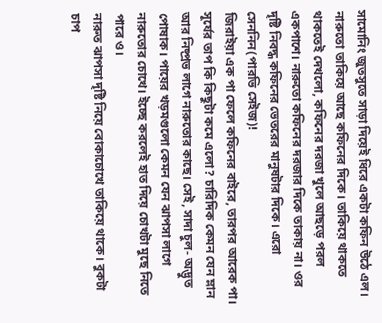সামোনিং জুতসুতে সাড়া দিয়েই ধিরে একটা কফিন উঠে এল।
নারুতো তাকিয়ে আছে কফিনের দিকে। তাকিয়ে থাকতে থাকতেই দেখলো, কফিনের দরজা খুলে আছড়ে পরল একপাশে। নারুতো কফিনের দরজার দিকে তাকায় না। ওর দৃষ্টি নিবদ্ধ কফিনের ভেতরের মানুষটার দিকে। এরো সেননিন(পারভি সেইজ)!
জিরাইয়া এক পা ফেলে কফিনের বাইরে, তারপর আরেক পা।
সূর্যের তাপ কি কিছুটা কমে এলো? চারিদিক কেমন যেন ম্লান আর নিষ্প্রভ লাগে নারুতোর কাছে। সেই, সাদা চুল- অদ্ভুত পোষাক। পায়ের খড়মগুলো কেমন যেন ঝাপসা লাগে নারুতোর চোখে। ইচ্ছে করলেই হাত দিয়ে চোখটা মুছে নিতে পারে ও।
নারুত ঝাপসা দৃষ্টি নিয়ে বোকাচোখে তাকিয়ে থাকে। বুকটা চাপ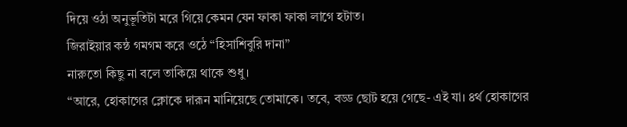দিয়ে ওঠা অনুভূতিটা মরে গিয়ে কেমন যেন ফাকা ফাকা লাগে হটাত।
জিরাইয়ার কন্ঠ গমগম করে ওঠে “হিসাশিবুরি দানা”
নারুতো কিছু না বলে তাকিয়ে থাকে শুধু।
“আরে, হোকাগের ক্লোকে দারূন মানিয়েছে তোমাকে। তবে, বড্ড ছোট হয়ে গেছে- এই যা। ৪র্থ হোকাগের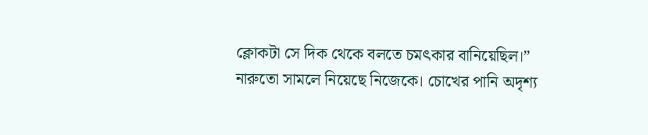ক্লোকটা সে দিক থেকে বলতে চমৎকার বানিয়েছিল।”
নারুতো সামলে নিয়েছে নিজেকে। চোখের পানি অদৃশ্য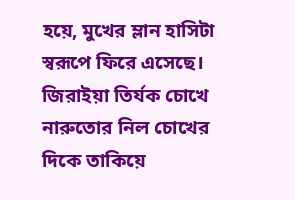হয়ে, মুখের ম্লান হাসিটা স্বরূপে ফিরে এসেছে। জিরাইয়া তির্যক চোখে নারুতোর নিল চোখের দিকে তাকিয়ে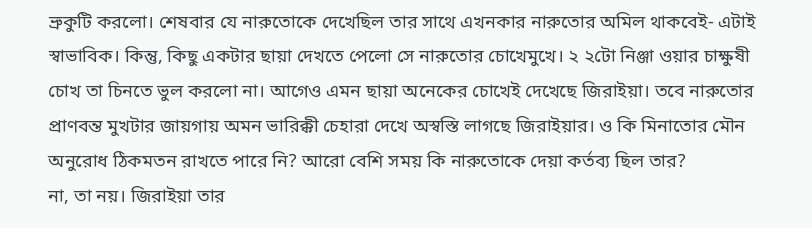ভ্রুকুটি করলো। শেষবার যে নারুতোকে দেখেছিল তার সাথে এখনকার নারুতোর অমিল থাকবেই- এটাই স্বাভাবিক। কিন্তু, কিছু একটার ছায়া দেখতে পেলো সে নারুতোর চোখেমুখে। ২ ২টো নিঞ্জা ওয়ার চাক্ষুষী চোখ তা চিনতে ভুল করলো না। আগেও এমন ছায়া অনেকের চোখেই দেখেছে জিরাইয়া। তবে নারুতোর প্রাণবন্ত মুখটার জায়গায় অমন ভারিক্কী চেহারা দেখে অস্বস্তি লাগছে জিরাইয়ার। ও কি মিনাতোর মৌন অনুরোধ ঠিকমতন রাখতে পারে নি? আরো বেশি সময় কি নারুতোকে দেয়া কর্তব্য ছিল তার?
না, তা নয়। জিরাইয়া তার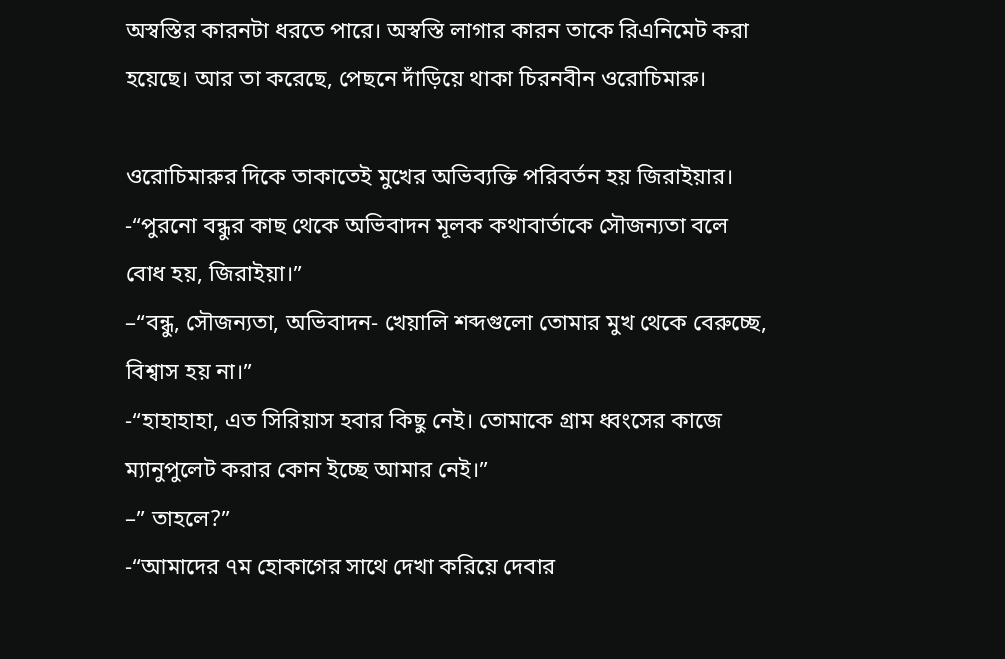অস্বস্তির কারনটা ধরতে পারে। অস্বস্তি লাগার কারন তাকে রিএনিমেট করা হয়েছে। আর তা করেছে, পেছনে দাঁড়িয়ে থাকা চিরনবীন ওরোচিমারু।

ওরোচিমারুর দিকে তাকাতেই মুখের অভিব্যক্তি পরিবর্তন হয় জিরাইয়ার।
-“পুরনো বন্ধুর কাছ থেকে অভিবাদন মূলক কথাবার্তাকে সৌজন্যতা বলে বোধ হয়, জিরাইয়া।”
–“বন্ধু, সৌজন্যতা, অভিবাদন- খেয়ালি শব্দগুলো তোমার মুখ থেকে বেরুচ্ছে, বিশ্বাস হয় না।”
-“হাহাহাহা, এত সিরিয়াস হবার কিছু নেই। তোমাকে গ্রাম ধ্বংসের কাজে ম্যানুপুলেট করার কোন ইচ্ছে আমার নেই।”
–” তাহলে?”
-“আমাদের ৭ম হোকাগের সাথে দেখা করিয়ে দেবার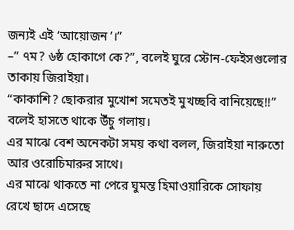জন্যই এই ‘আয়োজন’।”
–” ৭ম? ৬ষ্ঠ হোকাগে কে?”, বলেই ঘুরে স্টোন-ফেইসগুলোর তাকায় জিরাইয়া।
“কাকাশি? ছোকরার মুখোশ সমেতই মুখচ্ছবি বানিয়েছে!!” বলেই হাসতে থাকে উঁচু গলায়।
এর মাঝে বেশ অনেকটা সময় কথা বলল, জিরাইয়া নারুতো আর ওরোচিমারুর সাথে।
এর মাঝে থাকতে না পেরে ঘুমন্ত হিমাওয়ারিকে সোফায় রেখে ছাদে এসেছে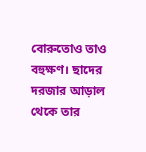বোরুতোও তাও বহুক্ষণ। ছাদের দরজার আড়াল থেকে তার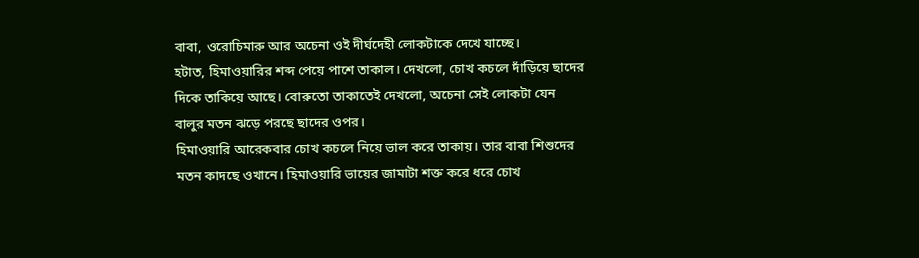বাবা, ওরোচিমারু আর অচেনা ওই দীর্ঘদেহী লোকটাকে দেখে যাচ্ছে।
হটাত, হিমাওয়ারির শব্দ পেয়ে পাশে তাকাল। দেখলো, চোখ কচলে দাঁড়িয়ে ছাদের দিকে তাকিয়ে আছে। বোরুতো তাকাতেই দেখলো, অচেনা সেই লোকটা যেন বালুর মতন ঝড়ে পরছে ছাদের ওপর।
হিমাওয়ারি আরেকবার চোখ কচলে নিয়ে ভাল করে তাকায়। তার বাবা শিশুদের মতন কাদছে ওখানে। হিমাওয়ারি ভায়ের জামাটা শক্ত করে ধরে চোখ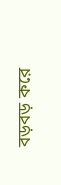বড়বড় করে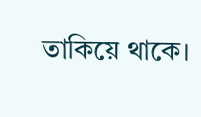তাকিয়ে থাকে।